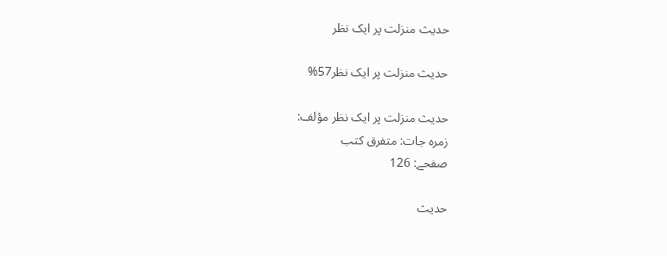حدیث منزلت پر ایک نظر

حدیث منزلت پر ایک نظر57%

حدیث منزلت پر ایک نظر مؤلف:
زمرہ جات: متفرق کتب
صفحے: 126

حدیث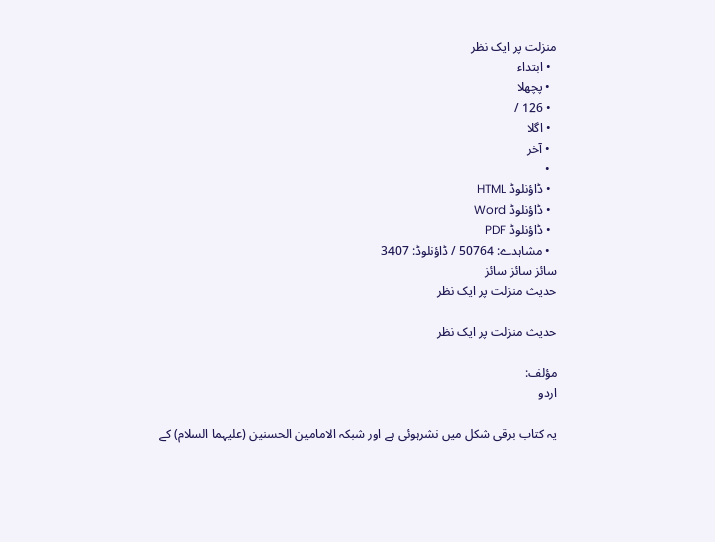منزلت پر ایک نظر
  • ابتداء
  • پچھلا
  • 126 /
  • اگلا
  • آخر
  •
  • ڈاؤنلوڈ HTML
  • ڈاؤنلوڈ Word
  • ڈاؤنلوڈ PDF
  • مشاہدے: 50764 / ڈاؤنلوڈ: 3407
سائز سائز سائز
حدیث منزلت پر ایک نظر

حدیث منزلت پر ایک نظر

مؤلف:
اردو

یہ کتاب برقی شکل میں نشرہوئی ہے اور شبکہ الامامین الحسنین (علیہما السلام) کے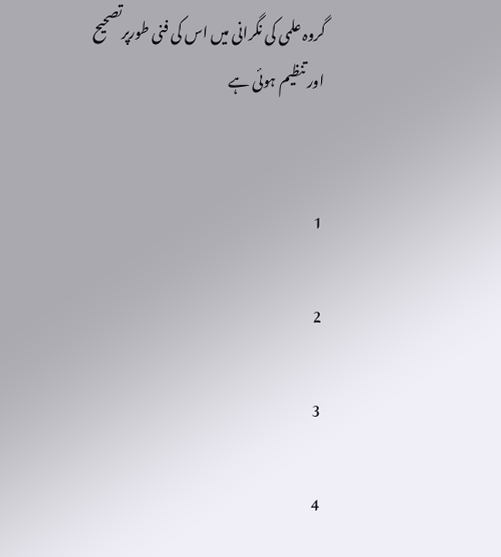گروہ علمی کی نگرانی میں اس کی فنی طورپرتصحیح اور تنظیم ہوئی ہے


1

2

3

4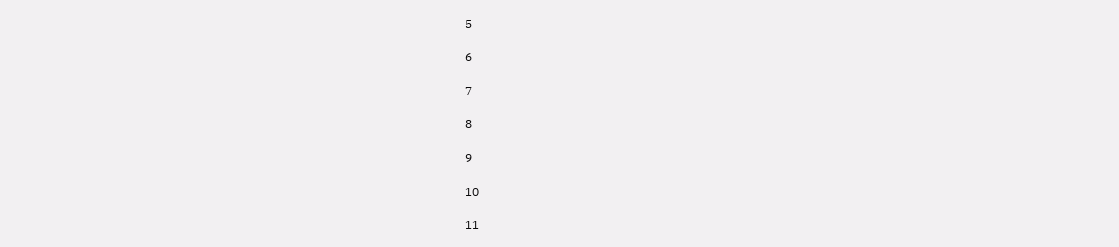5

6

7

8

9

10

11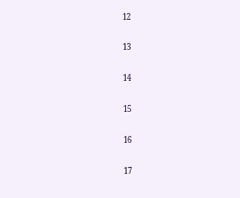12

13

14

15

16

17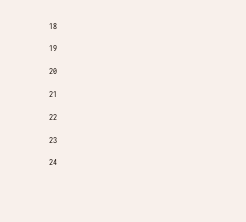18

19

20

21

22

23

24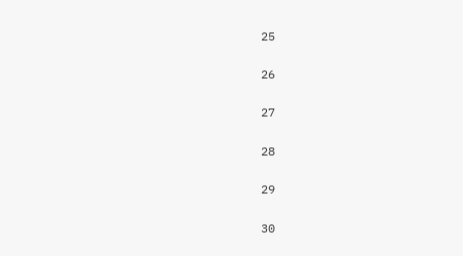25

26

27

28

29

30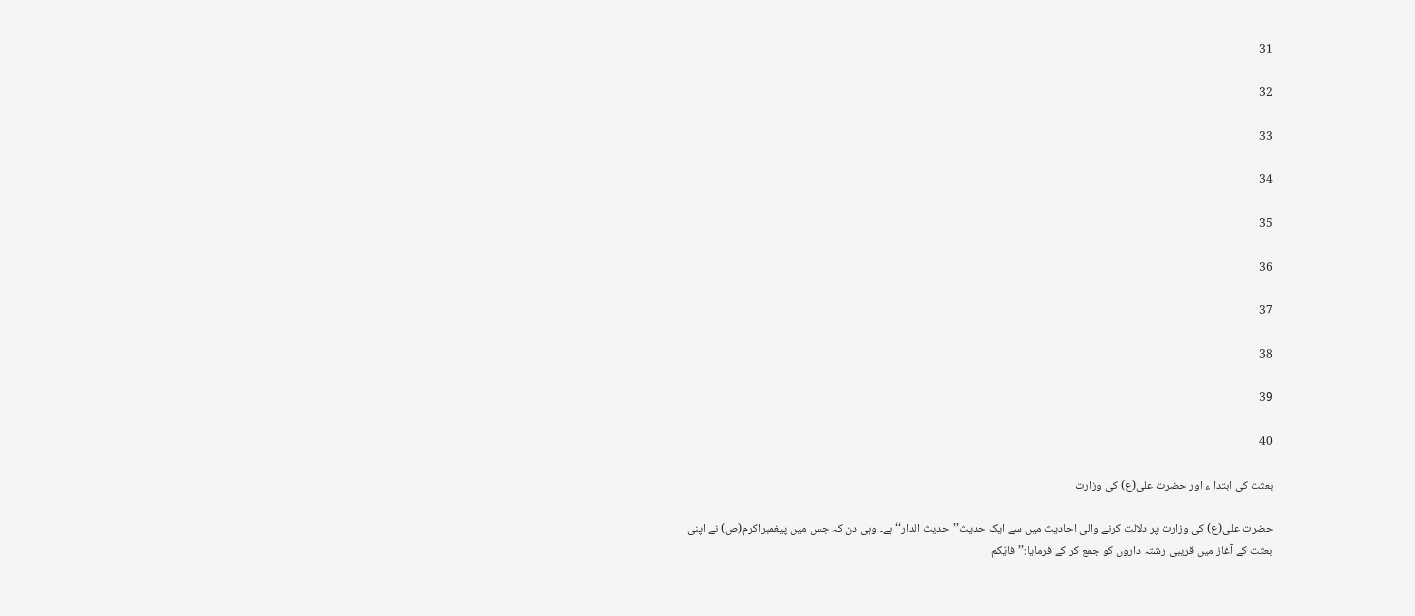31

32

33

34

35

36

37

38

39

40

بعثت کی ابتدا ء اور حضرت علی(ع) کی وزارت

حضرت علی(ع) کی وزارت پر دلالت کرنے والی احادیث میں سے ایک حدیث’’حدیث الدار‘‘ ہے۔ وہی دن کہ جس میں پیغمبراکرم(ص) نے اپنی بعثت کے آغاز میں قریبی رشتہ داروں کو جمع کر کے فرمایا:’’فایّکم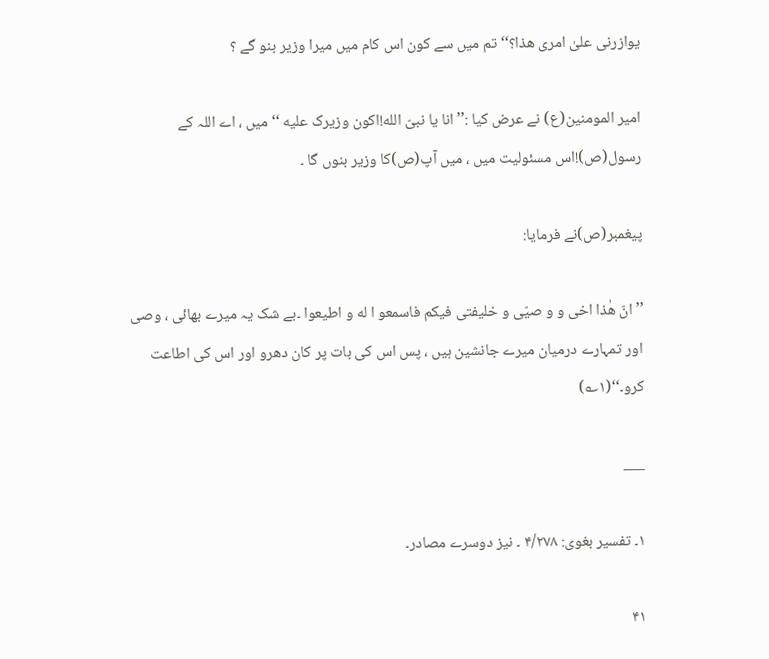یوازرنی علیٰ امری هذا؟‘‘ تم میں سے کون اس کام میں میرا وزیر بنو گے ؟

امیر المومنین(ع) نے عرض کیا :’’انا یا نبیّ الله!اکون وزیرک علیه ‘‘ میں ، اے اللہ کے رسول(ص)!اس مسئولیت میں ، میں آپ(ص)کا وزیر بنوں گا ۔

پیغمبر(ص)نے فرمایا:

’’انّ هٰذا اخی و و صیّی و خلیفتی فیکم فاسمعو ا له و اطیعوا ۔بے شک یہ میرے بھائی ، وصی اور تمہارے درمیان میرے جانشین ہیں ، پس اس کی بات پر کان دھرو اور اس کی اطاعت کرو۔‘‘(۱؎)

___

۱۔ تفسیر بغوی: ۴/۲۷۸ ۔ نیز دوسرے مصادر۔

۴۱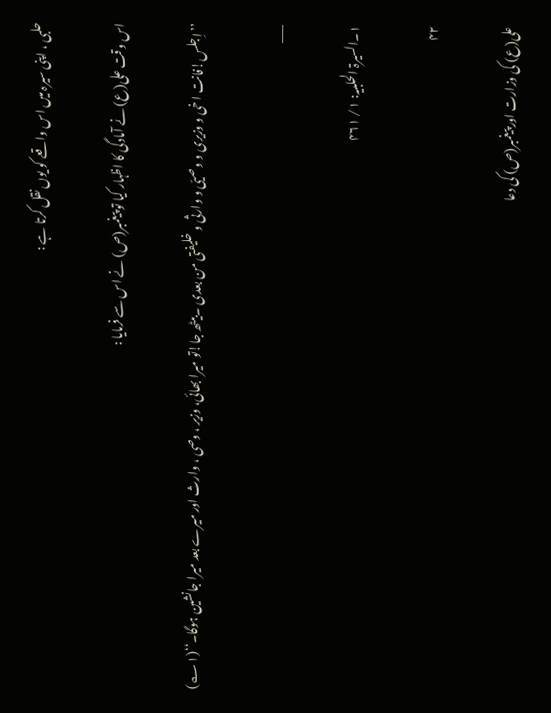حلبی ، اپنی سیرہ میں اس واقعے کو یوں نقل کرتا ہے :

اس وقت علی(ع) نے آمادگی کا اظہار کیا تو پیغمبر(ص) نے اس سے فرمایا :

’’اِجلس!فانت ا خی و وزیری و وصیّی و وارثی و خلیفتی من بعدی ۔بیٹھ جا!تو میرا بھائی، وزیر ، وصی ، وارث اور میرے بعد میرا جانشین ہوگا۔‘‘(۱؎)

___

۱۔السیرۃ الحلبیہ: ۱/ ۴۶۱

۴۲

علی(ع) کی وزارت اور پیغمبر(ص) کی دعا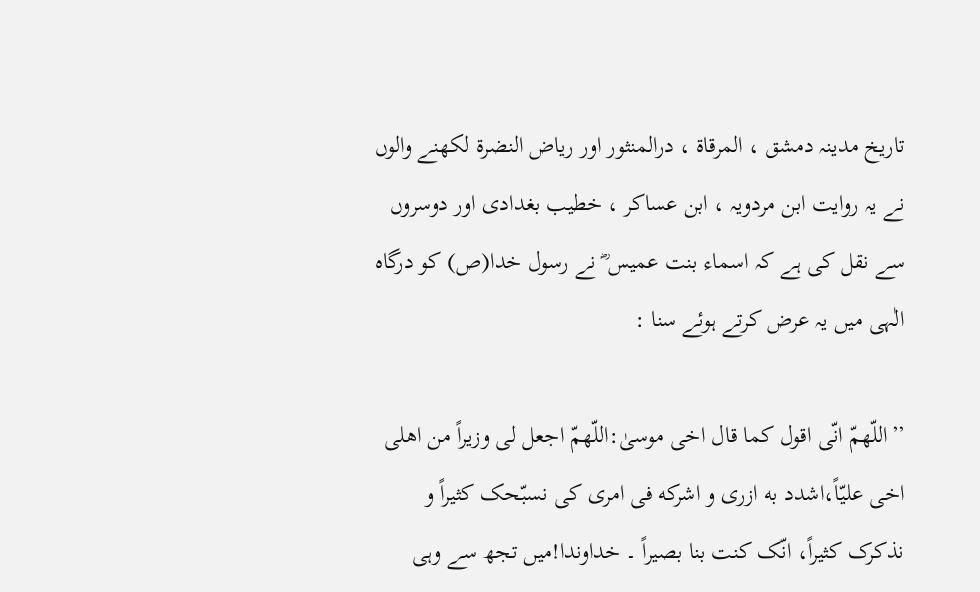تاریخ مدینہ دمشق ، المرقاۃ ، درالمنثور اور ریاض النضرۃ لکھنے والوں نے یہ روایت ابن مردویہ ، ابن عساکر ، خطیب بغدادی اور دوسروں سے نقل کی ہے کہ اسماء بنت عمیس ؓ نے رسول خدا(ص) کو درگاہ الٰہی میں یہ عرض کرتے ہوئے سنا :

’’اللّهمّ انّی اقول کما قال اخی موسیٰ:اللّهمّ اجعل لی وزیراً من اهلی اخی علیّاً،اشدد به ازری و اشرکه فی امری کی نسبّحک کثیراً و نذکرک کثیراً، انّک کنت بنا بصیراً ۔ خداوندا!میں تجھ سے وہی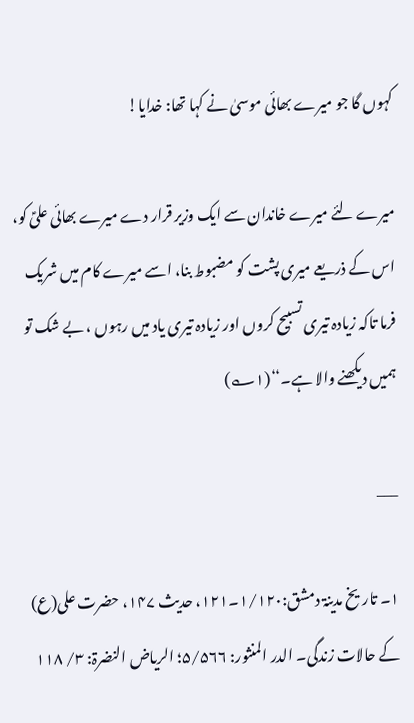کہوں گا جو میرے بھائی موسیٰ نے کہا تھا: خدایا!

میرے لئے میرے خاندان سے ایک وزیر قرار دے میرے بھائی علیؑ کو، اس کے ذریعے میری پشت کو مضبوط بنا، اسے میرے کام میں شریک فرما تاکہ زیادہ تیری تسبیح کروں اور زیادہ تیری یاد میں رہوں ، بے شک تو ہمیں دیکھنے والا ہے۔‘‘(۱؎)

___

۱۔ تاریخ مدینۃ دمشق:۱/۱۲۰۔۱۲۱، حدیث ۱۴۷، حضرت علی(ع) کے حالات زندگی۔ الدر المنثور: ۵/۵۶۶؛ الریاض النضرۃ: ۳/ ۱۱۸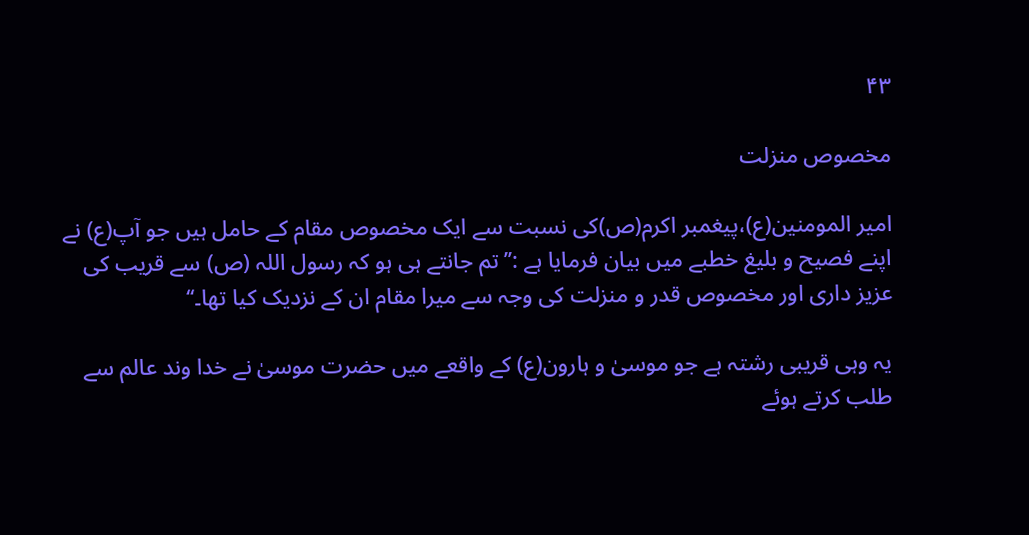۴۳

مخصوص منزلت

امیر المومنین(ع)،پیغمبر اکرم(ص)کی نسبت سے ایک مخصوص مقام کے حامل ہیں جو آپ(ع) نے اپنے فصیح و بلیغ خطبے میں بیان فرمایا ہے :’’تم جانتے ہی ہو کہ رسول اللہ (ص) سے قریب کی عزیز داری اور مخصوص قدر و منزلت کی وجہ سے میرا مقام ان کے نزدیک کیا تھا۔‘‘

یہ وہی قریبی رشتہ ہے جو موسیٰ و ہارون(ع) کے واقعے میں حضرت موسیٰ نے خدا وند عالم سے طلب کرتے ہوئے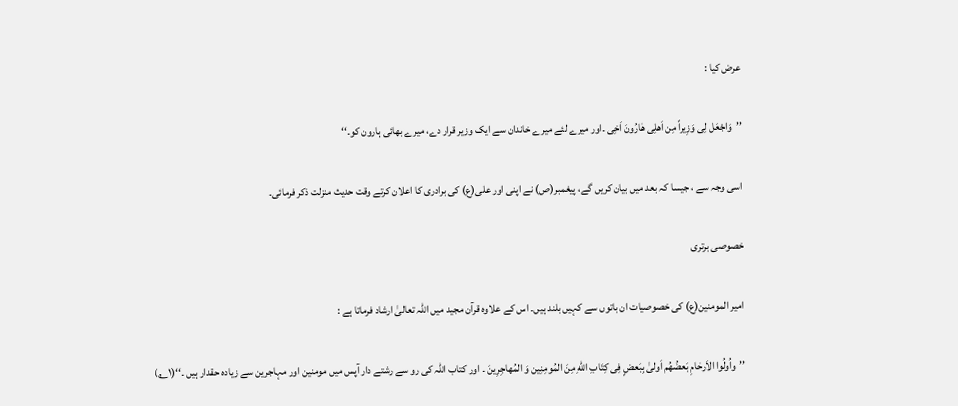عرض کیا :

’’وَاجْعَل لِی وَزِیراً مِن اَهلِی هٰارُونَ اَخِی ۔اور میرے لئے میرے خاندان سے ایک وزیر قرار دے، میرے بھائی ہارون کو۔‘‘

اسی وجہ سے ، جیسا کہ بعد میں بیان کریں گے، پیغمبر(ص) نے اپنی اور علی(ع) کی برادری کا اعلان کرتے وقت حدیث منزلت ذکر فرمائی۔

خصوصی برتری

امیر المومنین(ع) کی خصوصیات ان باتوں سے کہیں بلند ہیں۔ اس کے علاوہ قرآن مجید میں اللہ تعالیٰ ارشاد فرماتا ہے :

’’واُولُوا الاَرحٰامِ بَعضُهُم اَولیٰ بِبَعضٍ فِی کِتَابِ اللّٰهِ مِنَ المُومِنِین وَ المُهاجِرِینَ ۔ اور کتاب اللہ کی رو سے رشتے دار آپس میں مومنین اور مہاجرین سے زیادہ حقدار ہیں ۔‘‘(۱؎)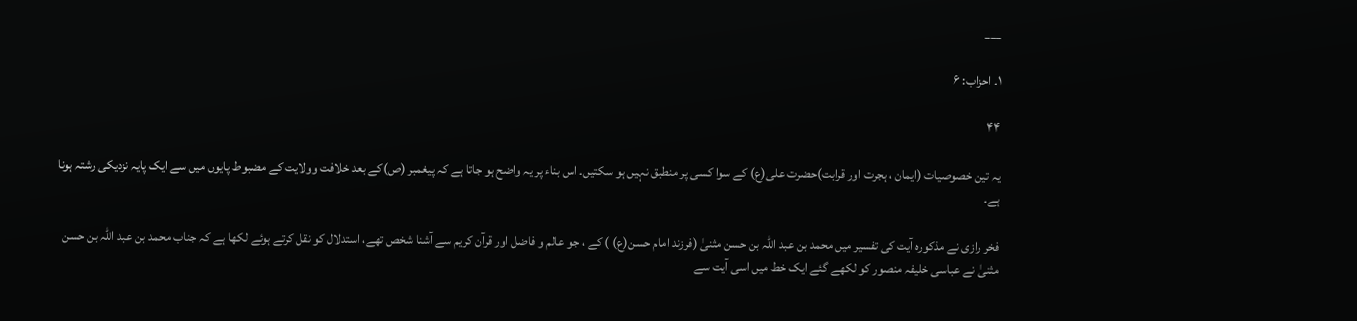___

۱۔ احزاب: ۶

۴۴

یہ تین خصوصیات (ایمان ، ہجرت اور قرابت)حضرت علی(ع) کے سوا کسی پر منطبق نہیں ہو سکتیں۔ اس بناء پر یہ واضح ہو جاتا ہے کہ پیغمبر (ص)کے بعد خلافت وولایت کے مضبوط پایوں میں سے ایک پایہ نزدیکی رشتہ ہونا ہے۔

فخر رازی نے مذکورہ آیت کی تفسیر میں محمد بن عبد اللہ بن حسن مثنیٰ (فرزند امام حسن(ع) ) کے ، جو عالم و فاضل اور قرآن کریم سے آشنا شخص تھے، استدلال کو نقل کرتے ہوئے لکھا ہے کہ جناب محمد بن عبد اللہ بن حسن مثنیٰ نے عباسی خلیفہ منصور کو لکھے گئے ایک خط میں اسی آیت سے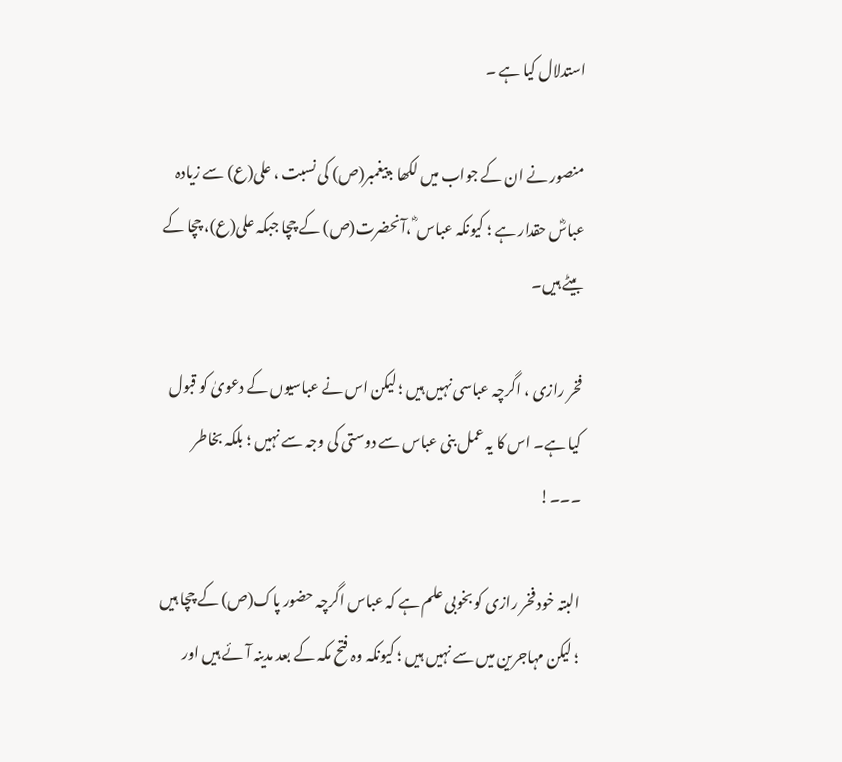استدلال کیا ہے ۔

منصور نے ان کے جواب میں لکھا :پیغمبر(ص) کی نسبت ، علی(ع) سے زیادہ عباسؓ حقدار ہے ؛ کیونکہ عباس ؓ ،آنحضرت(ص) کے چچا جبکہ علی(ع)، چچا کے بیٹے ہیں۔

فخر رازی ، اگرچہ عباسی نہیں ہیں ؛ لیکن اس نے عباسیوں کے دعویٰ کو قبول کیا ہے۔ اس کا یہ عمل بنی عباس سے دوستی کی وجہ سے نہیں ؛ بلکہ بخاطر ۔۔۔!

البتہ خود فخر رازی کو بخوبی علم ہے کہ عباس اگرچہ حضور پاک(ص) کے چچا ہیں ؛ لیکن مہاجرین میں سے نہیں ہیں ؛ کیونکہ وہ فتح مکہ کے بعد مدینہ آئے ہیں اور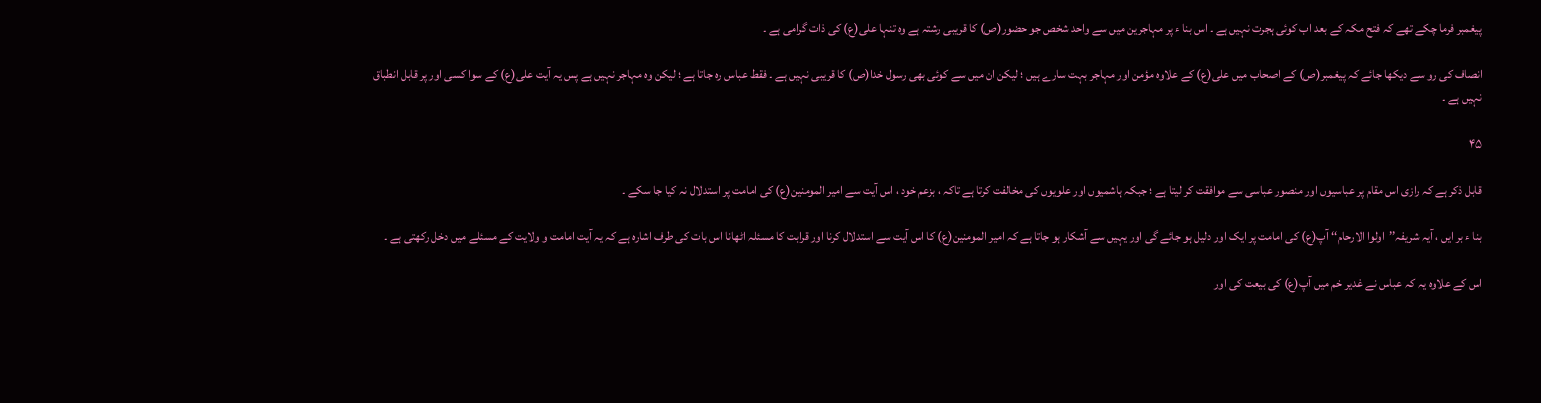پیغمبر فرما چکے تھے کہ فتح مکہ کے بعد اب کوئی ہجرت نہیں ہے ۔ اس بنا ء پر مہاجرین میں سے واحد شخص جو حضور(ص) کا قریبی رشتہ ہے وہ تنہا علی(ع) کی ذات گرامی ہے ۔

انصاف کی رو سے دیکھا جائے کہ پیغمبر(ص) کے اصحاب میں علی(ع) کے علاوہ مؤمن اور مہاجر بہت سارے ہیں ؛ لیکن ان میں سے کوئی بھی رسول خدا(ص) کا قریبی نہیں ہے ۔ فقط عباس رہ جاتا ہے ؛ لیکن وہ مہاجر نہیں ہے پس یہ آیت علی(ع) کے سوا کسی اور پر قابل انطباق نہیں ہے ۔

۴۵

قابل ذکر ہے کہ رازی اس مقام پر عباسیوں اور منصور عباسی سے موافقت کر لیتا ہے ؛ جبکہ ہاشمیوں اور علویوں کی مخالفت کرتا ہے تاکہ ، بزعم خود ، اس آیت سے امیر المومنین(ع) کی امامت پر استدلال نہ کیا جا سکے ۔

بنا ء بر ایں ، آیہ شریفہ’’اولوا الارحام‘‘ آپ(ع) کی امامت پر ایک اور دلیل ہو جائے گی اور یہیں سے آشکار ہو جاتا ہے کہ امیر المومنین(ع) کا اس آیت سے استدلال کرنا اور قرابت کا مسئلہ اٹھانا اس بات کی طرف اشارہ ہے کہ یہ آیت امامت و ولایت کے مسئلے میں دخل رکھتی ہے ۔

اس کے علاوہ یہ کہ عباس نے غدیر خم میں آپ(ع) کی بیعت کی اور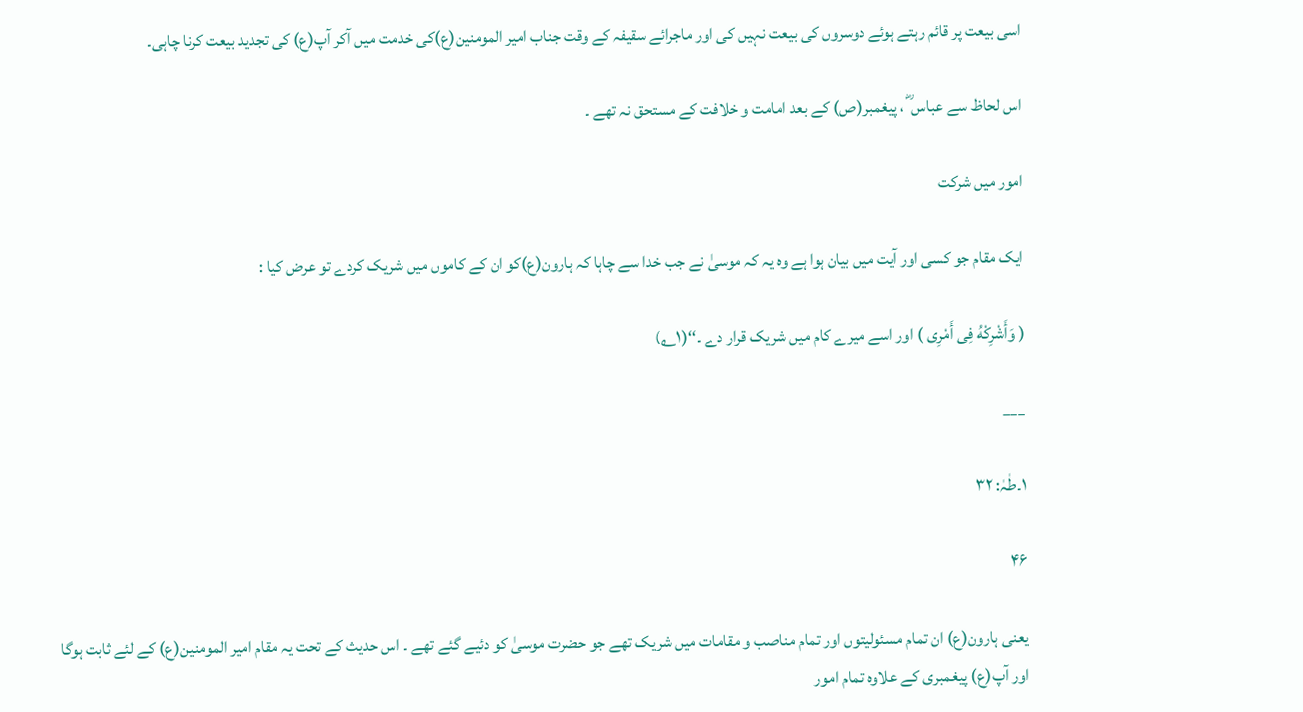اسی بیعت پر قائم رہتے ہوئے دوسروں کی بیعت نہیں کی اور ماجرائے سقیفہ کے وقت جناب امیر المومنین(ع)کی خدمت میں آکر آپ(ع) کی تجدید بیعت کرنا چاہی۔

اس لحاظ سے عباس ؓ ، پیغمبر(ص) کے بعد امامت و خلافت کے مستحق نہ تھے ۔

امور میں شرکت

ایک مقام جو کسی اور آیت میں بیان ہوا ہے وہ یہ کہ موسیٰ نے جب خدا سے چاہا کہ ہارون(ع)کو ان کے کاموں میں شریک کردے تو عرض کیا :

( وَأَشْرِکْهُ فِی أَمْرِی ) اور اسے میرے کام میں شریک قرار دے ۔‘‘(۱؎)

___

۱۔طٰہٰ: ۳۲

۴۶

یعنی ہارون(ع) ان تمام مسئولیتوں اور تمام مناصب و مقامات میں شریک تھے جو حضرت موسیٰ کو دئیے گئے تھے ۔ اس حدیث کے تحت یہ مقام امیر المومنین(ع) کے لئے ثابت ہوگا اور آپ(ع) پیغمبری کے علاوہ تمام امور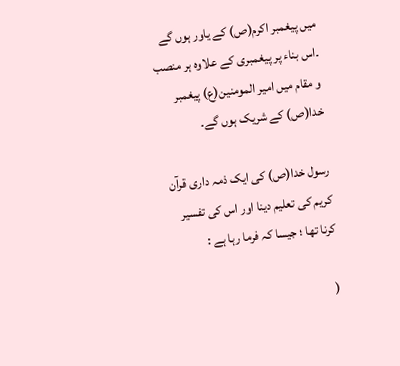میں پیغمبر اکرم(ص) کے یاور ہوں گے ۔اس بناء پر پیغمبری کے علاوہ ہر منصب و مقام میں امیر المومنین(ع) پیغمبر خدا(ص) کے شریک ہوں گے۔

رسول خدا(ص) کی ایک ذمہ داری قرآن کریم کی تعلیم دینا اور اس کی تفسیر کرنا تھا ؛ جیسا کہ فرما رہا ہے :

(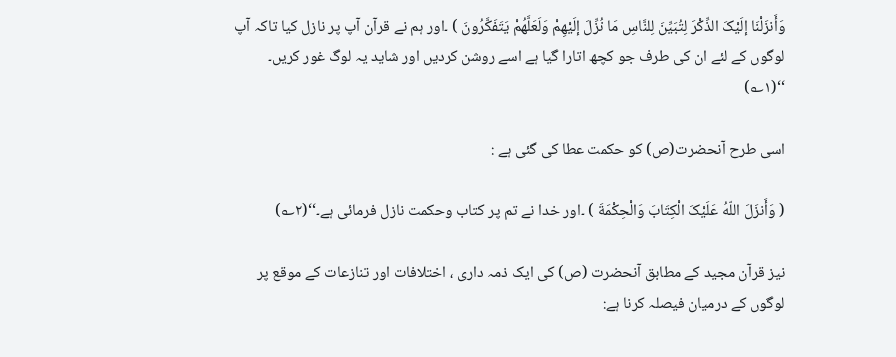وَأَنزَلْنَا إلَیْکَ الذِّکْرَ لِتُبَیِّنَ لِلنَّاسِ مَا نُزِّلَ إلَیْهِمْ وَلَعَلَّهُمْ یَتَفَکَّرُونَ ) ۔اور ہم نے قرآن آپ پر نازل کیا تاکہ آپ لوگوں کے لئے ان کی طرف جو کچھ اتارا گیا ہے اسے روشن کردیں اور شاید یہ لوگ غور کریں۔ ‘‘(۱؎)

اسی طرح آنحضرت(ص) کو حکمت عطا کی گئی ہے :

( وَأَنزَلَ اللّهُ عَلَیْکَ الْکِتَابَ وَالْحِکْمَةَ ) ۔اور خدا نے تم پر کتاب وحکمت نازل فرمائی ہے۔‘‘(۲؎)

نیز قرآن مجید کے مطابق آنحضرت (ص) کی ایک ذمہ داری ، اختلافات اور تنازعات کے موقع پر لوگوں کے درمیان فیصلہ کرنا ہے: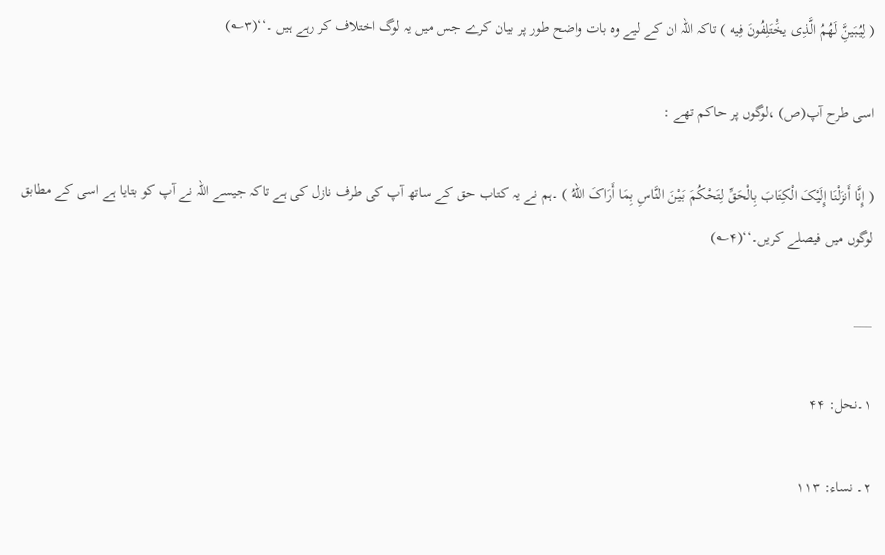( لِیُبَینَِّ لَهُمُ الَّذِی یخَْتَلِفُونَ فِیه ) تاکہ اللہ ان کے لیے وہ بات واضح طور پر بیان کرے جس میں یہ لوگ اختلاف کر رہے ہیں ۔‘‘(۳؎)

اسی طرح آپ(ص) ،لوگوں پر حاکم تھے :

( إِنَّا أَنزَلْنَا إِلَیْکَ الْکِتَابَ بِالْحَقِّ لِتَحْکُمَ بَیْنَ النَّاسِ بِمَا أَرَاکَ اللّهُ ) ۔ہم نے یہ کتاب حق کے ساتھ آپ کی طرف نازل کی ہے تاکہ جیسے اللہ نے آپ کو بتایا ہے اسی کے مطابق لوگوں میں فیصلے کریں۔‘‘(۴؎)

___

۱۔نحل: ۴۴

۲۔ نساء: ۱۱۳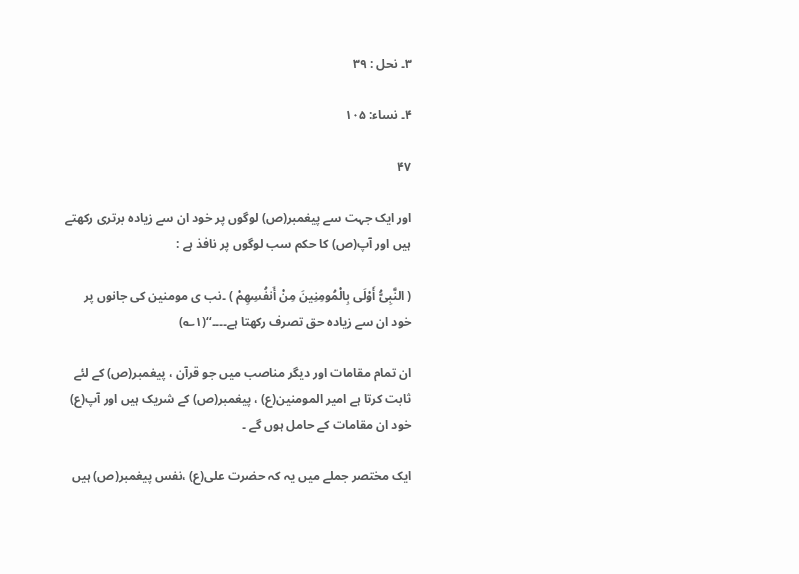۳۔ نحل : ۳۹

۴۔ نساء: ۱۰۵

۴۷

اور ایک جہت سے پیغمبر(ص) لوگوں پر خود ان سے زیادہ برتری رکھتے ہیں اور آپ(ص) کا حکم سب لوگوں پر نافذ ہے :

( النَّبِیُّ أَوْلَی بِالْمُومِنِینَ مِنْ أَنفُسِهِمْ ) ۔نب ی مومنین کی جانوں پر خود ان سے زیادہ حق تصرف رکھتا ہے۔۔۔۔‘‘(۱؎)

ان تمام مقامات اور دیگر مناصب میں جو قرآن ، پیغمبر(ص) کے لئے ثابت کرتا ہے امیر المومنین(ع) ، پیغمبر(ص) کے شریک ہیں اور آپ(ع) خود ان مقامات کے حامل ہوں گے ۔

ایک مختصر جملے میں یہ کہ حضرت علی(ع) ،نفس پیغمبر(ص) ہیں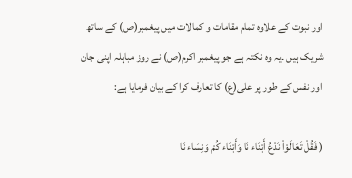اور نبوت کے علاوہ تمام مقامات و کمالات میں پیغمبر(ص) کے ساتھ شریک ہیں ۔یہ وہ نکتہ ہے جو پیغمبر اکرم(ص) نے روز مباہلہ اپنی جان اور نفس کے طور پر علی(ع) کا تعارف کرا کے بیان فرمایا ہے:

( فَقُلْ تَعَالَوْاْ نَدْعُ أَبْنَاء نَا وَأَبْنَاء کُمْ وَنِسَاء نَا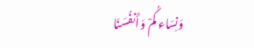وَنِسَاء کُمْ وَأَنفُسَنَا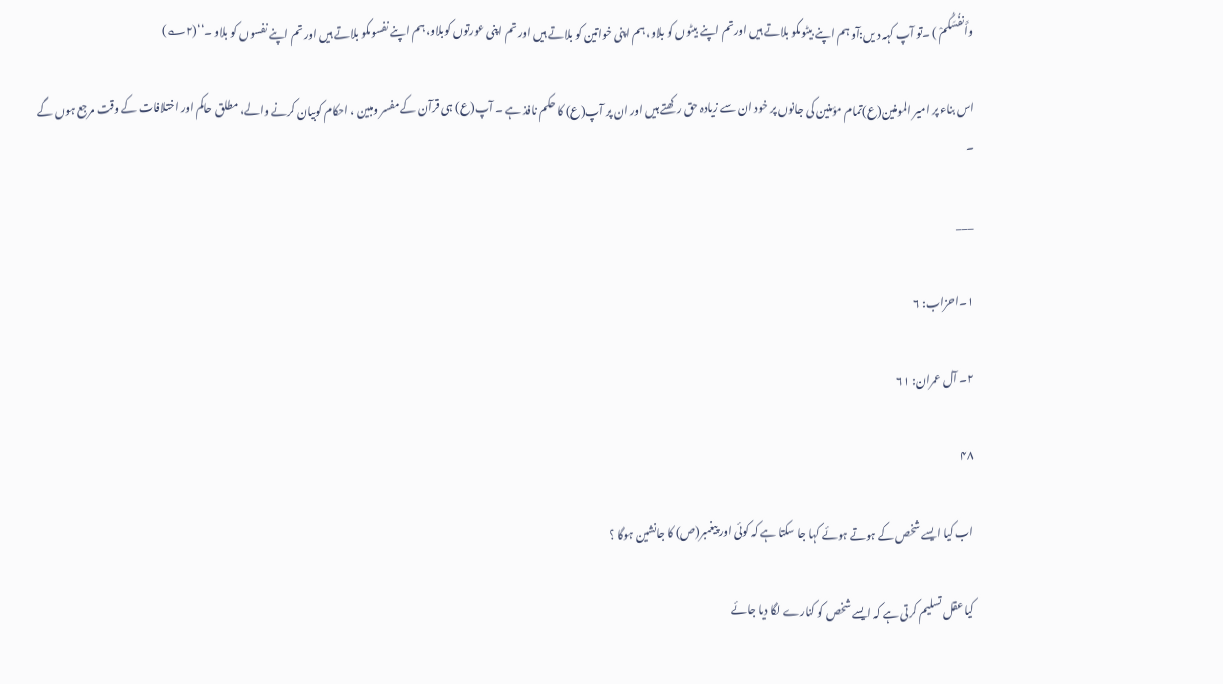وأَنفُسَکُمْ ) ۔تو آپ کہہ د یں:آو ہم اپنے بیٹوںکو بلاتے ہیں اورتم اپنے بیٹوں کو بلاو، ہم اپنی خواتین کو بلاتے ہیں اور تم اپنی عورتوں کوبلاو، ہم اپنے نفسوںکو بلاتے ہیں اور تم اپنے نفسوں کو بلاو ۔‘‘(۲؎)

اس بناء پر امیر المومنین(ع)تمام مؤمنین کی جانوں پر خود ان سے زیادہ حق رکھتے ہیں اور ان پر آپ(ع) کا حکم نافذ ہے ۔ آپ(ع) ہی قرآن کے مفسر ومبین ، احکام کوبیان کرنے والے، مطلق حاکم اور اختلافات کے وقت مرجع ہوں گے ۔

___

۱۔احزاب: ۶

۲۔ آل عمران: ۶۱

۴۸

اب کیا ایسے شخص کے ہوتے ہوئے کہا جا سکتا ہے کہ کوئی اور پیغمبر(ص) کا جانشین ہوگا ؟

کیا عقل تسلیم کرتی ہے کہ ایسے شخص کو کنارے لگا دیا جائے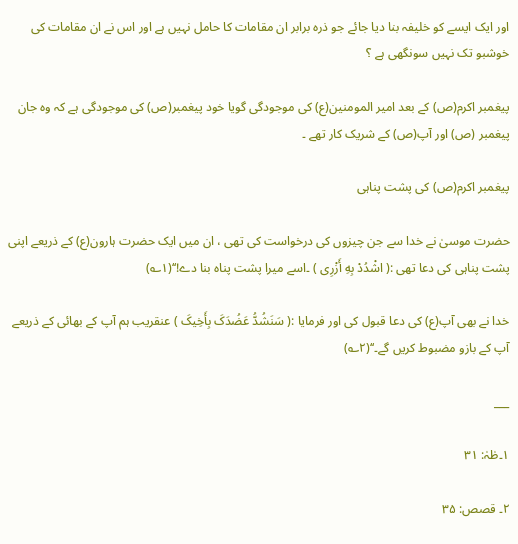اور ایک ایسے کو خلیفہ بنا دیا جائے جو ذرہ برابر ان مقامات کا حامل نہیں ہے اور اس نے ان مقامات کی خوشبو تک نہیں سونگھی ہے ؟

پیغمبر اکرم(ص) کے بعد امیر المومنین(ع) کی موجودگی گویا خود پیغمبر(ص) کی موجودگی ہے کہ وہ جان پیغمبر (ص) اور آپ(ص) کے شریک کار تھے ۔

پیغمبر اکرم(ص) کی پشت پناہی

حضرت موسیٰ نے خدا سے جن چیزوں کی درخواست کی تھی ، ان میں ایک حضرت ہارون(ع) کے ذریعے اپنی پشت پناہی کی دعا تھی :( اشْدُدْ بِهِ أَزْرِی ) ۔اسے میرا پشت پناہ بنا دے!‘‘(۱؎)

خدا نے بھی آپ(ع) کی دعا قبول کی اور فرمایا :( سَنَشُدُّ عَضُدَکَ بِأَخِیکَ ) عنقریب ہم آپ کے بھائی کے ذریعے آپ کے بازو مضبوط کریں گے۔‘‘(۲؎)

___

۱۔طٰہٰ: ۳۱

۲۔ قصص: ۳۵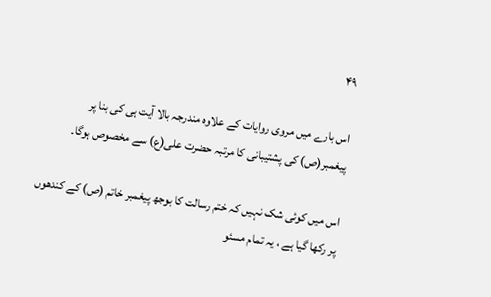۴۹

اس بارے میں مروی روایات کے علاوہ مندرجہ بالا آیت ہی کی بنا پر پیغمبر(ص) کی پشتیبانی کا مرتبہ حضرت علی(ع) سے مخصوص ہوگا۔

اس میں کوئی شک نہیں کہ ختم رسالت کا بوجھ پیغمبر خاتم (ص) کے کندھوں پر رکھا گیا ہے ، یہ تمام مسئو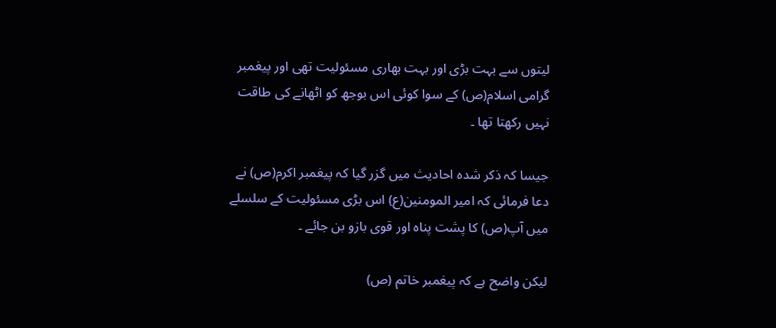لیتوں سے بہت بڑی اور بہت بھاری مسئولیت تھی اور پیغمبر گرامی اسلام(ص) کے سوا کوئی اس بوجھ کو اٹھانے کی طاقت نہیں رکھتا تھا ۔

جیسا کہ ذکر شدہ احادیث میں گزر گیا کہ پیغمبر اکرم(ص) نے دعا فرمائی کہ امیر المومنین(ع) اس بڑی مسئولیت کے سلسلے میں آپ(ص) کا پشت پناہ اور قوی بازو بن جائے ۔

لیکن واضح ہے کہ پیغمبر خاتم (ص)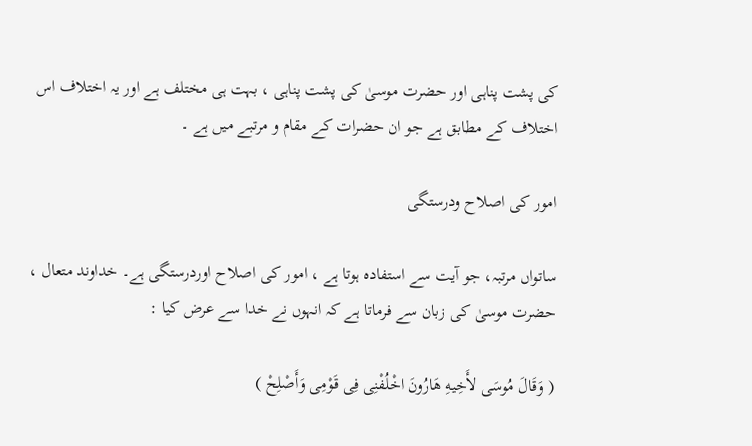کی پشت پناہی اور حضرت موسیٰ کی پشت پناہی ، بہت ہی مختلف ہے اور یہ اختلاف اس اختلاف کے مطابق ہے جو ان حضرات کے مقام و مرتبے میں ہے ۔

امور کی اصلاح ودرستگی

ساتواں مرتبہ، جو آیت سے استفادہ ہوتا ہے ، امور کی اصلاح اوردرستگی ہے۔ خداوند متعال ، حضرت موسیٰ کی زبان سے فرماتا ہے کہ انہوں نے خدا سے عرض کیا :

( وَقَالَ مُوسَی لأَخِیهِ هَارُونَ اخْلُفْنِی فِی قَوْمِی وَأَصْلِحْ )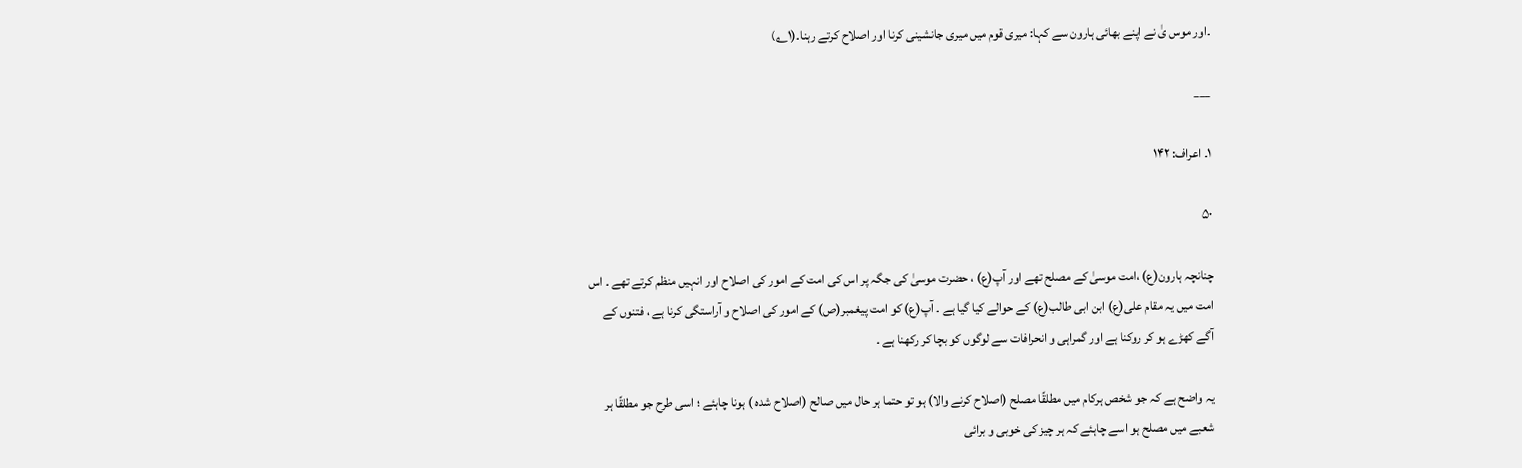۔اور موس یٰ نے اپنے بھائی ہارون سے کہا: میری قوم میں میری جانشینی کرنا اور اصلاح کرتے رہنا۔(۱؎)

___

۱۔ اعراف: ۱۴۲

۵۰

چنانچہ ہارون(ع) ،امت موسیٰ کے مصلح تھے اور آپ(ع) ، حضرت موسیٰ کی جگہ پر اس کی امت کے امور کی اصلاح اور انہیں منظم کرتے تھے ۔ اس امت میں یہ مقام علی(ع) ابن ابی طالب(ع) کے حوالے کیا گیا ہے ۔ آپ(ع) کو امت پیغمبر(ص) کے امور کی اصلاح و آراستگی کرنا ہے ، فتنوں کے آگے کھڑے ہو کر روکنا ہے اور گمراہی و انحرافات سے لوگوں کو بچا کر رکھنا ہے ۔

یہ واضح ہے کہ جو شخص ہرکام میں مطلقًا مصلح (اصلاح کرنے والا) ہو تو حتما ہر حال میں صالح (اصلاح شدہ ) ہونا چاہئے ؛ اسی طرح جو مطلقًا ہر شعبے میں مصلح ہو اسے چاہئے کہ ہر چیز کی خوبی و برائی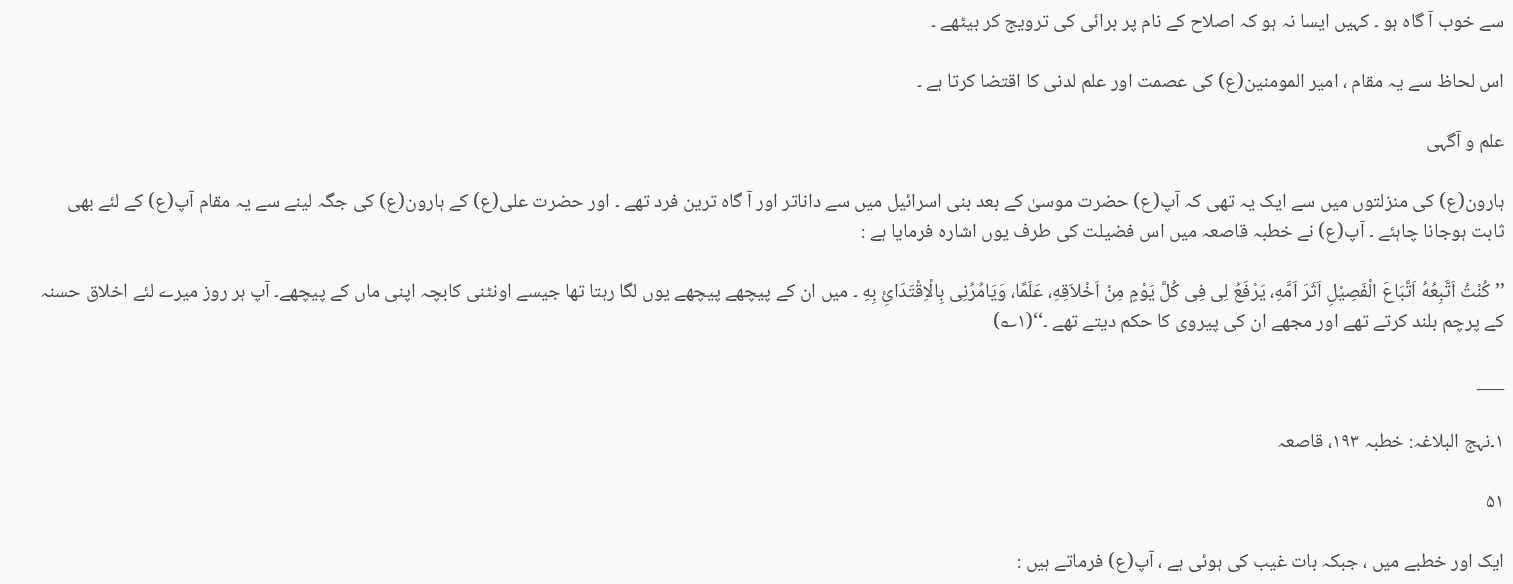سے خوب آ گاہ ہو ۔ کہیں ایسا نہ ہو کہ اصلاح کے نام پر برائی کی ترویج کر بیٹھے ۔

اس لحاظ سے یہ مقام ، امیر المومنین(ع) کی عصمت اور علم لدنی کا اقتضا کرتا ہے ۔

علم و آگہی

ہارون(ع) کی منزلتوں میں سے ایک یہ تھی کہ آپ(ع) حضرت موسیٰ کے بعد بنی اسرائیل میں سے داناتر اور آ گاہ ترین فرد تھے ۔ اور حضرت علی(ع) کے ہارون(ع) کی جگہ لینے سے یہ مقام آپ(ع) کے لئے بھی ثابت ہوجانا چاہئے ۔ آپ(ع) نے خطبہ قاصعہ میں اس فضیلت کی طرف یوں اشارہ فرمایا ہے :

’’ کُنْتُ اَتَّبِعُهُ اَتَّبَاعَ الْفَصِیْلِ اَثَرَ اَمَّهِ، یَرْفَعُ لِی فِی کُلَّ یَوْمٍ مِنْ اَخْلاَقِهِ، عَلَمًا، وَیَامُرُنِی بِالْاِقْتَدَائِ بِهِ ۔ میں ان کے پیچھے پیچھے یوں لگا رہتا تھا جیسے اونٹنی کابچہ اپنی ماں کے پیچھے۔ آپ ہر روز میرے لئے اخلاق حسنہ کے پرچم بلند کرتے تھے اور مجھے ان کی پیروی کا حکم دیتے تھے ۔‘‘(۱؎)

___

۱۔نہج البلاغہ: خطبہ ۱۹۳، قاصعہ

۵۱

ایک اور خطبے میں ، جبکہ بات غیب کی ہوئی ہے ، آپ(ع) فرماتے ہیں :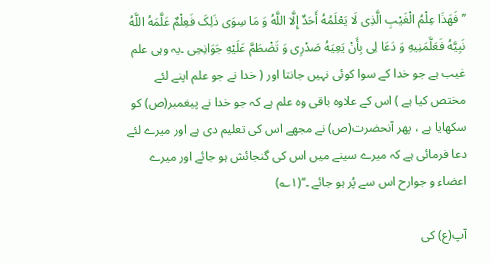’’فَهَذَا عِلْمُ الْغَیْبِ الَّذِی لَا یَعْلَمُهُ أَحَدٌ إِلَّا اللَّهُ وَ مَا سِوَی ذَلِکَ فَعِلْمٌ عَلَّمَهُ اللَّهُ نَبِیَّهُ فَعَلَّمَنِیهِ وَ دَعَا لِی بِأَنْ یَعِیَهُ صَدْرِی وَ تَضْطَمَّ عَلَیْهِ جَوَانِحِی ۔یہ وہی علم غیب ہے جو خدا کے سوا کوئی نہیں جانتا اور ( خدا نے جو علم اپنے لئے مختص کیا ہے ) اس کے علاوہ باقی وہ علم ہے کہ جو خدا نے پیغمبر(ص) کو سکھایا ہے ، پھر آنحضرت(ص) نے مجھے اس کی تعلیم دی ہے اور میرے لئے دعا فرمائی ہے کہ میرے سینے میں اس کی گنجائش ہو جائے اور میرے اعضاء و جوارح اس سے پُر ہو جائے ۔‘‘(۱؎)

آپ(ع) کی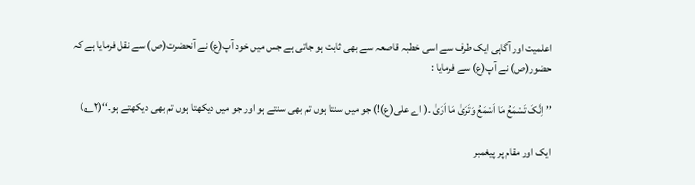اعلمیت اور آگاہی ایک طرف سے اسی خطبہ قاصعہ سے بھی ثابت ہو جاتی ہے جس میں خود آپ(ع) نے آنحضرت(ص) سے نقل فرمایا ہے کہ حضور(ص) نے آپ(ع) سے فرمایا :

’’ اِنَّکَ تَسْمَعُ مَا اَسْمَعُ وَتَرَیٰ مَا اَرَیٰ ۔( اے علی(ع)!) جو میں سنتا ہوں تم بھی سنتے ہو اور جو میں دیکھتا ہوں تم بھی دیکھتے ہو۔‘‘(۲؎)

ایک اور مقام پر پیغمبر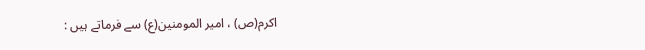اکرم(ص) ، امیر المومنین(ع) سے فرماتے ہیں :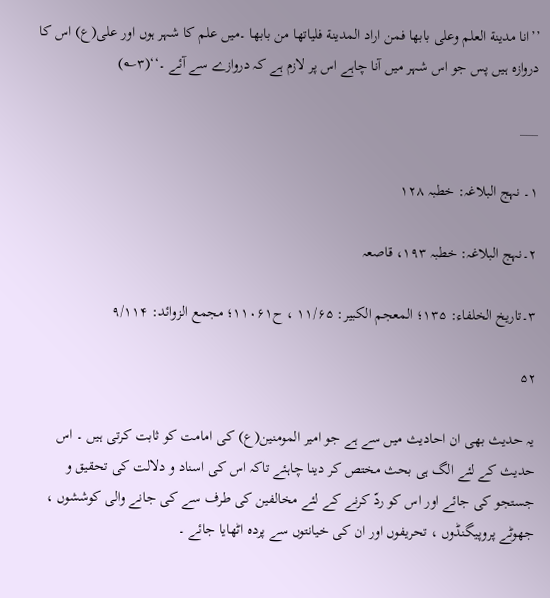’’انا مدینة العلم وعلی بابها فمن اراد المدینة فلیاتها من بابها ۔میں علم کا شہر ہوں اور علی(ع) اس کا دروازہ ہیں پس جو اس شہر میں آنا چاہے اس پر لازم ہے کہ دروازے سے آئے ۔‘‘(۳؎)

___

۱۔ نہج البلاغہ: خطبہ ۱۲۸

۲۔نہج البلاغہ: خطبہ ۱۹۳، قاصعہ

۳۔تاریخ الخلفاء: ۱۳۵؛ المعجم الکبیر: ۱۱/۶۵ ، ح۱۱۰۶۱؛ مجمع الزوائد: ۹/۱۱۴

۵۲

یہ حدیث بھی ان احادیث میں سے ہے جو امیر المومنین(ع) کی امامت کو ثابت کرتی ہیں ۔ اس حدیث کے لئے الگ ہی بحث مختص کر دینا چاہئے تاکہ اس کی اسناد و دلالت کی تحقیق و جستجو کی جائے اور اس کو ردّ کرنے کے لئے مخالفین کی طرف سے کی جانے والی کوششوں ، جھوٹے پروپیگنڈوں ، تحریفوں اور ان کی خیانتوں سے پردہ اٹھایا جائے ۔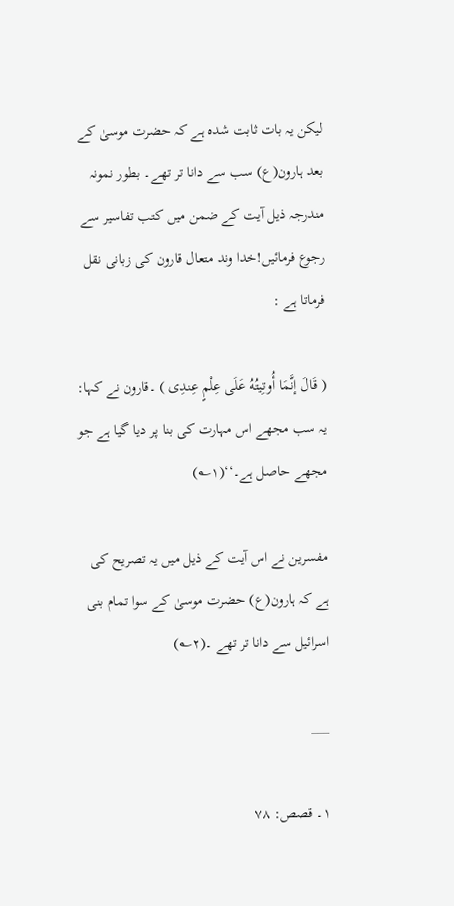لیکن یہ بات ثابت شدہ ہے کہ حضرت موسیٰ کے بعد ہارون(ع) سب سے دانا تر تھے۔ بطور نمونہ مندرجہ ذیل آیت کے ضمن میں کتب تفاسیر سے رجوع فرمائیں!خدا وند متعال قارون کی زبانی نقل فرماتا ہے :

( قَالَ إنَّمَا أُوتِیتُهُ عَلَی عِلْمٍ عِندِی ) ۔قارون نے کہا: یہ سب مجھے اس مہارت کی بنا پر دیا گیا ہے جو مجھے حاصل ہے۔‘‘(۱؎)

مفسرین نے اس آیت کے ذیل میں یہ تصریح کی ہے کہ ہارون(ع) حضرت موسیٰ کے سوا تمام بنی اسرائیل سے دانا تر تھے ۔(۲؎)

___

۱۔ قصص: ۷۸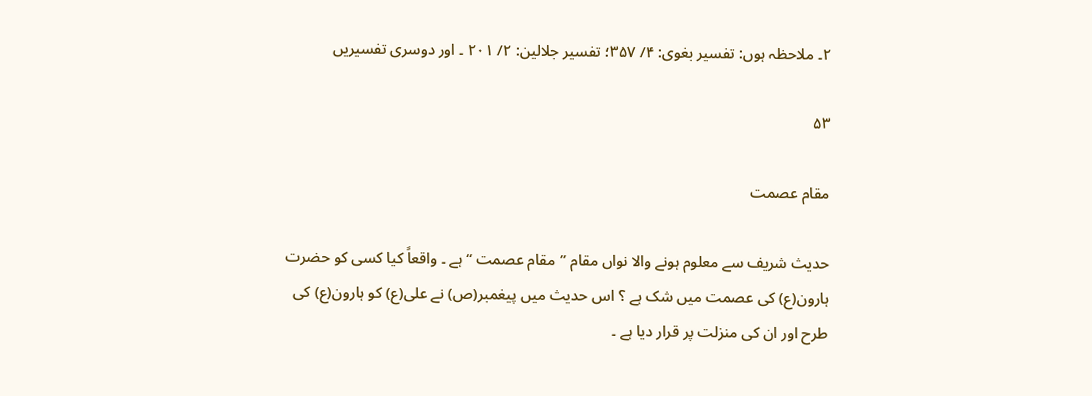۲۔ ملاحظہ ہوں: تفسیر بغوی: ۴/ ۳۵۷؛ تفسیر جلالین: ۲/ ۲۰۱ ۔ اور دوسری تفسیریں

۵۳

مقام عصمت

حدیث شریف سے معلوم ہونے والا نواں مقام ’’مقام عصمت ‘‘ہے ۔ واقعاً کیا کسی کو حضرت ہارون(ع) کی عصمت میں شک ہے ؟ اس حدیث میں پیغمبر(ص) نے علی(ع) کو ہارون(ع) کی طرح اور ان کی منزلت پر قرار دیا ہے ۔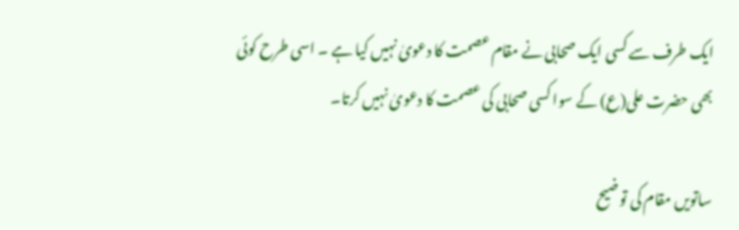ایک طرف سے کسی ایک صحابی نے مقام عصمت کا دعویٰ نہیں کیا ہے ۔ اسی طرح کوئی بھی حضرت علی(ع) کے سوا کسی صحابی کی عصمت کا دعویٰ نہیں کرتا۔

ساتویں مقام کی توضیح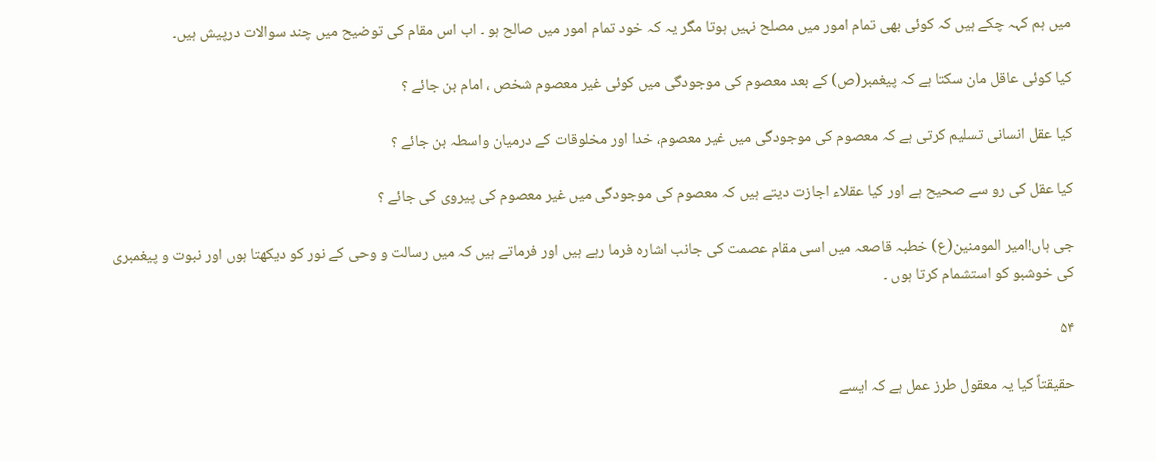میں ہم کہہ چکے ہیں کہ کوئی بھی تمام امور میں مصلح نہیں ہوتا مگر یہ کہ خود تمام امور میں صالح ہو ۔ اب اس مقام کی توضیح میں چند سوالات درپیش ہیں۔

کیا کوئی عاقل مان سکتا ہے کہ پیغمبر(ص) کے بعد معصوم کی موجودگی میں کوئی غیر معصوم شخص ، امام بن جائے ؟

کیا عقل انسانی تسلیم کرتی ہے کہ معصوم کی موجودگی میں غیر معصوم، خدا اور مخلوقات کے درمیان واسطہ بن جائے ؟

کیا عقل کی رو سے صحیح ہے اور کیا عقلاء اجازت دیتے ہیں کہ معصوم کی موجودگی میں غیر معصوم کی پیروی کی جائے ؟

جی ہاں!امیر المومنین(ع) خطبہ قاصعہ میں اسی مقام عصمت کی جانب اشارہ فرما رہے ہیں اور فرماتے ہیں کہ میں رسالت و وحی کے نور کو دیکھتا ہوں اور نبوت و پیغمبری کی خوشبو کو استشمام کرتا ہوں ۔

۵۴

حقیقتاً کیا یہ معقول طرز عمل ہے کہ ایسے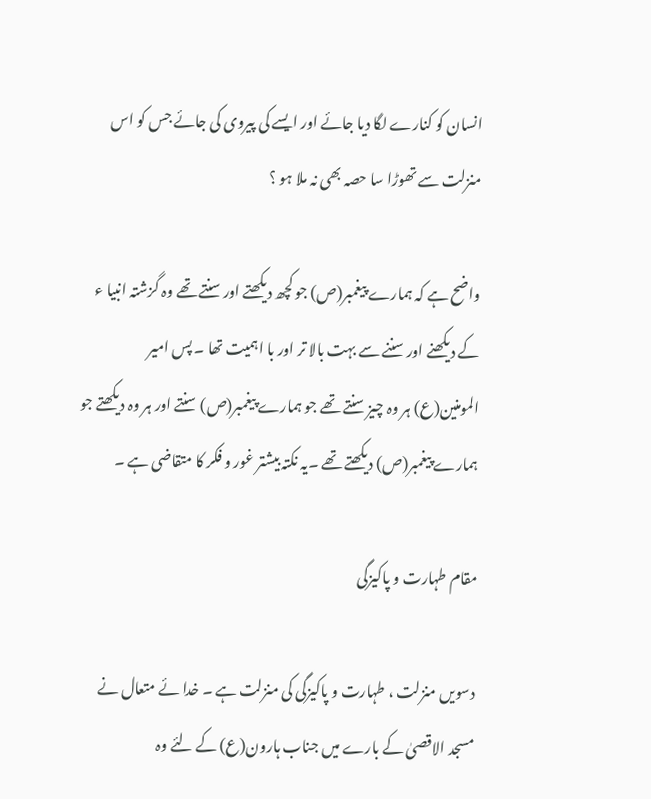انسان کو کنارے لگا دیا جائے اور ایسے کی پیروی کی جائے جس کو اس منزلت سے تھوڑا سا حصہ بھی نہ ملا ہو ؟

واضح ہے کہ ہمارے پیغمبر(ص) جو کچھ دیکھتے اور سنتے تھے وہ گزشتہ انبیا ء کے دیکھنے اور سننے سے بہت بالا تر اور با اہمیت تھا ۔ پس امیر المومنین(ع) ہر وہ چیز سنتے تھے جو ہمارے پیغمبر(ص) سنتے اور ہر وہ دیکھتے جو ہمارے پیغمبر(ص) دیکھتے تھے ۔یہ نکتہ بیشتر غور و فکر کا متقاضی ہے ۔

مقام طہارت و پاکیزگی

دسویں منزلت ، طہارت و پاکیزگی کی منزلت ہے ۔ خدا ئے متعال نے مسجد الاقصیٰ کے بارے میں جناب ہارون(ع) کے لئے وہ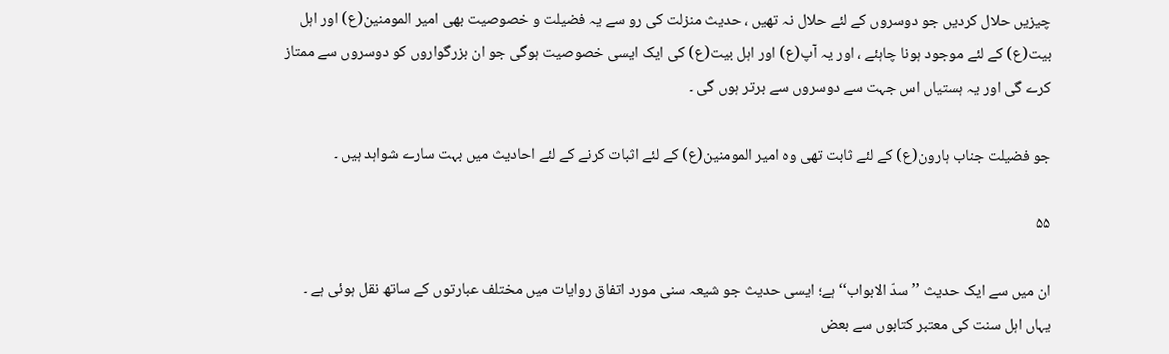چیزیں حلال کردیں جو دوسروں کے لئے حلال نہ تھیں ، حدیث منزلت کی رو سے یہ فضیلت و خصوصیت بھی امیر المومنین(ع) اور اہل بیت(ع) کے لئے موجود ہونا چاہئے ، اور یہ آپ(ع) اور اہل بیت(ع) کی ایک ایسی خصوصیت ہوگی جو ان بزرگواروں کو دوسروں سے ممتاز کرے گی اور یہ ہستیاں اس جہت سے دوسروں سے برتر ہوں گی ۔

جو فضیلت جناب ہارون(ع) کے لئے ثابت تھی وہ امیر المومنین(ع) کے لئے اثبات کرنے کے لئے احادیث میں بہت سارے شواہد ہیں ۔

۵۵

ان میں سے ایک حدیث ’’سدّ الابواب‘‘ہے؛ ایسی حدیث جو شیعہ سنی مورد اتفاق روایات میں مختلف عبارتوں کے ساتھ نقل ہوئی ہے ۔ یہاں اہل سنت کی معتبر کتابوں سے بعض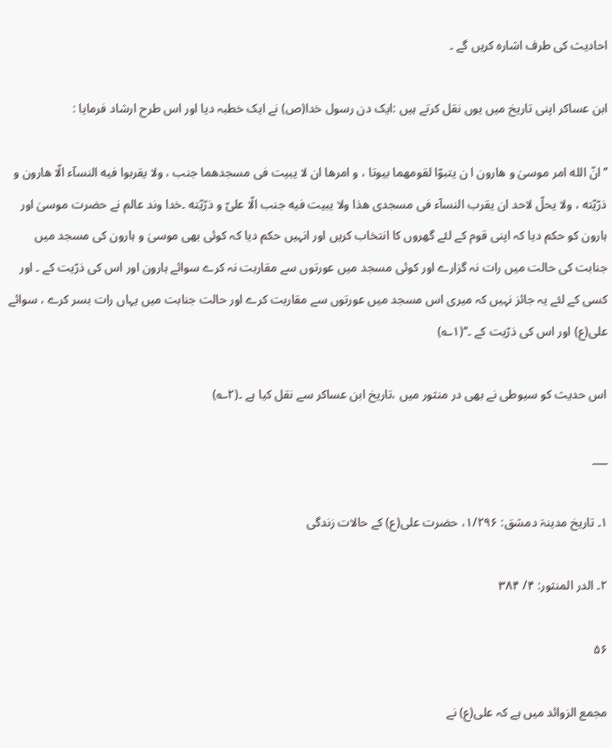احادیث کی طرف اشارہ کریں گے ۔

ابن عساکر اپنی تاریخ میں یوں نقل کرتے ہیں :ایک دن رسول خدا(ص) نے ایک خطبہ دیا اور اس طرح ارشاد فرمایا :

’’انّ الله امر موسیٰ و هارون ا ن یتبوّا لقومهما بیوتا ، و امرها ان لا یبیت فی مسجدهما جنب ، ولا یقربوا فیه النسآء الّا هارون و ذرّیّته ، ولا یحلّ لاحد ان یقرب النسآء فی مسجدی هذا ولا یبیت فیه جنب الّا علیّ و ذرّیّته ۔خدا وند عالم نے حضرت موسیٰ اور ہارون کو حکم دیا کہ اپنی قوم کے لئے گھروں کا انتخاب کریں اور انہیں حکم دیا کہ کوئی بھی موسیٰ و ہارون کی مسجد میں جنابت کی حالت میں رات نہ گزارے اور کوئی مسجد میں عورتوں سے مقاربت نہ کرے سوائے ہارون اور اس کی ذرّیت کے ۔ اور کسی کے لئے یہ جائز نہیں کہ میری اس مسجد میں عورتوں سے مقاربت کرے اور حالت جنابت میں یہاں رات بسر کرے ، سوائے علی(ع) اور اس کی ذرّیت کے ۔‘‘(۱؎)

اس حدیث کو سیوطی نے بھی در منثور میں ،تاریخ ابن عساکر سے نقل کیا ہے ۔(۲؎)

___

۱۔ تاریخ مدینۃ دمشق: ۱/۲۹۶، حضرت علی(ع) کے حالات زندگی

۲۔ الدر المنثور: ۴/ ۳۸۴

۵۶

مجمع الزوائد میں ہے کہ علی(ع) نے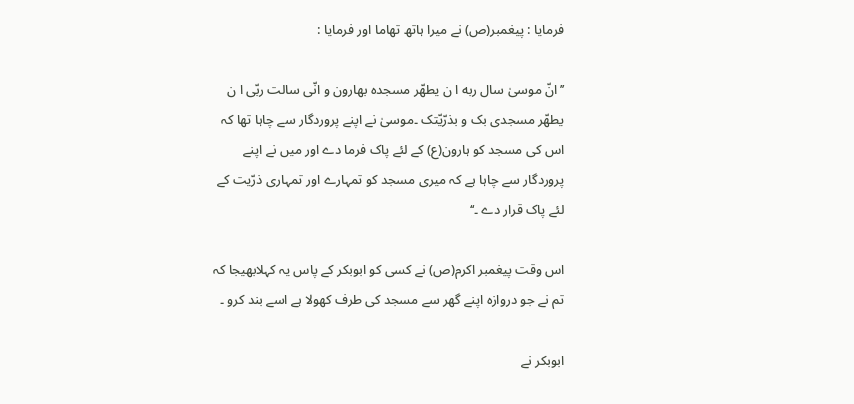فرمایا : پیغمبر(ص) نے میرا ہاتھ تھاما اور فرمایا :

’’انّ موسیٰ سال ربه ا ن یطهّر مسجده بهارون و انّی سالت ربّی ا ن یطهّر مسجدی بک و بذرّیّتک ۔موسیٰ نے اپنے پروردگار سے چاہا تھا کہ اس کی مسجد کو ہارون(ع) کے لئے پاک فرما دے اور میں نے اپنے پروردگار سے چاہا ہے کہ میری مسجد کو تمہارے اور تمہاری ذرّیت کے لئے پاک قرار دے ۔‘‘

اس وقت پیغمبر اکرم(ص) نے کسی کو ابوبکر کے پاس یہ کہلابھیجا کہ تم نے جو دروازہ اپنے گھر سے مسجد کی طرف کھولا ہے اسے بند کرو ۔

ابوبکر نے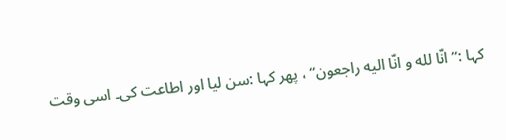کہا :’’انّا لله و انّا الیه راجعون‘‘ ، پھر کہا :سن لیا اور اطاعت کی۔ اسی وقت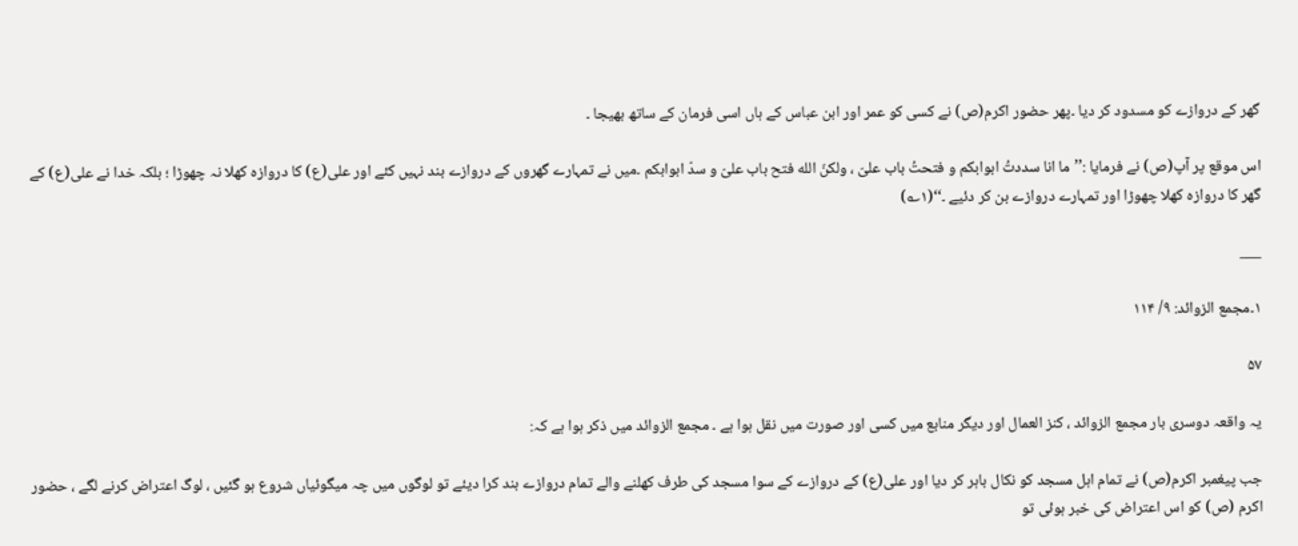گھر کے دروازے کو مسدود کر دیا ۔پھر حضور اکرم(ص) نے کسی کو عمر اور ابن عباس کے ہاں اسی فرمان کے ساتھ بھیجا ۔

اس موقع پر آپ(ص) نے فرمایا :’’ما انا سددتُ ابوابکم و فتحتُ باب علیّ ، ولکنّ الله فتح باب علیّ و سدّ ابوابکم ۔میں نے تمہارے گھروں کے دروازے بند نہیں کئے اور علی(ع) کا دروازہ کھلا نہ چھوڑا ؛ بلکہ خدا نے علی(ع) کے گھر کا دروازہ کھلا چھوڑا اور تمہارے دروازے بن کر دئیے ۔‘‘(۱؎)

___

۱۔مجمع الزوائد: ۹/ ۱۱۴

۵۷

یہ واقعہ دوسری بار مجمع الزوائد ، کنز العمال اور دیگر منابع میں کسی اور صورت میں نقل ہوا ہے ۔ مجمع الزوائد میں ذکر ہوا ہے کہ:

جب پیغمبر اکرم(ص) نے تمام اہل مسجد کو نکال باہر کر دیا اور علی(ع) کے دروازے کے سوا مسجد کی طرف کھلنے والے تمام دروازے بند کرا دیئے تو لوگوں میں چہ میگوئیاں شروع ہو گئیں ، لوگ اعتراض کرنے لگے ، حضور اکرم (ص) کو اس اعتراض کی خبر ہوئی تو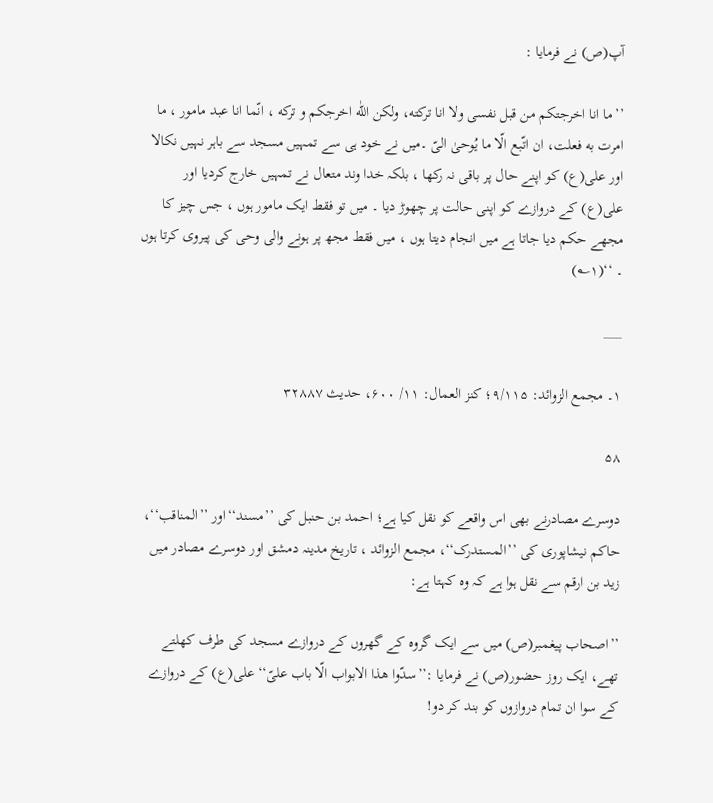آپ(ص) نے فرمایا :

’’ما انا اخرجتکم من قبل نفسی ولا انا ترکته، ولکن اللّٰه اخرجکم و ترکه ، انّما انا عبد مامور ، ما امرت به فعلت، ان اتّبع الّا ما یُوحیٰ الیّ ۔میں نے خود ہی سے تمہیں مسجد سے باہر نہیں نکالا اور علی(ع) کو اپنے حال پر باقی نہ رکھا ، بلکہ خدا وند متعال نے تمہیں خارج کردیا اور علی(ع) کے دروازے کو اپنی حالت پر چھوڑ دیا ۔ میں تو فقط ایک مامور ہوں ، جس چیز کا مجھے حکم دیا جاتا ہے میں انجام دیتا ہوں ، میں فقط مجھ پر ہونے والی وحی کی پیروی کرتا ہوں ۔ ‘‘(۱؎)

___

۱۔ مجمع الزوائد: ۹/۱۱۵؛ کنز العمال: ۱۱/ ۶۰۰، حدیث ۳۲۸۸۷

۵۸

دوسرے مصادرنے بھی اس واقعے کو نقل کیا ہے؛ احمد بن حنبل کی ’’مسند‘‘اور ’’المناقب‘‘، حاکم نیشاپوری کی ’’المستدرک‘‘، مجمع الزوائد ، تاریخ مدینہ دمشق اور دوسرے مصادر میں زید بن ارقم سے نقل ہوا ہے کہ وہ کہتا ہے:

’’اصحاب پیغمبر(ص) میں سے ایک گروہ کے گھروں کے دروازے مسجد کی طرف کھلتے تھے، ایک روز حضور(ص) نے فرمایا :’’سدّوا هذا الابواب الّا باب علیّ‘‘ علی(ع) کے دروازے کے سوا ان تمام دروازوں کو بند کر دو!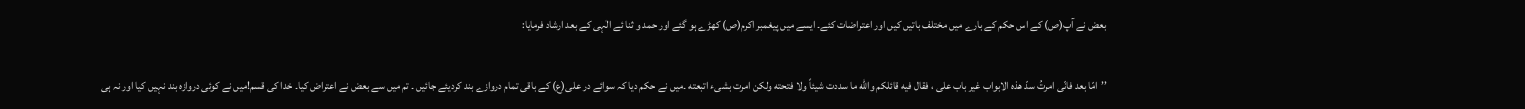بعض نے آپ(ص) کے اس حکم کے بارے میں مختلف باتیں کیں اور اعتراضات کئے۔ ایسے میں پیغمبر اکرم(ص) کھڑے ہو گئے اور حمد و ثنا ئے الٰہی کے بعد ارشاد فرمایا:

’’امّا بعد فانّی امرتُ سدّ هذه الابواب غیر باب علی ، فقال فیه قائلکم واللّٰه ما سددت شیئاً ولا فتحته ولکن امرت بشیء اتبعته ۔میں نے حکم دیا کہ سوائے در علی(ع) کے باقی تمام دروازے بند کردیئے جائیں ۔ تم میں سے بعض نے اعتراض کیا۔ خدا کی قسم!میں نے کوئی دروازہ بند نہیں کیا اور نہ ہی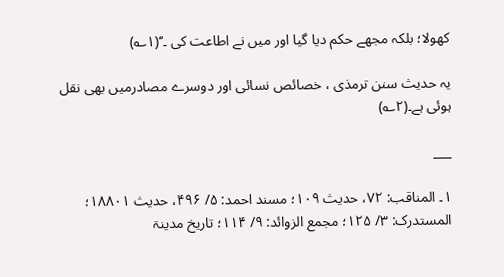کھولا؛ بلکہ مجھے حکم دیا گیا اور میں نے اطاعت کی ۔‘‘(۱؎)

یہ حدیث سنن ترمذی ، خصائص نسائی اور دوسرے مصادرمیں بھی نقل ہوئی ہے۔(۲؎)

___

۱۔ المناقب: ۷۲، حدیث ۱۰۹؛ مسند احمد: ۵/ ۴۹۶، حدیث ۱۸۸۰۱؛ المستدرک: ۳/ ۱۲۵؛ مجمع الزوائد: ۹/ ۱۱۴؛ تاریخ مدینۃ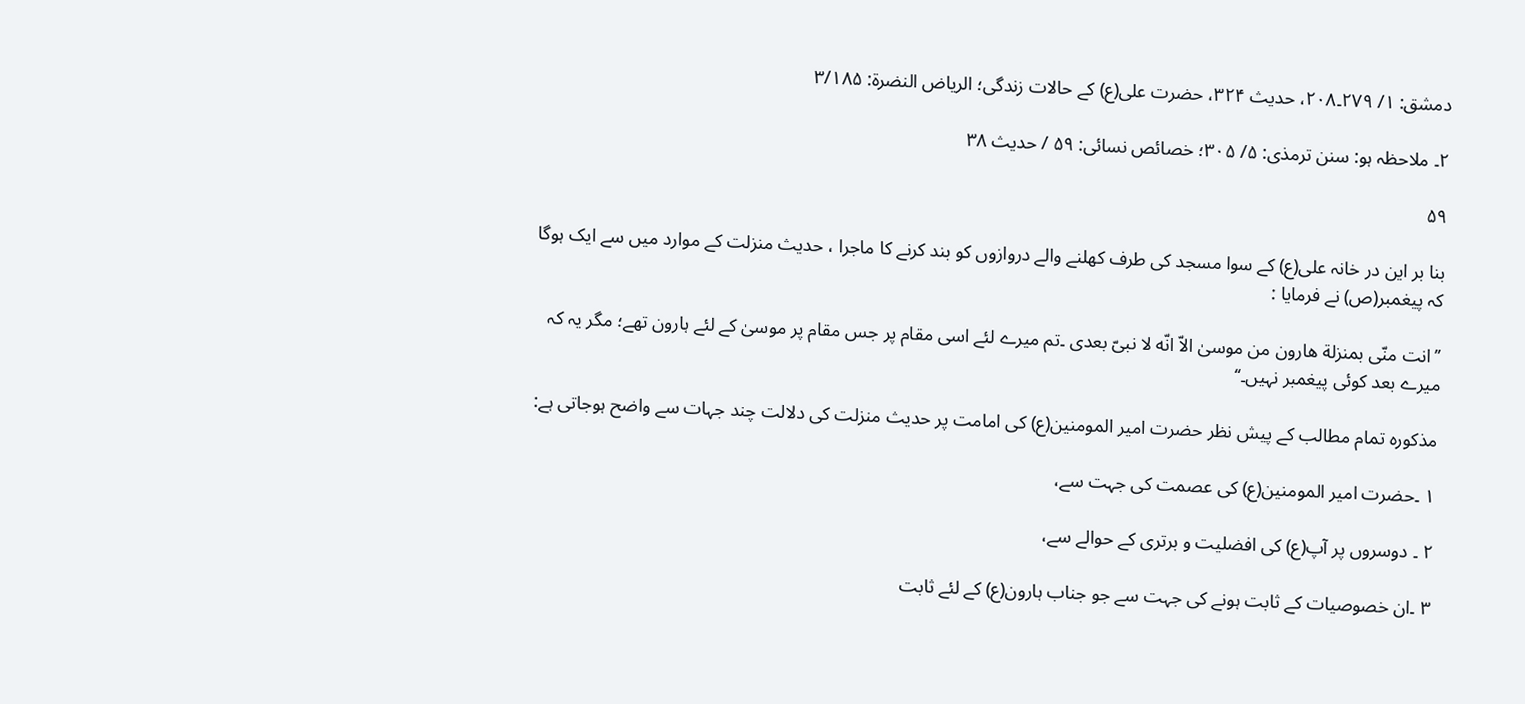دمشق: ۱/ ۲۷۹۔۲۰۸، حدیث ۳۲۴، حضرت علی(ع) کے حالات زندگی؛ الریاض النضرۃ: ۳/۱۸۵

۲۔ ملاحظہ ہو: سنن ترمذی: ۵/ ۳۰۵؛ خصائص نسائی: ۵۹ / حدیث ۳۸

۵۹

بنا بر این در خانہ علی(ع) کے سوا مسجد کی طرف کھلنے والے دروازوں کو بند کرنے کا ماجرا ، حدیث منزلت کے موارد میں سے ایک ہوگا کہ پیغمبر(ص) نے فرمایا :

’’انت منّی بمنزلة هارون من موسیٰ الاّ انّه لا نبیّ بعدی ۔تم میرے لئے اسی مقام پر جس مقام پر موسیٰ کے لئے ہارون تھے؛ مگر یہ کہ میرے بعد کوئی پیغمبر نہیں۔‘‘

مذکورہ تمام مطالب کے پیش نظر حضرت امیر المومنین(ع) کی امامت پر حدیث منزلت کی دلالت چند جہات سے واضح ہوجاتی ہے:

۱ ۔حضرت امیر المومنین(ع) کی عصمت کی جہت سے،

۲ ۔ دوسروں پر آپ(ع) کی افضلیت و برتری کے حوالے سے،

۳ ۔ان خصوصیات کے ثابت ہونے کی جہت سے جو جناب ہارون(ع) کے لئے ثابت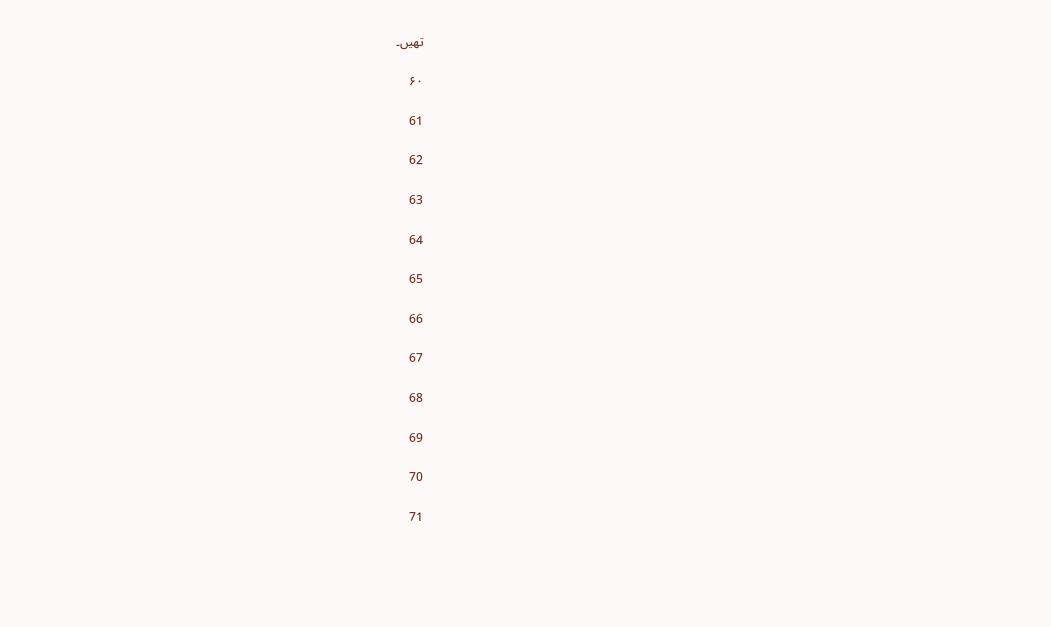تھیں۔

۶۰

61

62

63

64

65

66

67

68

69

70

71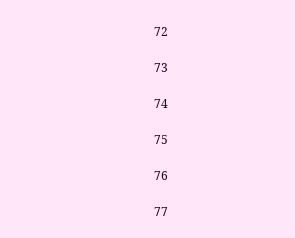72

73

74

75

76

77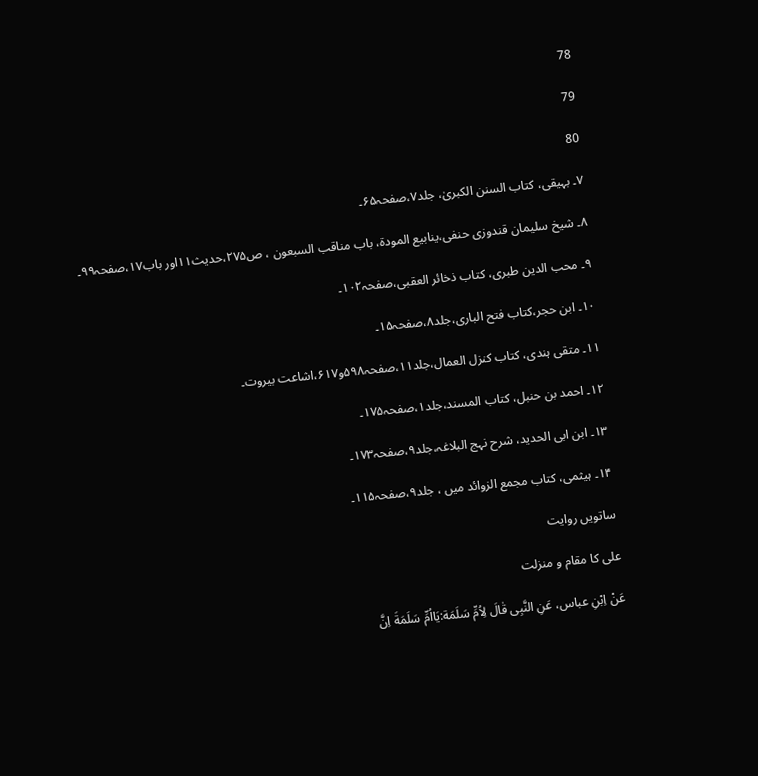78

79

80

۷۔ بہیقی، کتاب السنن الکبریٰ، جلد۷،صفحہ۶۵۔

۸۔ شیخ سلیمان قندوزی حنفی،ینابیع المودة، باب مناقب السبعون ، ص۲۷۵،حدیث۱۱اور باب۱۷،صفحہ۹۹۔

۹۔ محب الدین طبری، کتاب ذخائر العقبی،صفحہ۱۰۲۔

۱۰۔ ابن حجر،کتاب فتح الباری،جلد۸،صفحہ۱۵۔

۱۱۔ متقی ہندی، کتاب کنزل العمال،جلد۱۱،صفحہ۵۹۸و۶۱۷،اشاعت بیروت۔

۱۲۔ احمد بن حنبل، کتاب المسند،جلد۱،صفحہ۱۷۵۔

۱۳۔ ابن ابی الحدید، شرح نہج البلاغہ،جلد۹،صفحہ۱۷۳۔

۱۴۔ ہیثمی، کتاب مجمع الزوائد میں ، جلد۹،صفحہ۱۱۵۔

ساتویں روایت

علی کا مقام و منزلت

عَنْ اِبْنِ عباس، عَنِ النَّبِی قٰالَ لِاُمِّ سَلَمَة:یَااُمِّ سَلَمَةَ اِنَّ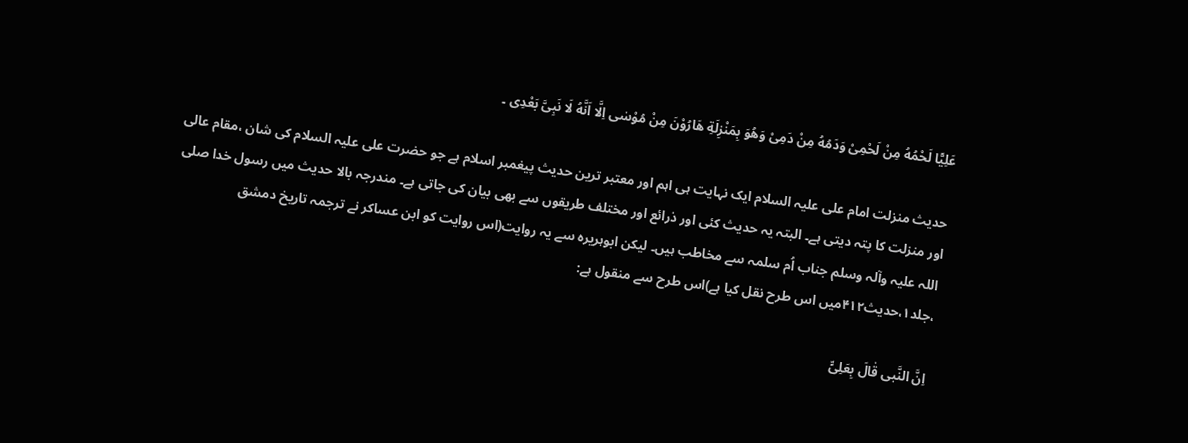عَلِیًّا لَحْمُهُ مِنْ لَحْمِیْ وَدَمُهُ مِنْ دَمِیْ وَهُوَ بِمَنْزِلَةِ هَارُوْنَ مِنْ مُوْسٰی اِلَّا اَنَّهُ لَا نَبِیَّ بَعْدِی ۔

حدیث منزلت امام علی علیہ السلام ایک نہایت ہی اہم اور معتبر ترین حدیث پیغمبر اسلام ہے جو حضرت علی علیہ السلام کی شان ،مقام عالی اور منزلت کا پتہ دیتی ہے۔ البتہ یہ حدیث کئی اور ذرائع اور مختلف طریقوں سے بھی بیان کی جاتی ہے۔ مندرجہ بالا حدیث میں رسول خدا صلی اللہ علیہ وآلہ وسلم جناب اُم سلمہ سے مخاطب ہیں۔ لیکن ابوہریرہ سے یہ روایت(اس روایت کو ابن عساکر نے ترجمہ تاریخ دمشق ،جلد۱،حدیث۴۱۲میں اس طرح نقل کیا ہے)اس طرح سے منقول ہے:

اِنَّ النَّبی قٰالَ بِعَلِیٍّ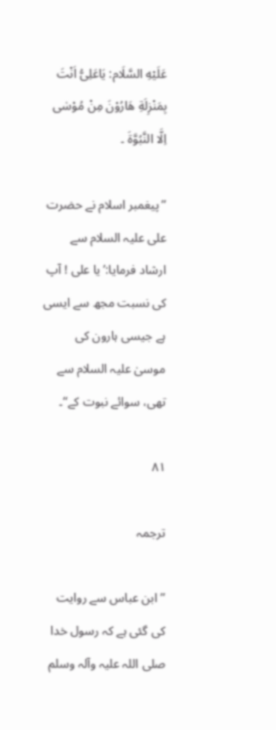عَلَیْهِ السَّلَام: یَاعَلِیُّ اَنْتَ بِمَنْزِلَةِ هَارُوْنَ مِنْ مُوْسٰی اِلَّا النَّبُوَّةَ ۔

”پیغمبر اسلام نے حضرت علی علیہ السلام سے ارشاد فرمایا:’یا علی ! آپ کی نسبت مجھ سے ایسی ہے جیسی ہارون کی موسیٰ علیہ السلام سے تھی، سوائے نبوت کے“۔

۸۱

ترجمہ

”ابن عباس سے روایت کی گئی ہے کہ رسول خدا صلی اللہ علیہ وآلہ وسلم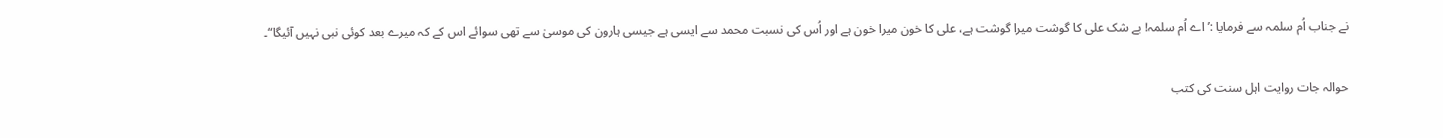نے جناب اُم سلمہ سے فرمایا :’اے اُم سلمہ! بے شک علی کا گوشت میرا گوشت ہے، علی کا خون میرا خون ہے اور اُس کی نسبت محمد سے ایسی ہے جیسی ہارون کی موسیٰ سے تھی سوائے اس کے کہ میرے بعد کوئی نبی نہیں آئیگا“۔

حوالہ جات روایت اہل سنت کی کتب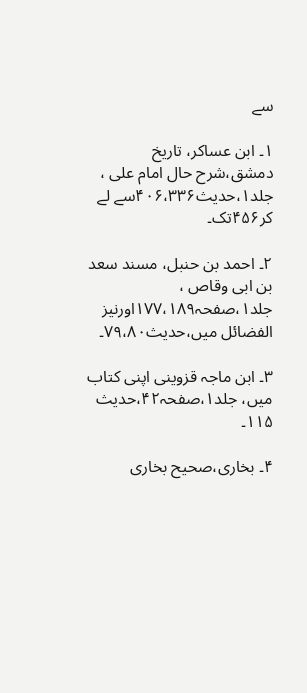سے

۱۔ ابن عساکر، تاریخ دمشق،شرح حال امام علی ، جلد۱،حدیث۴۰۶،۳۳۶سے لے کر۴۵۶تک۔

۲۔ احمد بن حنبل، مسند سعد بن ابی وقاص ، جلد۱،صفحہ۱۷۷،۱۸۹اورنیز الفضائل میں،حدیث۷۹،۸۰۔

۳۔ ابن ماجہ قزوینی اپنی کتاب میں، جلد۱،صفحہ۴۲،حدیث ۱۱۵۔

۴۔ بخاری،صحیح بخاری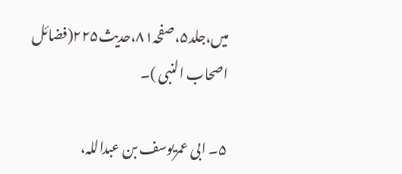میں،جلد۵،صفحہ۸۱،حدیث۲۲۵(فضائل اصحاب النبی )۔

۵۔ ابی عمریوسف بن عبداللہ،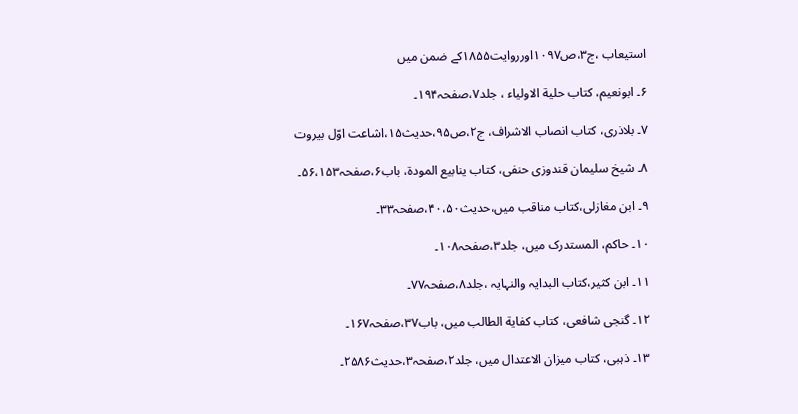استیعاب ،ج۳،ص۱۰۹۷اورروایت۱۸۵۵کے ضمن میں

۶۔ ابونعیم، کتاب حلیة الاولیاء ، جلد۷،صفحہ۱۹۴۔

۷۔ بلاذری، کتاب انصاب الاشراف، ج۲،ص۹۵،حدیث۱۵،اشاعت اوّل بیروت

۸۔ شیخ سلیمان قندوزی حنفی، کتاب ینابیع المودة، باب۶،صفحہ۵۶،۱۵۳۔

۹۔ ابن مغازلی،کتاب مناقب میں،حدیث۴۰،۵۰،صفحہ۳۳۔

۱۰۔ حاکم، المستدرک میں، جلد۳،صفحہ۱۰۸۔

۱۱۔ ابن کثیر،کتاب البدایہ والنہایہ ،جلد۸،صفحہ۷۷۔

۱۲۔ گنجی شافعی، کتاب کفایة الطالب میں، باب۳۷،صفحہ۱۶۷۔

۱۳۔ ذہبی، کتاب میزان الاعتدال میں، جلد۲،صفحہ۳،حدیث۲۵۸۶۔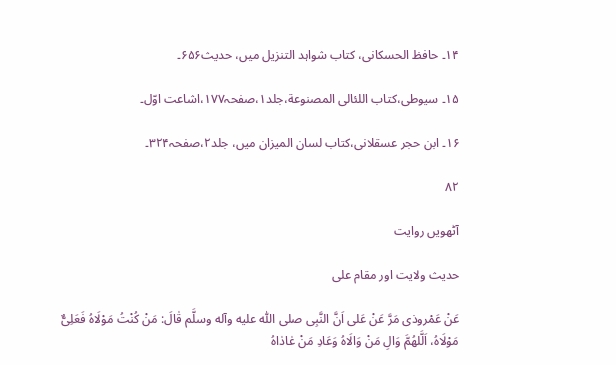۱۴۔ حافظ الحسکانی، کتاب شواہد التنزیل میں، حدیث۶۵۶۔

۱۵۔ سیوطی،کتاب اللئالی المصنوعة،جلد۱،صفحہ۱۷۷،اشاعت اوّل۔

۱۶۔ ابن حجر عسقلانی،کتاب لسان المیزان میں، جلد۲،صفحہ۳۲۴۔

۸۲

آٹھویں روایت

حدیث ولایت اور مقام علی

عَنْ عَمْروذی مَرَّ عَنْ عَلی اَنَّ النَّبِی صلی اللّٰه علیه وآله وسلَّم قٰالَ: مَنْ کُنْتُ مَوْلَاهُ فَعَلِیٌّ مَوْلَاهُ، اَلَّلهُمَّ وَالِ مَنْ وَالَاهُ وَعَادِ مَنْ عٰادٰاهُ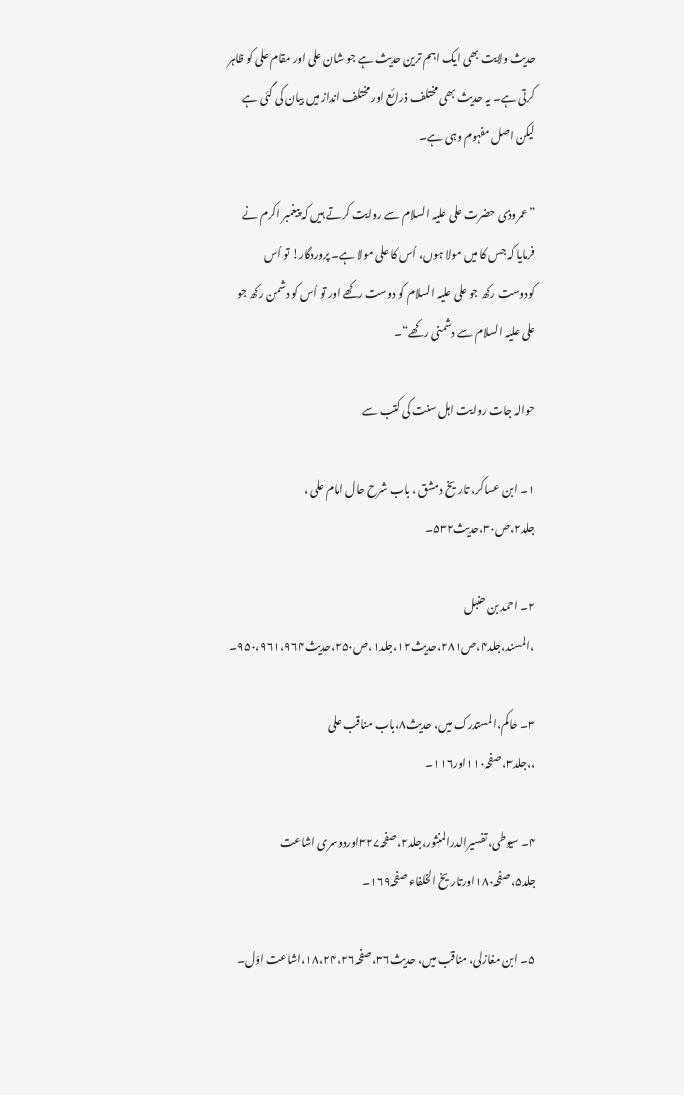حدیث ولایت بھی ایک اہم ترین حدیث ہے جو شان علی اور مقام علی کو ظاہر کرتی ہے۔ یہ حدیث بھی مختلف ذرائع اور مختلف انداز میں بیان کی گئی ہے لیکن اصل مفہوم وہی ہے۔

”عمروذی حضرت علی علیہ السلام سے روایت کرتے ہیں کہ پیغمبر اکرم نے فرمایا کہ جس کا میں مولا ہوں، اُس کا علی مولا ہے۔ پروردگار! تو اُس کودوست رکھ جو علی علیہ السلام کو دوست رکھے اور تو اُس کو دشمن رکھ جو علی علیہ السلام سے دشمنی رکھے“۔

حوالہ جات روایت اہل سنت کی کتب سے

۱۔ ابن عساکر، تاریخ دمشق ، باب شرح حال امام علی ، جلد۲،ص۳۰،حدیث۵۳۲۔

۲۔ احمد بن حنبل ،المسند،جلد۴،ص۲۸۱،حدیث۱۲،جلد۱،ص۲۵۰،حدیث۹۵۰،۹۶۱،۹۶۴۔

۳۔ حاکم،المستدرک میں، حدیث۸،باب مناقب علی ،،جلد۳،صفحہ۱۱۰اور۱۱۶۔

۴۔ سیوطی، تفسیرالدرالمنثور،جلد۲،صفحہ۳۲۷اوردوسری اشاعت جلد۵،صفحہ۱۸۰اورتاریخ الخلفاء صفحہ۱۶۹۔

۵۔ ابن مغازلی، مناقب میں، حدیث۳۶،صفحہ۱۸،۲۴،۲۶،اشاعت اوّل۔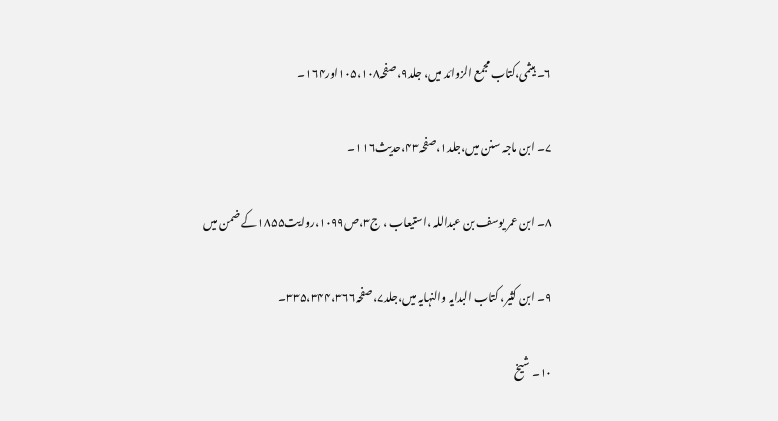۶۔ ہیثمی،کتاب مجمع الزوائد میں، جلد۹،صفحہ۱۰۵،۱۰۸اور۱۶۴۔

۷۔ ابن ماجہ سنن میں،جلد۱،صفحہ۴۳،حدیث۱۱۶۔

۸۔ ابن عمر یوسف بن عبداللہ ،استیعاب ، ج۳،ص۱۰۹۹،روایت۱۸۵۵کے ضمن میں

۹۔ ابن کثیر، کتاب البدایہ والنہایہ میں،جلد۷،صفحہ۳۳۵،۳۴۴،۳۶۶۔

۱۰۔ شیخ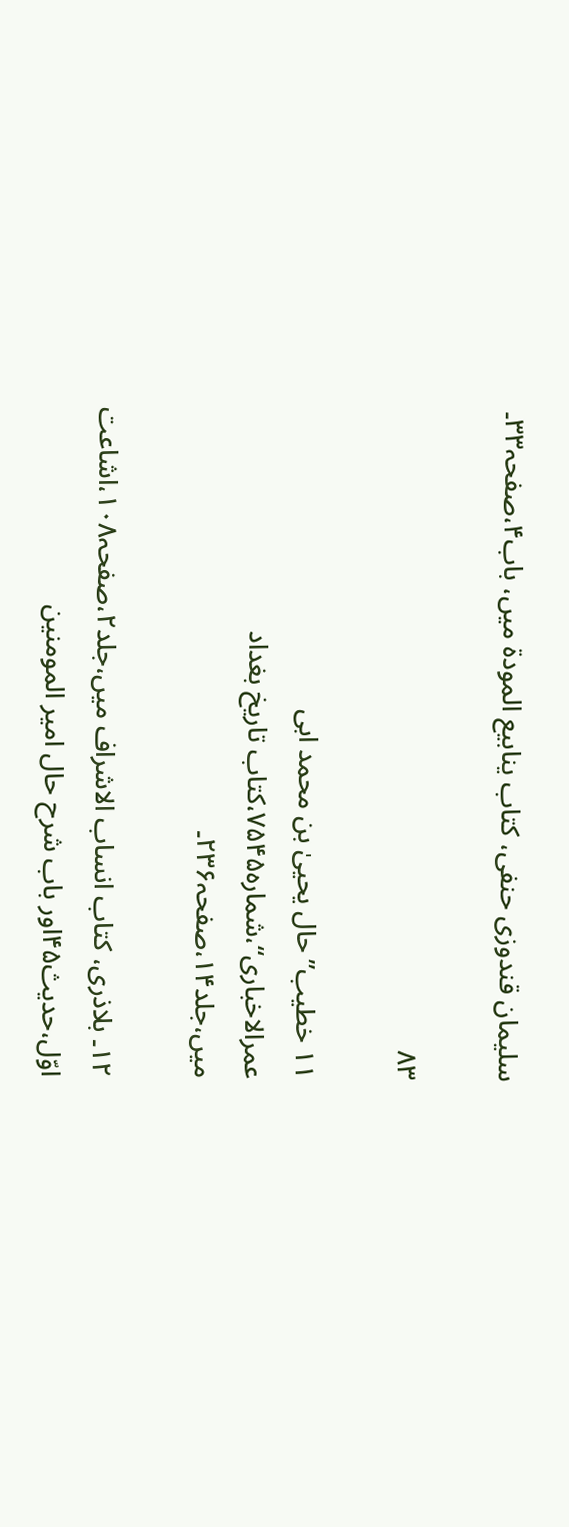سلیمان قندوزی حنفی، کتاب ینابیع المودة میں، باب۴،صفحہ۳۳۔

۸۳

۱۱ خطیب”حال یحییٰ بن محمد ابی عمرالاخباری“،شمارہ۷۵۴۵،کتاب تاریخ بغداد میں،جلد۱۴،صفحہ۲۳۶۔

۱۲۔ بلاذری، کتاب انساب الاشراف میں،جلد۲،صفحہ۱۰۸،اشاعت اوّل،حدیث۴۵اور باب شرح حال امیر المومنین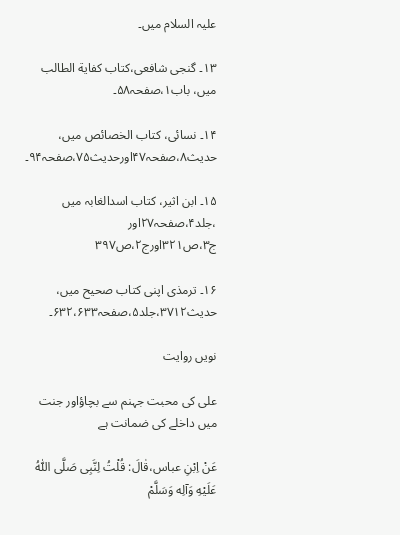علیہ السلام میں۔

۱۳۔ گنجی شافعی،کتاب کفایة الطالب میں، باب۱،صفحہ۵۸۔

۱۴۔ نسائی، کتاب الخصائص میں، حدیث۸،صفحہ۴۷اورحدیث۷۵،صفحہ۹۴۔

۱۵۔ ابن اثیر، کتاب اسدالغابہ میں ،جلد۴،صفحہ۲۷اور ج۳،ص۳۲۱اورج۲،ص۳۹۷

۱۶۔ ترمذی اپنی کتاب صحیح میں، حدیث۳۷۱۲،جلد۵،صفحہ۶۳۲،۶۳۳۔

نویں روایت

علی کی محبت جہنم سے بچاؤاور جنت میں داخلے کی ضمانت ہے

عَنْ اِبْنِ عباس،قٰالَ: قُلْتُ لِنَّبِی صَلَّی اللّٰهُ عَلَیْهِ وَآلِه وَسَلَّمْ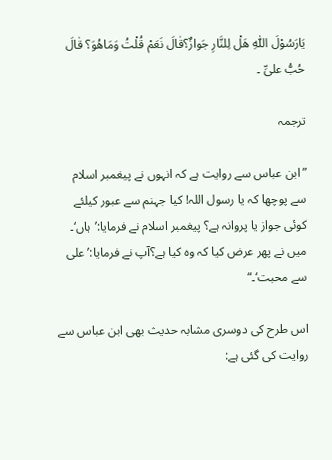یَارَسُوْلَ اللّٰهِ هَلْ لِلنَّارِ جَوازٌ؟قٰالَ نَعَمْ قُلْتُ وَمَاهُوَ؟ قٰالَ حُبُّ علیِّ ۔

ترجمہ

”ابن عباس سے روایت ہے کہ انہوں نے پیغمبر اسلام سے پوچھا کہ یا رسول اللہ! کیا جہنم سے عبور کیلئے کوئی جواز یا پروانہ ہے؟ پیغمبر اسلام نے فرمایا:’ہاں‘۔ میں نے پھر عرض کیا کہ وہ کیا ہے؟آپ نے فرمایا:’علی سے محبت‘۔“

اس طرح کی دوسری مشابہ حدیث بھی ابن عباس سے روایت کی گئی ہے: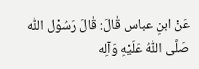عَنْ ابنِ عباس قٰالَ: قٰالَ رَسُوْل اللّٰه صَلَّی اللّٰهُ عَلَیْهِ وَآلِه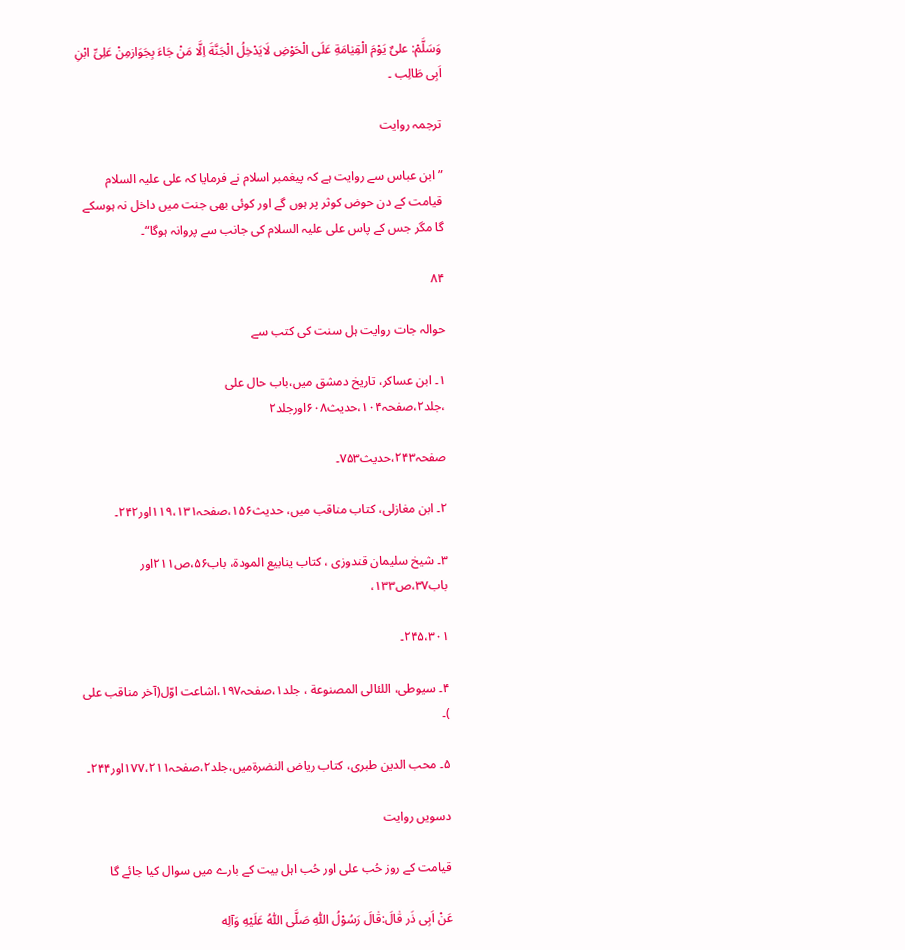وَسَلَّمْ: علیٌ یَوْمَ الْقِیٰامَةِ عَلَی الْحَوْضِ لَایَدْخِلُ الْجَنَّةَ اِلَّا مَنْ جَاءَ بِجَوَازمِنْ عَلِیِّ ابْنِ اَبِی طَالِب ۔

ترجمہ روایت

”ابن عباس سے روایت ہے کہ پیغمبر اسلام نے فرمایا کہ علی علیہ السلام قیامت کے دن حوض کوثر پر ہوں گے اور کوئی بھی جنت میں داخل نہ ہوسکے گا مگر جس کے پاس علی علیہ السلام کی جانب سے پروانہ ہوگا“۔

۸۴

حوالہ جات روایت ہل سنت کی کتب سے

۱۔ ابن عساکر، تاریخ دمشق میں،باب حال علی ،جلد۲،صفحہ۱۰۴،حدیث۶۰۸اورجلد۲

صفحہ۲۴۳،حدیث۷۵۳۔

۲۔ ابن مغازلی، کتاب مناقب میں، حدیث۱۵۶،صفحہ۱۱۹،۱۳۱اور۲۴۲۔

۳۔ شیخ سلیمان قندوزی ، کتاب ینابیع المودة، باب۵۶،ص۲۱۱اور باب۳۷،ص۱۳۳،

۲۴۵،۳۰۱۔

۴۔ سیوطی، اللئالی المصنوعة ، جلد۱،صفحہ۱۹۷،اشاعت اوّل(آخر مناقب علی )۔

۵۔ محب الدین طبری، کتاب ریاض النضرةمیں،جلد۲،صفحہ۱۷۷،۲۱۱اور۲۴۴۔

دسویں روایت

قیامت کے روز حُب علی اور حُب اہل بیت کے بارے میں سوال کیا جائے گا

عَنْ اَبِی ذَر قٰالَ:قٰالَ رَسُوْلُ اللّٰهِ صَلَّی اللّٰهُ عَلَیْهِ وَآلِه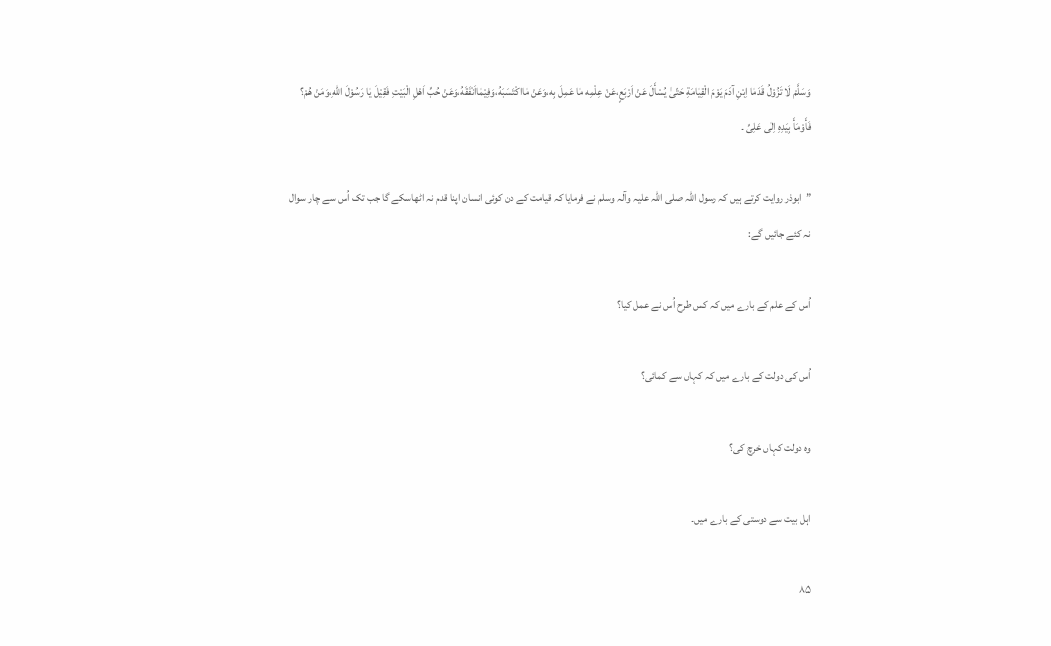وَسَلَّمْ لَا تَزُوْلُ قَدَمٰا اِبْنِ آدَمَ یَوْمَ الْقِیٰامَةِ حَتّیٰ یُسْأَلَ عَنْ اَرْبَعٍ،عَنْ عِلْمِه مٰا عَمِلَ بِه،وَعَنْ مٰااکْتَسَبَهُ،وَفِیْمٰااَنْفَقَهُ،وَعَنْ حُبِّ اَهْلِ الْبَیْتِ فَقِیْلَ یٰا رَسُوْلَ اللّٰهِ،وَمَنْ هُمْ؟ فَأَوْمَأَ بِیَدِهِ اِلٰی عَلِیِّ ۔

”ابوذر روایت کرتے ہیں کہ رسول اللہ صلی اللہ علیہ وآلہ وسلم نے فرمایا کہ قیامت کے دن کوئی انسان اپنا قدم نہ اٹھاسکے گا جب تک اُس سے چار سوال نہ کئے جائیں گے:

اُس کے علم کے بارے میں کہ کس طرح اُس نے عمل کیا؟

اُس کی دولت کے بارے میں کہ کہاں سے کمائی؟

وہ دولت کہاں خرچ کی؟

اہل بیت سے دوستی کے بارے میں۔

۸۵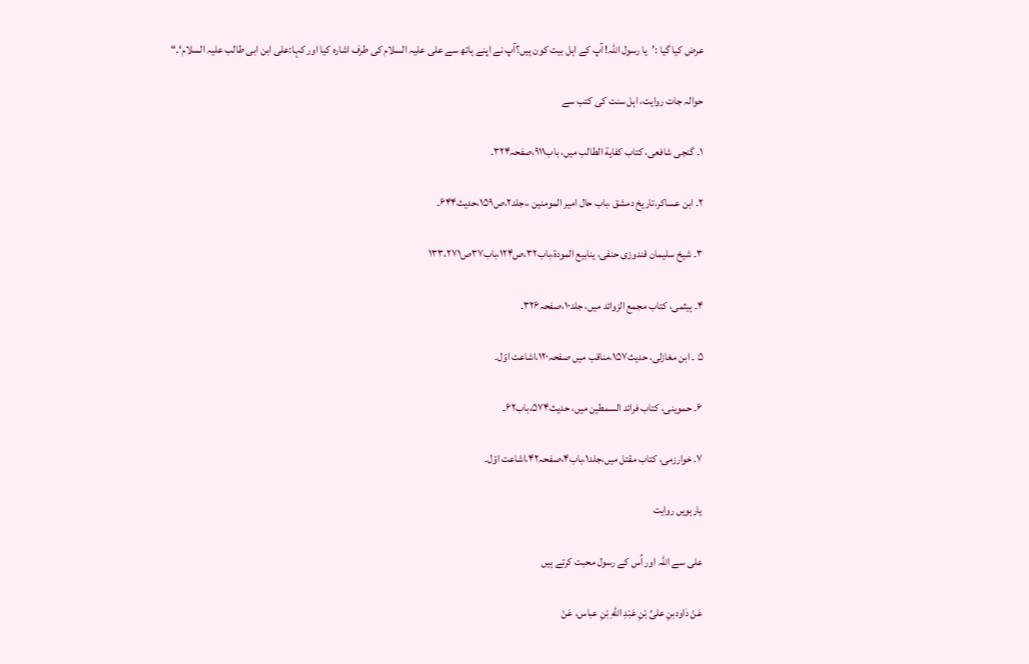عرض کیا گیا :’یا رسول اللہ! آپ کے اہل بیت کون ہیں؟آپ نے اپنے ہاتھ سے علی علیہ السلام کی طرف اشارہ کیا اور کہا:علی ابن ابی طالب علیہ السلام‘۔“

حوالہ جات روایت، اہل سنت کی کتب سے

۱۔ گنجی شافعی، کتاب کفایة الطالب میں، باب۹۱۱،صفحہ۳۲۴۔

۲۔ ابن عساکر،تاریخ دمشق ،باب حال امیر المومنین ،،جلد۲،ص۱۵۹،حدیث۶۴۴۔

۳۔ شیخ سلیمان قندوزی حنفی، ینابیع المودة،باب۳۲،ص۱۲۴،باب۳۷ص۱۳۳،۲۷۱

۴۔ ہیثمی، کتاب مجمع الزوائد میں، جلد۱۰،صفحہ۳۲۶۔

۵ ۔ ابن مغازلی، حدیث۱۵۷،مناقب میں صفحہ۱۲۰،اشاعت اوّل۔

۶۔ حموینی، کتاب فرائد السمطین میں، حدیث۵۷۴،باب۶۲۔

۷۔ خوارزمی، کتاب مقتل میں،جلد۱،باب۴،صفحہ۴۲،اشاعت اوّل۔

یارہویں روایت

علی سے اللہ اور اُس کے رسول محبت کرتے ہیں

عَنْ دٰاودبنِ علیِّ بْنِ عَبْدِ اللّٰهِ بْنِ عباس، عَنْ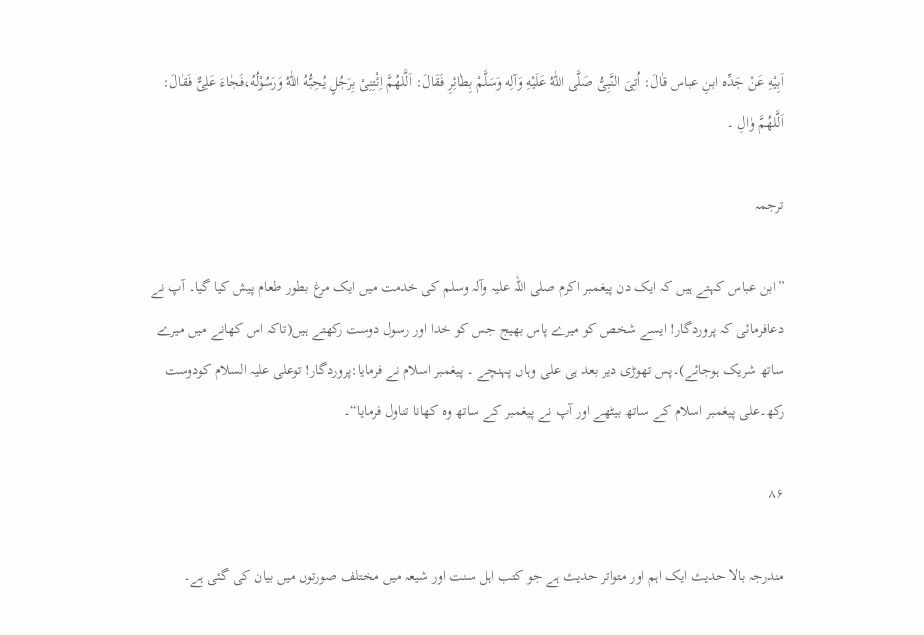اَبِیْهِ عَنْ جَدِّه ابنِ عباس قٰالَ: اُتِیَ النَّبِیُّ صَلَّی اللّٰهُ عَلَیْهِ وَآلِه وَسَلَّمْ بِطٰائِرِ فَقَالَ: اَلَّلهُمَّ اِئْتِنِیْ بِرَجُلٍ یُحِبُّهُ اللّٰهُ وَرَسُوْلُهُ،فَجٰاءَ عَلِیٌّ فَقٰالَ: اَلَّلهُمَّ وٰالِ ۔

ترجمہ

”ابن عباس کہتے ہیں کہ ایک دن پیغمبر اکرم صلی اللہ علیہ وآلہ وسلم کی خدمت میں ایک مرغ بطور طعام پیش کیا گیا۔ آپ نے دعافرمائی کہ پروردگار! ایسے شخص کو میرے پاس بھیج جس کو خدا اور رسول دوست رکھتے ہیں(تاکہ اس کھانے میں میرے ساتھ شریک ہوجائے)۔پس تھوڑی دیر بعد ہی علی وہاں پہنچے ۔ پیغمبر اسلام نے فرمایا:پروردگار! توعلی علیہ السلام کودوست رکھ۔علی پیغمبر اسلام کے ساتھ بیٹھے اور آپ نے پیغمبر کے ساتھ وہ کھانا تناول فرمایا“۔

۸۶

مندرجہ بالا حدیث ایک اہم اور متواتر حدیث ہے جو کتب اہل سنت اور شیعہ میں مختلف صورتوں میں بیان کی گئی ہے۔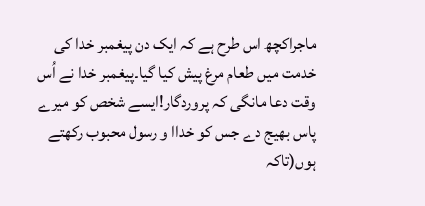ماجراکچھ اس طرح ہے کہ ایک دن پیغمبر خدا کی خدمت میں طعام مرغ پیش کیا گیا۔پیغمبر خدا نے اُس وقت دعا مانگی کہ پروردگار!ایسے شخص کو میرے پاس بھیج دے جس کو خداا و رسول محبوب رکھتے ہوں(تاکہ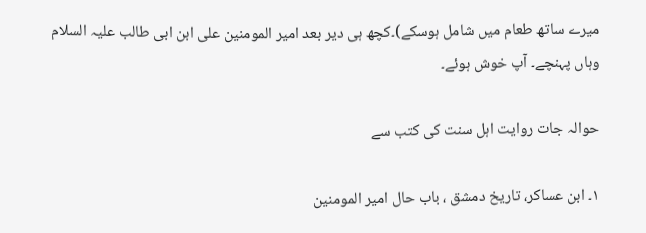میرے ساتھ طعام میں شامل ہوسکے)۔کچھ ہی دیر بعد امیر المومنین علی ابن ابی طالب علیہ السلام وہاں پہنچے۔ آپ خوش ہوئے۔

حوالہ جات روایت اہل سنت کی کتب سے

۱۔ ابن عساکر، تاریخ دمشق ، باب حال امیر المومنین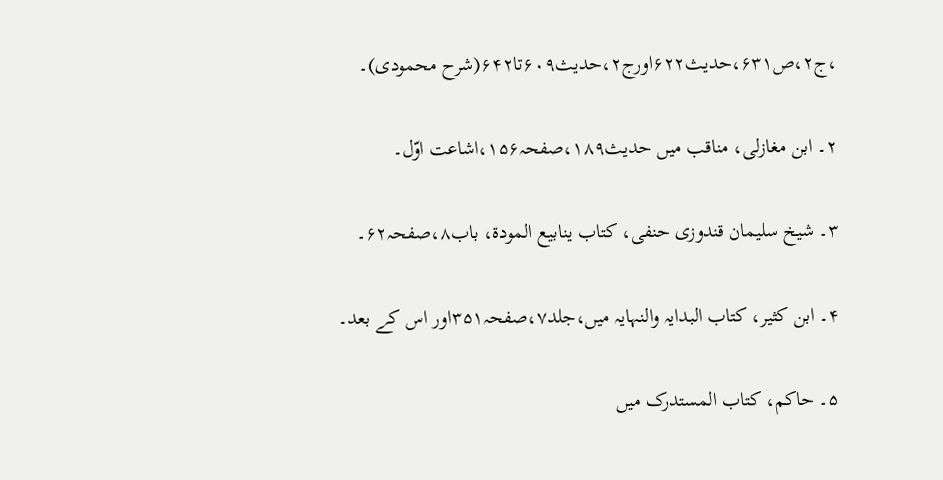،ج۲،ص۶۳۱،حدیث۶۲۲اورج۲،حدیث۶۰۹تا۶۴۲(شرح محمودی)۔

۲۔ ابن مغازلی، مناقب میں حدیث۱۸۹،صفحہ۱۵۶،اشاعت اوّل۔

۳۔ شیخ سلیمان قندوزی حنفی، کتاب ینابیع المودة، باب۸،صفحہ۶۲۔

۴۔ ابن کثیر، کتاب البدایہ والنہایہ میں،جلد۷،صفحہ۳۵۱اور اس کے بعد۔

۵۔ حاکم، کتاب المستدرک میں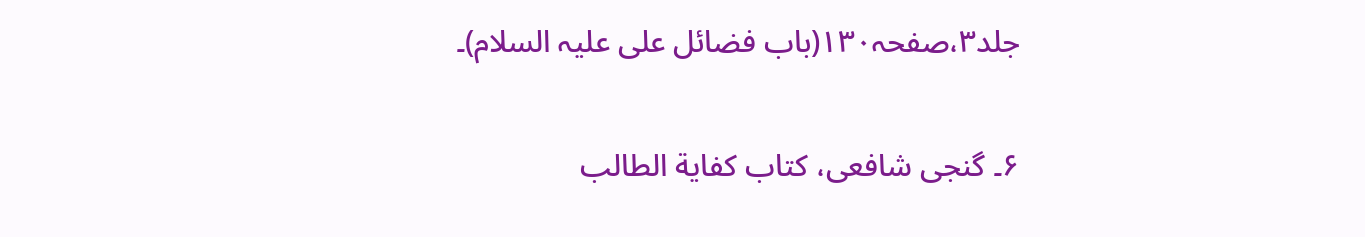جلد۳،صفحہ۱۳۰(باب فضائل علی علیہ السلام)۔

۶۔ گنجی شافعی، کتاب کفایة الطالب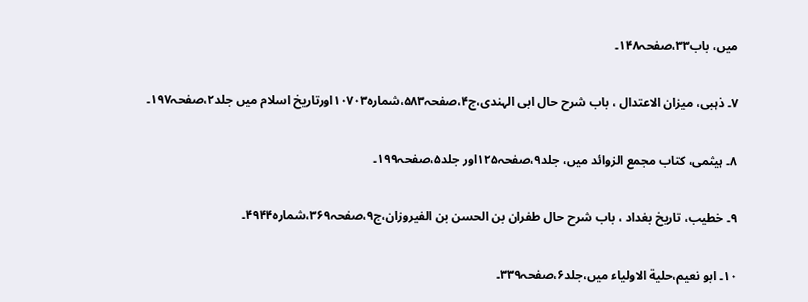میں، باب۳۳،صفحہ۱۴۸۔

۷۔ ذہبی، میزان الاعتدال ، باب شرح حال ابی الہندی،ج۴،صفحہ۵۸۳،شمارہ۱۰۷۰۳اورتاریخ اسلام میں جلد۲،صفحہ۱۹۷۔

۸۔ ہیثمی، کتاب مجمع الزوائد میں، جلد۹،صفحہ۱۲۵اور جلد۵،صفحہ۱۹۹۔

۹۔ خطیب، تاریخ بغداد ، باب شرح حال طفران بن الحسن بن الفیروزان،ج۹،صفحہ۳۶۹،شمارہ۴۹۴۴۔

۱۰۔ ابو نعیم،حلیة الاولیاء میں،جلد۶،صفحہ۳۳۹۔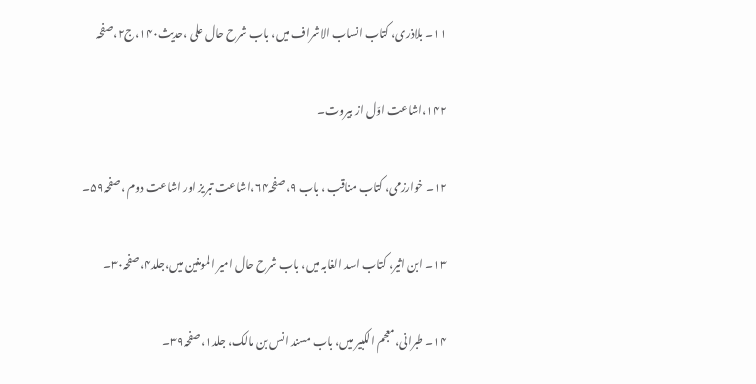۱۱۔ بلاذری، کتاب انساب الاشراف میں، باب شرح حال علی ،حدیث۱۴۰،ج۲،صفحہ

۱۴۲،اشاعت اوّل از بیروت۔

۱۲۔ خوارزمی، کتاب مناقب ، باب ۹،صفحہ۶۴،اشاعت تبریز اور اشاعت دوم ،صفحہ۵۹۔

۱۳۔ ابن اثیر، کتاب اسد الغابہ میں، باب شرح حال امیر المومنین میں،جلد۴،صفحہ۳۰۔

۱۴۔ طبرانی،معجم الکبیر میں، باب مسند انس بن مالک، جلد۱،صفحہ۳۹۔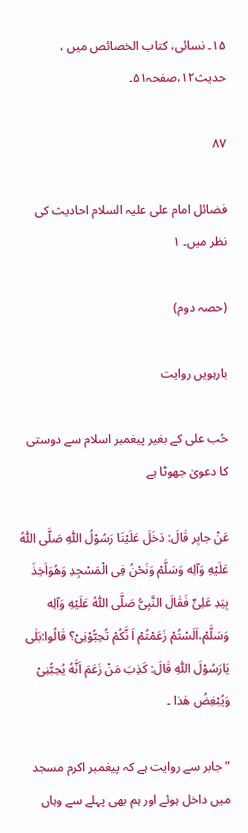۱۵۔ نسائی، کتاب الخصائص میں ، حدیث۱۲،صفحہ۵۱۔

۸۷

فضائل امام علی علیہ السلام احادیث کی نظر میں۔ ۱

(حصہ دوم)

بارہویں روایت

حُب علی کے بغیر پیغمبر اسلام سے دوستی کا دعویٰ جھوٹا ہے

عَنْ جابِر قٰالَ: دَخَلَ عَلَیْنَا رَسُوْلُ اللّٰهِ صَلَّی اللّٰهُ عَلَیْهِ وَآلِه وَسَلَّمْ وَنَحْنُ فِی الْمَسْجِدِ وَهُوَاَخِذَ بِیَدِ عَلِیٍّ فَقٰالَ النَّبِیُّ صَلَّی اللّٰهُ عَلَیْهِ وَآلِه وَسَلَّمْ،اَلَسْتُمْ زَعَمْتُمْ اَ نَّکُمْ تُحِبُّوْنِیْ؟ قٰالُوا:بَلٰی یَارَسُوْلَ اللّٰهِ قٰالَ: کَذِبَ مَنْ زَعَمَ اَنَّهُ یُحِبُّنِیْ وَیُبْغِضُ هٰذا ۔

”جابر سے روایت ہے کہ پیغمبر اکرم مسجد میں داخل ہوئے اور ہم بھی پہلے سے وہاں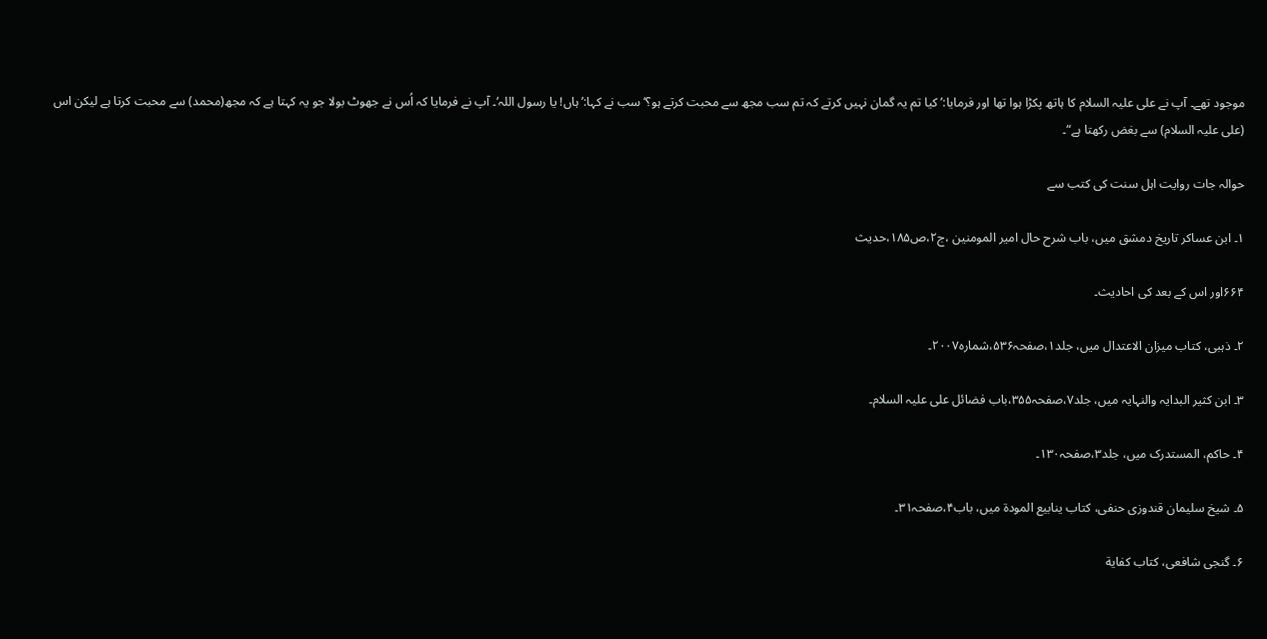موجود تھے۔ آپ نے علی علیہ السلام کا ہاتھ پکڑا ہوا تھا اور فرمایا:’کیا تم یہ گمان نہیں کرتے کہ تم سب مجھ سے محبت کرتے ہو؟‘ سب نے کہا:’ہاں! یا رسول اللہ‘۔ آپ نے فرمایا کہ اُس نے جھوٹ بولا جو یہ کہتا ہے کہ مجھ(محمد) سے محبت کرتا ہے لیکن اس (علی علیہ السلام) سے بغض رکھتا ہے“۔

حوالہ جات روایت اہل سنت کی کتب سے

۱۔ ابن عساکر تاریخ دمشق میں، باب شرح حال امیر المومنین ،ج۲،ص۱۸۵،حدیث

۶۶۴اور اس کے بعد کی احادیث۔

۲۔ ذہبی، کتاب میزان الاعتدال میں، جلد۱،صفحہ۵۳۶،شمارہ۲۰۰۷۔

۳۔ ابن کثیر البدایہ والنہایہ میں، جلد۷،صفحہ۳۵۵،باب فضائل علی علیہ السلام۔

۴۔ حاکم، المستدرک میں، جلد۳،صفحہ۱۳۰۔

۵۔ شیخ سلیمان قندوزی حنفی، کتاب ینابیع المودة میں، باب۴،صفحہ۳۱۔

۶۔ گنجی شافعی، کتاب کفایة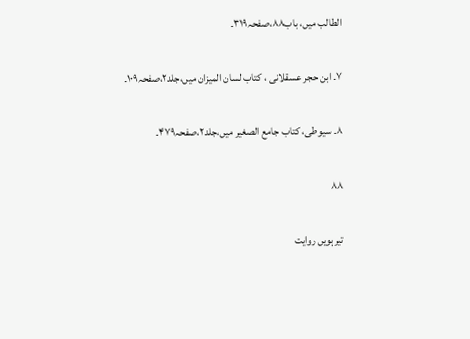الطالب میں، باب۸۸،صفحہ۳۱۹۔

۷۔ ابن حجر عسقلانی ، کتاب لسان المیزان میں،جلد۲،صفحہ۱۰۹۔

۸۔ سیوطی، کتاب جامع الصغیر میں،جلد۲،صفحہ۴۷۹۔

۸۸

تیرہویں روایت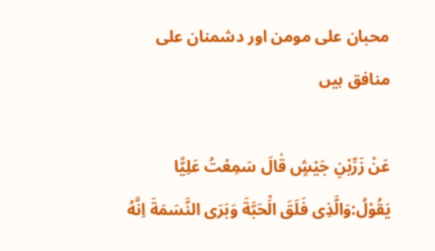محبان علی مومن اور دشمنان علی منافق ہیں

عَنْ زَرِّبْنِ جَیْشٍ قٰالَ سَمِعْتُ عَلِیًّا یَقُوْلُ:وَالَّذِی فَلَقَ الَْحَبَّةَ وَبَرَی النَّسَمَةَ اِنَّهُ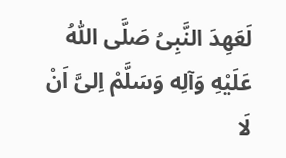لَعَهِدَ النَّبِیُ صَلَّی اللّٰهُ عَلَیْهِ وَآلِه وَسَلَّمْ اِلیَّ اَنْ لَا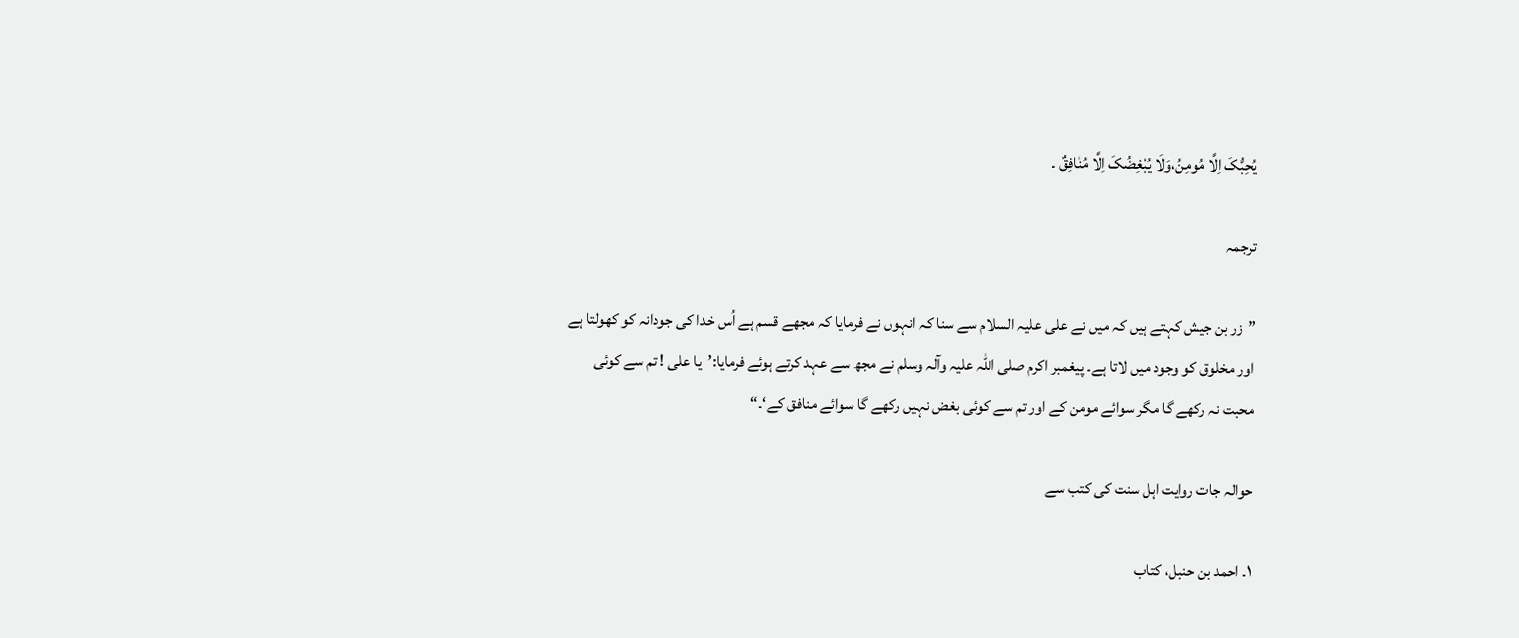یُحِبُّکَ اِلَّا مُومِنُ،وَلَا یُبْغِضُکَ اِلَّا مُنٰافِقٌ ۔

ترجمہ

”زر بن جیش کہتے ہیں کہ میں نے علی علیہ السلام سے سنا کہ انہوں نے فرمایا کہ مجھے قسم ہے اُس خدا کی جودانہ کو کھولتا ہے اور مخلوق کو وجود میں لاتا ہے۔ پیغمبر اکرم صلی اللہ علیہ وآلہ وسلم نے مجھ سے عہد کرتے ہوئے فرمایا:’یا علی ! تم سے کوئی محبت نہ رکھے گا مگر سوائے مومن کے اور تم سے کوئی بغض نہیں رکھے گا سوائے منافق کے‘۔“

حوالہ جات روایت اہل سنت کی کتب سے

۱۔ احمد بن حنبل، کتاب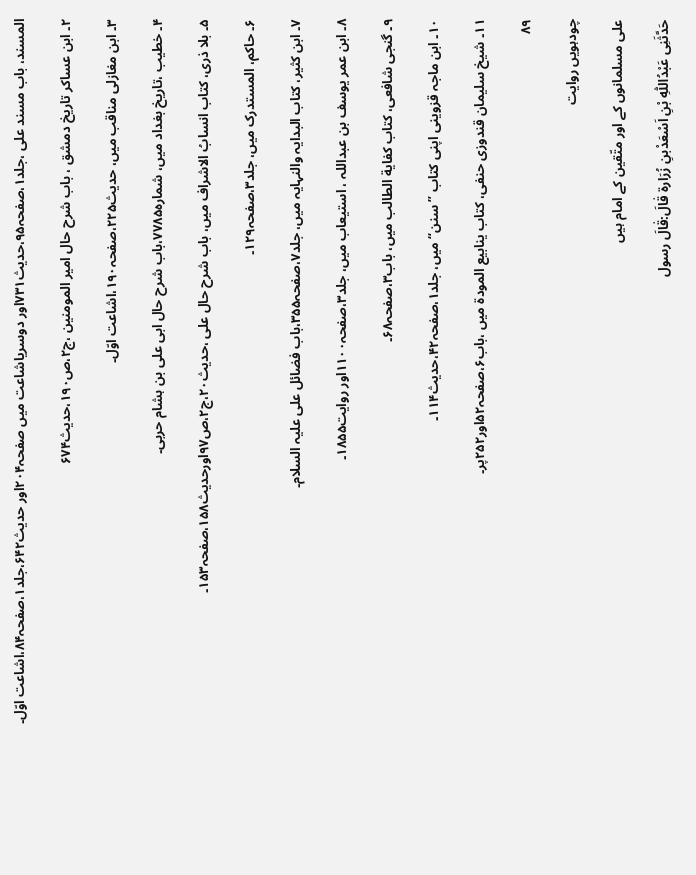المسند، باب مسند علی ،جلد۱،صفحہ۹۵،حدیث۷۳۱اور دوسریاشاعت میں صفحہ۲۰۴اور حدیث۶۴۲،جلد۱،صفحہ۸۴،اشاعت اوّل۔

۲۔ ابن عساکر تاریخ دمشق ، باب شرح حال امیر المومنین ،ج۲،ص۱۹۰،حدیث۶۷۴

۳۔ ابن مغازلی مناقب میں، حدیث۲۲۵،صفحہ۱۹۰،اشاعت اوّل۔

۴۔ خطیب ،تاریخ بغداد میں، شمارہ۷۷۸۵،باب شرح حال ابی علی بن ہشام حربی۔

۵۔ بلا ذری، کتاب انسابُ الاشراف میں، باب شرح حال علی ،حدیث۲۰،ج۲،ص۹۷اورحدیث۱۵۸،صفحہ۱۵۳۔

۶۔ حاکم، المستدرک میں، جلد۳،صفحہ۱۲۹۔

۷۔ ابن کثیر، کتاب البدایہ والنہایہ میں، جلد۷،صفحہ۳۵۵،باب فضائل علی علیہ السلام۔

۸۔ ابن عمر یوسف بن عبداللہ ، استیعاب میں، جلد۳،صفحہ۱۱۰۰اور روایت۱۸۵۵۔

۹۔ گنجی شافعی، کتاب کفایة الطالب میں، باب۳،صفحہ۶۸۔

۱۰۔ ابن ماجہ قزوینی اپنی کتاب ”سنن“ میں، جلد۱،صفحہ۴۲،حدیث۱۱۴۔

۱۱۔ شیخ سلیمان قندوزی حنفی، کتاب ینابیع المودة میں ،باب۶،صفحہ۵۲اور۲۵۲پر۔

۸۹

چودہویں روایت

علی مسلمانوں کے اور متّقین کے امام ہیں

حَدَّثَنِی عَبْدُاللّٰهِ بْنِ اَسْعَدْبنِ زُرَارة قٰالَ:قٰالَ رسول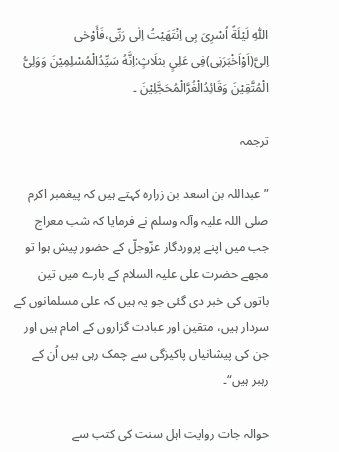اللّٰهِ لَیْلَةً اُسْرِیَ بِی اِنْتَهَیْتُ اِلٰی رَبِّی،فَأَوْحٰی اِلیَّ(اَوْاَخْبَرَنِی)فِی عَلِیٍ بثلَاثٍ:اِنَّهُ سَیِّدُالْمُسْلِمِیْنَ وَوَلِیُّ الْمُتَّقِیْنَ وَقَائِدُالْغُرَّالْمُحَجَّلِیْنَ ۔

ترجمہ

”عبداللہ بن اسعد بن زرارہ کہتے ہیں کہ پیغمبر اکرم صلی اللہ علیہ وآلہ وسلم نے فرمایا کہ شب معراج جب میں اپنے پروردگار عزّوجلّ کے حضور پیش ہوا تو مجھے حضرت علی علیہ السلام کے بارے میں تین باتوں کی خبر دی گئی جو یہ ہیں کہ علی مسلمانوں کے سردار ہیں، متقین اور عبادت گزاروں کے امام ہیں اور جن کی پیشانیاں پاکیزگی سے چمک رہی ہیں اُن کے رہبر ہیں“۔

حوالہ جات روایت اہل سنت کی کتب سے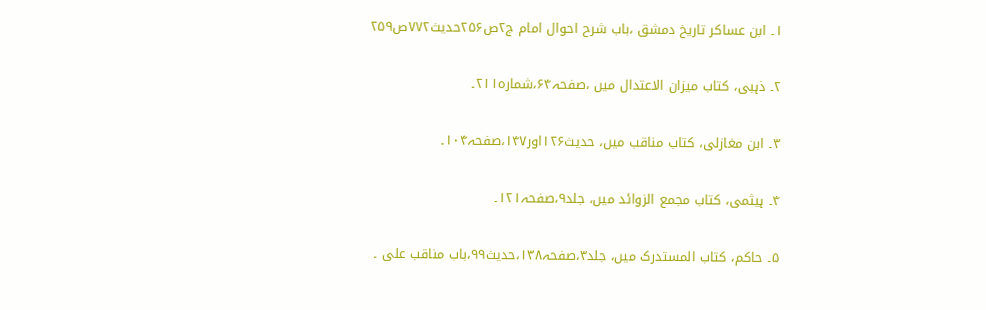۱۔ ابن عساکر تاریخ دمشق ،باب شرح احوال امام ج۲ص۲۵۶حدیث۷۷۲ص۲۵۹

۲۔ ذہبی، کتاب میزان الاعتدال میں ،صفحہ۶۴،شمارہ۲۱۱۔

۳۔ ابن مغازلی، کتاب مناقب میں، حدیث۱۲۶اور۱۴۷،صفحہ۱۰۴۔

۴۔ ہیثمی، کتاب مجمع الزوائد میں، جلد۹،صفحہ۱۲۱۔

۵۔ حاکم، کتاب المستدرک میں، جلد۳،صفحہ۱۳۸،حدیث۹۹،باب مناقب علی ۔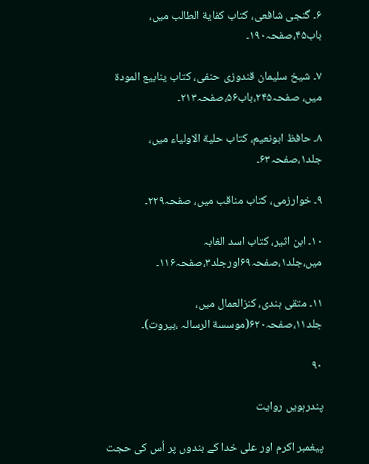۶۔ گنجی شافعی، کتاب کفایة الطالب میں، باب۴۵،صفحہ۱۹۰۔

۷۔ شیخ سلیمان قندوزی حنفی، کتاب ینابیع المودة میں، صفحہ۲۴۵،باب۵۶،صفحہ۲۱۳۔

۸۔ حافظ ابونعیم، کتاب حلیة الاولیاء میں، جلد۱،صفحہ۶۳۔

۹۔ خوارزمی، کتاب مناقب میں، صفحہ۲۲۹۔

۱۰۔ ابن اثیر، کتاب اسد الغابہ میں،جلد۱،صفحہ۶۹اورجلد۳،صفحہ۱۱۶۔

۱۱۔ متقی ہندی، کنزالعمال میں، جلد۱۱،صفحہ۶۲۰(موسسة الرسالہ ،بیروت)۔

۹۰

پندرہویں روایت

پیغمبر اکرم اور علی خدا کے بندوں پر اُس کی حجت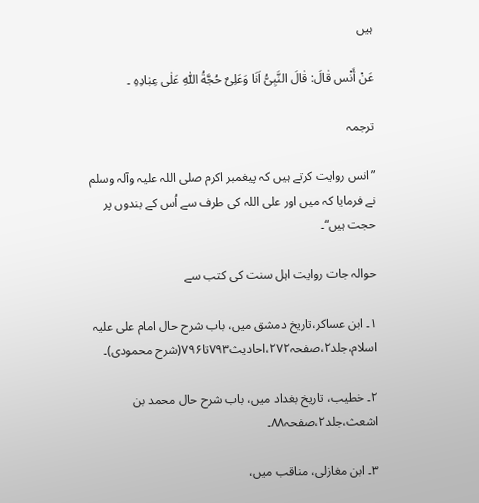ہیں

عَنْ أَنْس قٰالَ: قٰالَ النَّبِیُّ اَنَا وَعَلِیٌ حُجَّةُ اللّٰهِ عَلٰی عِبٰادِهِ ۔

ترجمہ

”انس روایت کرتے ہیں کہ پیغمبر اکرم صلی اللہ علیہ وآلہ وسلم نے فرمایا کہ میں اور علی اللہ کی طرف سے اُس کے بندوں پر حجت ہیں“۔

حوالہ جات روایت اہل سنت کی کتب سے

۱۔ ابن عساکر،تاریخ دمشق میں، باب شرح حال امام علی علیہ اسلام،جلد۲،صفحہ۲۷۲،احادیث۷۹۳تا۷۹۶(شرح محمودی)۔

۲۔ خطیب، تاریخ بغداد میں، باب شرح حال محمد بن اشعث،جلد۲،صفحہ۸۸۔

۳۔ ابن مغازلی، مناقب میں،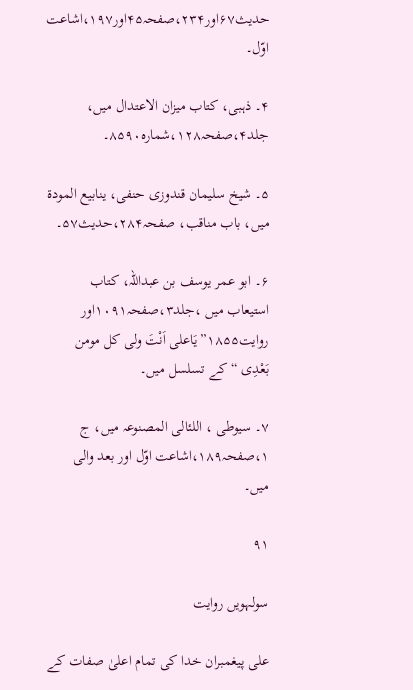حدیث۶۷اور۲۳۴،صفحہ۴۵اور۱۹۷،اشاعت اوّل۔

۴۔ ذہبی، کتاب میزان الاعتدال میں، جلد۴،صفحہ۱۲۸،شمارہ۸۵۹۰۔

۵۔ شیخ سلیمان قندوزی حنفی، ینابیع المودة میں، باب مناقب، صفحہ۲۸۴،حدیث۵۷۔

۶۔ ابو عمر یوسف بن عبداللہ، کتاب استیعاب میں ،جلد۳،صفحہ۱۰۹۱اور روایت۱۸۵۵”یَاعلی اَنْتَ ولی کل مومن بَعْدِی “ کے تسلسل میں۔

۷۔ سیوطی ، اللئالی المصنوعہ میں، ج ۱،صفحہ۱۸۹،اشاعت اوّل اور بعد والی میں۔

۹۱

سولہویں روایت

علی پیغمبران خدا کی تمام اعلیٰ صفات کے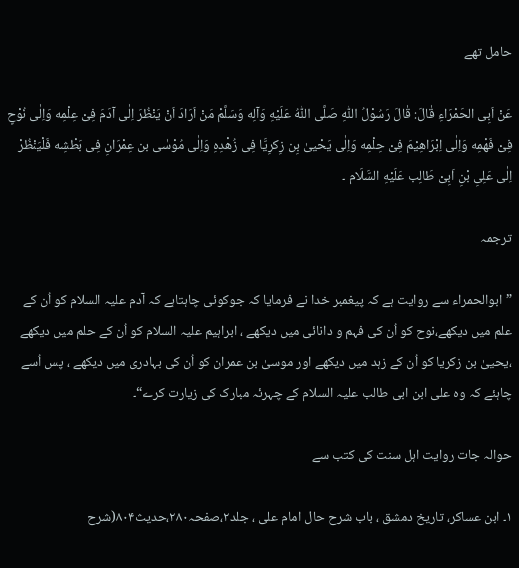حامل تھے

عَنْ اَبِی الحَمْرَاءِ قٰالَ: قٰالَ رَسُوْلُ اللّٰهِ صَلَّی اللّٰهُ عَلَیْهِ وَآلِه وَسَلَّمْ مَنْ اَرَادَ اَنْ یَنْظُرَ اِلٰی آدَمَ فِیْ عِلْمِه وَاِلٰی نُوْحٍ فِیْ فَهْمِه وَاِلٰی اِبْرَاهِیْمَ فِیْ حِلْمِه وَاِلٰی یَحْییٰ بِن زِکرِیَّا فِی زُهْدِهِ وَاِلٰی مُوْسٰی بن عِمْرَانِ فِی بَطْشِه فَلْیَنْظُرْ اِلٰی عَلِیِ بْنِ اَبِیْ طَالِب عَلَیْهِ السَّلَام ۔

ترجمہ

”ابوالحمراء سے روایت ہے کہ پیغمبر خدا نے فرمایا کہ جوکوئی چاہتاہے کہ آدم علیہ السلام کو اُن کے علم میں دیکھے،نوح کو اُن کی فہم و دانائی میں دیکھے ، ابراہیم علیہ السلام کو اُن کے حلم میں دیکھے ،یحییٰ بن زکریا کو اُن کے زہد میں دیکھے اور موسیٰ بن عمران کو اُن کی بہادری میں دیکھے ، پس اُسے چاہئے کہ وہ علی ابن ابی طالب علیہ السلام کے چہرئہ مبارک کی زیارت کرے“۔

حوالہ جات روایت اہل سنت کی کتب سے

۱۔ ابن عساکر، تاریخ دمشق ، باب شرح حال امام علی ، جلد۲،صفحہ۲۸۰،حدیث۸۰۴(شرح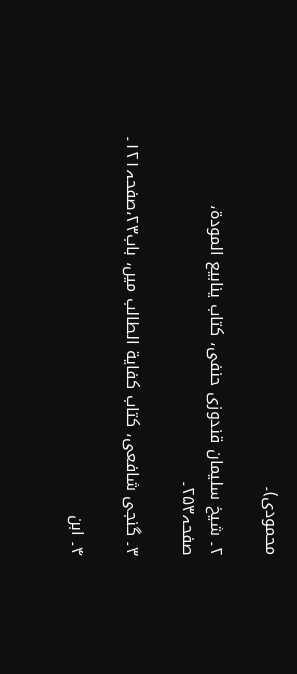محمودی)۔

۲۔ شیخ سلیمان قندوزی حنفی، کتاب ینابیع المودة، صفحہ۲۵۳۔

۳۔ گنجی شافعی، کتاب کفایة الطالب میں، باب۲۳،صفحہ۱۲۱۔

۴۔ ابن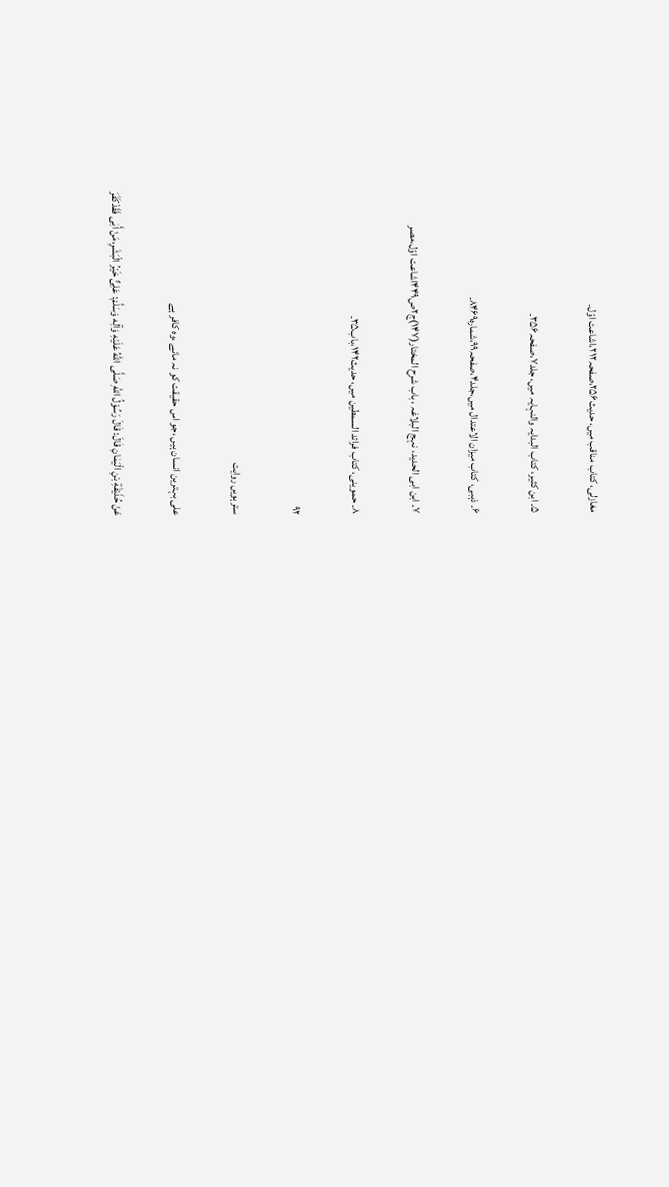مغازلی، کتاب مناقب میں، حدیث۲۵۶،صفحہ۲۱۲،اشاعت اوّل۔

۵۔ ابن کثیر، کتاب البدایہ والنہایہ میں، جلد۷،صفحہ۳۵۶۔

۶۔ ذہبی، کتاب میزان الاعتدال میں،جلد۴،صفحہ۹۹،شمارہ۸۴۶۹۔

۷۔ ابن ابی الحدید، نہج البلاغہ ، باب شرح المختار(۱۴۷)ج۲ص۴۴۹اشاعت اوّل،مصر

۸۔ حموینی، کتاب فرائد السمطین میں، حدیث۱۴۲،باب۳۵۔

۹۲

سترہویں روایت

علی بہترین انسان ہیں ،جو اس حقیقت کو نہ مانے ،وہ کافر ہے

عَنْ حُذَیْفَةِ بْنِ الْیَمٰانِ قٰالَ: قٰالَ رَسُوْلُ اللّٰهِ صَلَّی اللّٰهُ عَلَیْهِ وَآلِه وَسَلَّمْ: عَلِیٌّ خَیْرُ الْبَشَرِ،مَنْ أَبٰی فَقَدْکَفَرَ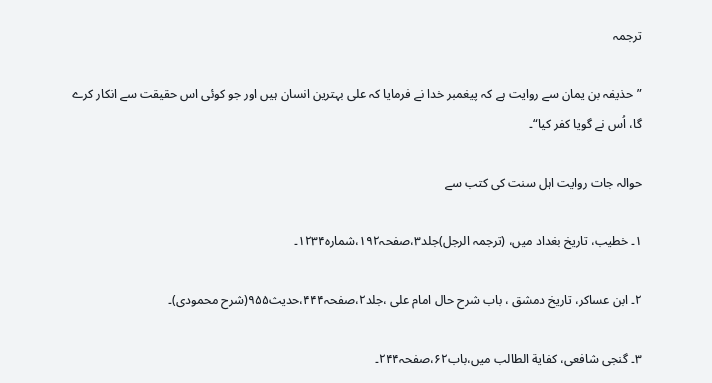ترجمہ

”حذیفہ بن یمان سے روایت ہے کہ پیغمبر خدا نے فرمایا کہ علی بہترین انسان ہیں اور جو کوئی اس حقیقت سے انکار کرے گا، اُس نے گویا کفر کیا“۔

حوالہ جات روایت اہل سنت کی کتب سے

۱۔ خطیب، تاریخ بغداد میں، (ترجمہ الرجل)جلد۳،صفحہ۱۹۲،شمارہ۱۲۳۴۔

۲۔ ابن عساکر، تاریخ دمشق ، باب شرح حال امام علی ،جلد۲،صفحہ۴۴۴،حدیث۹۵۵(شرح محمودی)۔

۳۔ گنجی شافعی، کفایة الطالب میں،باب۶۲،صفحہ۲۴۴۔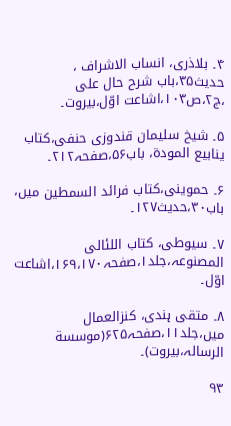۴۔ بلاذری، انساب الاشراف ، حدیث۳۵،باب شرح حال علی ،ج۲،ص۱۰۳،اشاعت اوّل،بیروت۔

۵۔ شیخ سلیمان قندوزی حنفی،کتاب ینابیع المودة، باب۵۶،صفحہ۲۱۲۔

۶۔ حموینی،کتاب فرائد السمطین میں، باب۳۰،حدیث۱۲۷۔

۷۔ سیوطی، کتاب اللئالی المصنوعہ،جلد۱،صفحہ۱۶۹،۱۷۰،اشاعت اوّل۔

۸۔ متقی ہندی، کنزالعمال میں،جلد۱۱،صفحہ۶۲۵(موسسة الرسالہ،بیروت)۔

۹۳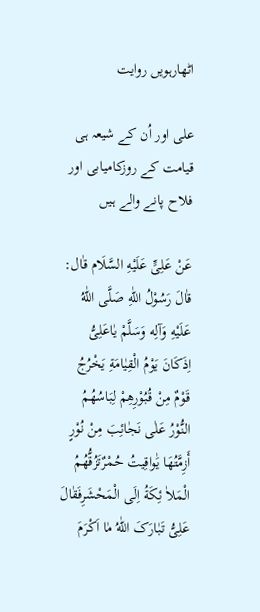اٹھارہویں روایت

علی اور اُن کے شیعہ ہی قیامت کے روزکامیابی اور فلاح پانے والے ہیں

عَنْ عَلِیٍّ عَلَیْهِ السَّلَام قٰال: قٰالَ رَسُوْلُ اللّٰهِ صَلَّی اللّٰهُ عَلَیْهِ وَآلِه وَسَلَّمْ یٰاعَلِیُّ اِذَکَانَ یَوْمُ الْقِیٰامَةِ یَخْرُجُ قَوْمٌ مِنْ قُبُوْرِهِمْ لِبَاسُهُمُ النُّوْرُ عَلٰی نَجٰائِبَ مِنْ نُوْرٍ أَزِمَّتُهَا یَٰواقِیتُ حُمْرٌتَزُقُّهُمُ الْمَلاٰ ئِکَةُ اِلَی الْمَحْشَرِفَقٰالَ عَلِیُّ تَبٰارَکَ اللّٰهُ مٰا اَکْرَمَ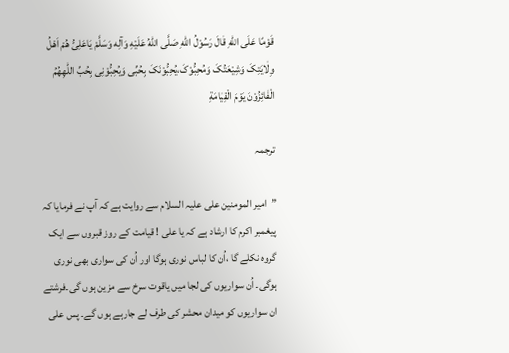قَوْمًا عَلَی اللّٰهِ قٰالَ رَسُوْلُ اللّٰهِ صَلَّی اللّٰهُ عَلَیْهِ وَآلِه وَسَلَّمْ یَاعَلِیُّ هُمْ اَهْلُ وِلٰایَتِکَ وَشِیْعَتُکَ وَمُحِبُّوْکَ،یُحِبُّوْنَکَ بِحُبِّی وَیُحِبُّوْنِی بِحُبِّ اللّٰهِهُمُ الْفٰائِزُوْنَ یَوْمَ الْقِیٰامَةِ

ترجمہ

”امیر المومنین علی علیہ السلام سے روایت ہے کہ آپ نے فرمایا کہ پیغمبر اکرم کا ارشاد ہے کہ یا علی ! قیامت کے روز قبروں سے ایک گروہ نکلے گا ،اُن کا لباس نوری ہوگا اور اُن کی سواری بھی نوری ہوگی۔ اُن سواریوں کی لجا میں یاقوت سرخ سے مزین ہوں گی۔فرشتے ان سواریوں کو میدان محشر کی طرف لے جارہے ہوں گے۔ پس علی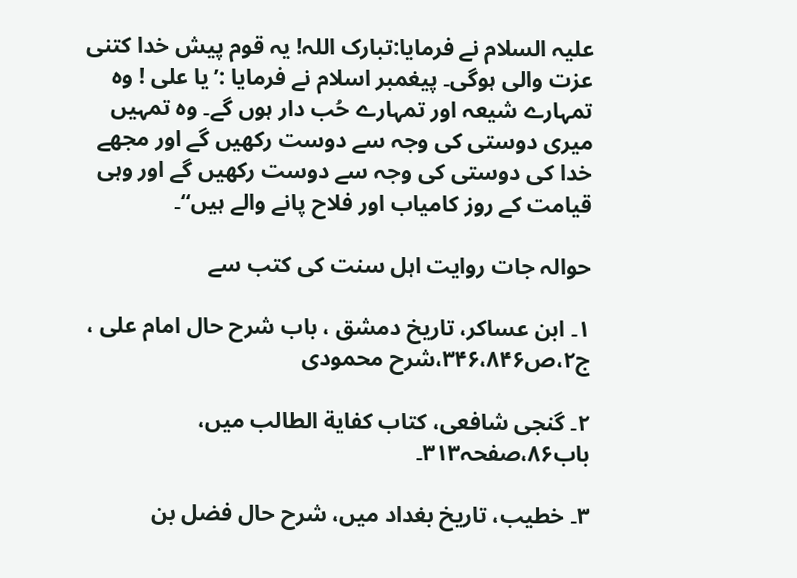علیہ السلام نے فرمایا:تبارک اللہ! یہ قوم پیش خدا کتنی عزت والی ہوگی۔ پیغمبر اسلام نے فرمایا :’یا علی ! وہ تمہارے شیعہ اور تمہارے حُب دار ہوں گے۔ وہ تمہیں میری دوستی کی وجہ سے دوست رکھیں گے اور مجھے خدا کی دوستی کی وجہ سے دوست رکھیں گے اور وہی قیامت کے روز کامیاب اور فلاح پانے والے ہیں“۔

حوالہ جات روایت اہل سنت کی کتب سے

۱۔ ابن عساکر، تاریخ دمشق ، باب شرح حال امام علی ، ج۲،ص۳۴۶،۸۴۶،شرح محمودی

۲۔ گنجی شافعی، کتاب کفایة الطالب میں، باب۸۶،صفحہ۳۱۳۔

۳۔ خطیب، تاریخ بغداد میں، شرح حال فضل بن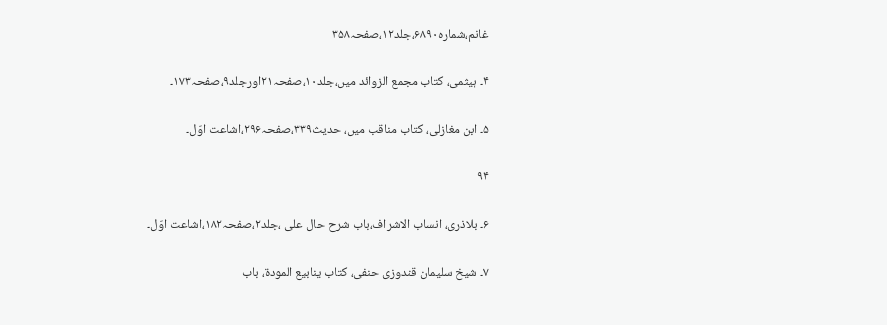غانم،شمارہ۶۸۹۰،جلد۱۲،صفحہ۳۵۸

۴۔ ہیثمی، کتاب مجمع الزوائد میں،جلد۱۰،صفحہ۲۱اورجلد۹،صفحہ۱۷۳۔

۵۔ ابن مغازلی، کتاب مناقب میں، حدیث۳۳۹،صفحہ۲۹۶،اشاعت اوّل۔

۹۴

۶۔ بلاذری، انساب الاشراف،باب شرح حال علی ،جلد۲،صفحہ۱۸۲،اشاعت اوّل۔

۷۔ شیخ سلیمان قندوزی حنفی، کتاب ینابیع المودة، باب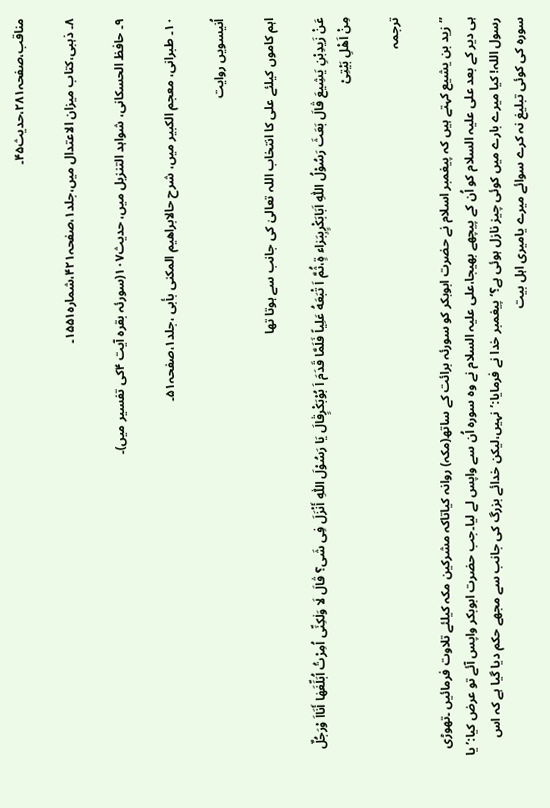مناقب،صفحہ۲۸۱،حدیث۴۵۔

۸۔ ذہبی،کتاب میزان الاعتدال میں،جلد۱،صفحہ۴۲۱،شمارہ۱۵۵۱۔

۹۔ حافظ الحسکانی، شواہد التنزیل میں، حدیث۱۰۷(سورئہ بقرہ آیت ۴کی تفسیر میں)۔

۱۰۔ طبرانی، معجم الکبیر میں، شرح حالابراهیم المکنی بأبی ،جلد۱،صفحہ۵۱۔

اُنیسویں روایت

اہم کاموں کیلئے علی کا انتخاب اللہ تعالیٰ کی جانب سے ہوتا تھا

عَنْ زَیدِبْنِ یَشِیعَ قٰالَ بَعَثَ رَسُوْلُ اللّٰهِ اَبَابَکْرٍبِبَرٰاء ةٍ،ثُمَّ اَ تْبَعَهُ عَلِیاً فَلَمَّا قَدَمَ اَ بُوْبَکْرٍقٰالَ یَا رَسُوْلَ اللّٰهِ أَنْزَلَ فِی شَی؟ قٰالَ لَا وَلٰکِنِّی اُمِرْتُ اُبَلِّغَهٰا أَنَااَ وْرَجُلٌ مِنْ اَهْلِ بَیْتِیْ

ترجمہ

”زید بن یشیع کہتے ہیں کہ پیغمبر اسلام نے حضرت ابوبکر کو سورئہ برائت کے ساتھ(مکہ) روانہ کیاتاکہ مشرکین مکہ کیلئے تلاوت فرمائیں ۔تھوڑی ہی دیر کے بعد علی علیہ السلام کو اُن کے پیچھے بھیجا،علی علیہ السلام نے وہ سورہ اُن سے واپس لے لیا۔جب حضرت ابوبکر واپس آئے تو عرض کیا:’یا رسول اللہ! کیا میرے بارے میں کوئی چیز نازل ہوئی ہے؟‘ پیغمبر خدا نے فرمایا:’نہیں،لیکن خدائے بزرگ کی جانب سے مجھے حکم دیا گیا ہے کہ اس سورہ کی کوئی تبلیغ نہ کرے سوائے میرے یامیری اہل بیت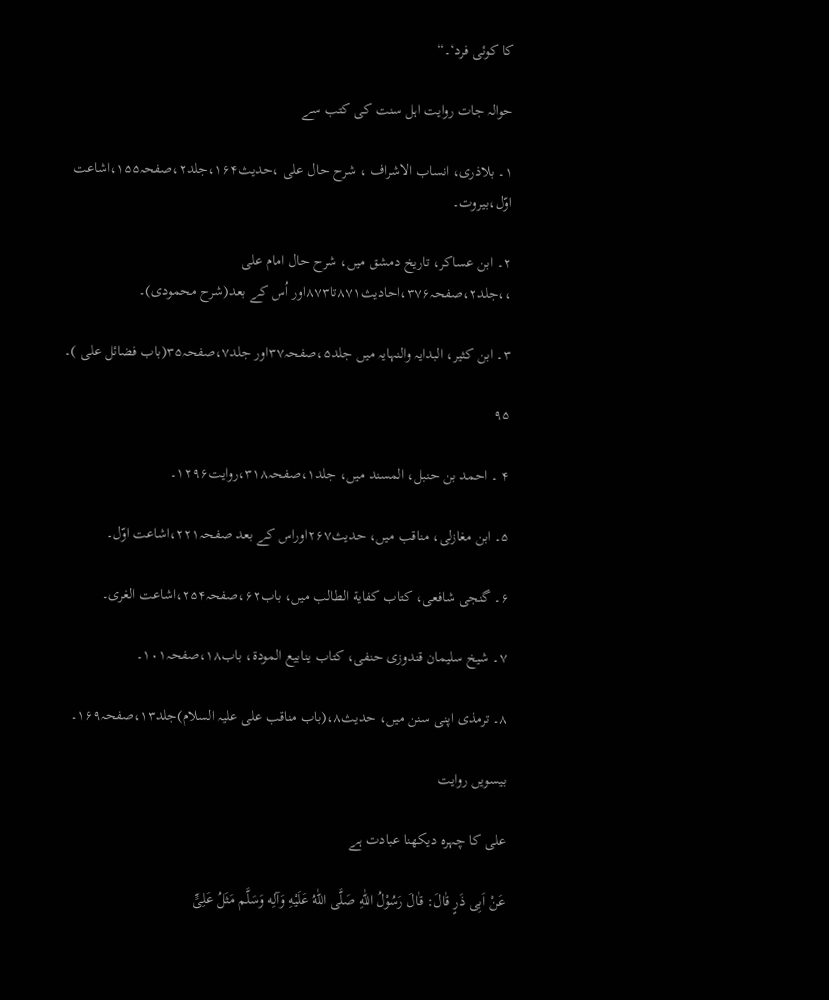کا کوئی فرد‘۔“

حوالہ جات روایت اہل سنت کی کتب سے

۱۔ بلاذری، انساب الاشراف ، شرح حال علی ،حدیث۱۶۴،جلد۲،صفحہ۱۵۵،اشاعت اوّل،بیروت۔

۲۔ ابن عساکر، تاریخ دمشق میں، شرح حال امام علی ،،جلد۲،صفحہ۳۷۶،احادیث۸۷۱تا۸۷۳اور اُس کے بعد(شرح محمودی)۔

۳۔ ابن کثیر، البدایہ والنہایہ میں جلد۵،صفحہ۳۷اور جلد۷،صفحہ۳۵(باب فضائل علی )۔

۹۵

۴ ۔ احمد بن حنبل، المسند میں، جلد۱،صفحہ۳۱۸،روایت۱۲۹۶۔

۵۔ ابن مغازلی، مناقب میں، حدیث۲۶۷اوراس کے بعد صفحہ۲۲۱،اشاعت اوّل۔

۶۔ گنجی شافعی، کتاب کفایة الطالب میں، باب۶۲،صفحہ۲۵۴،اشاعت الغری۔

۷۔ شیخ سلیمان قندوزی حنفی، کتاب ینابیع المودة، باب۱۸،صفحہ۱۰۱۔

۸۔ ترمذی اپنی سنن میں، حدیث۸،(باب مناقب علی علیہ السلام)جلد۱۳،صفحہ۱۶۹۔

بیسویں روایت

علی کا چہرہ دیکھنا عبادت ہے

عَنْ اَبِی ذَرٍ قٰالَ: قٰالَ رَسُوْلُ اللّٰهِ صَلَّی اللّٰهُ عَلَیْهِ وَآلِه وَسَلَّم مَثَلُ عَلِیٍّ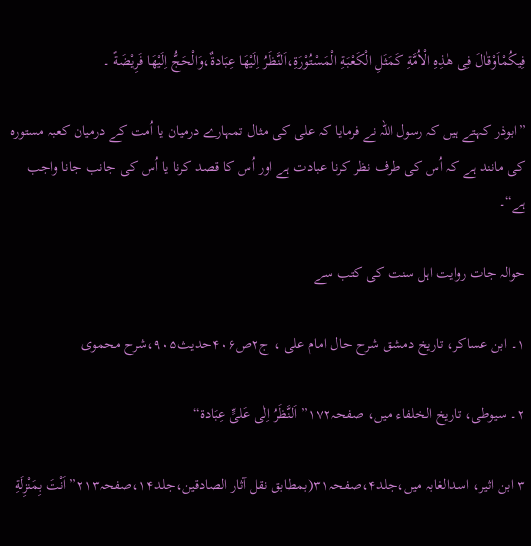فِیکُمْاَوْقٰالَ فِی هٰذِهِ الْاُمَّةِ کَمَثَلِ الْکَعْبَةِ الْمَسْتُوْرَةِ،اَلنَّظَرُ اِلَیْهَا عِبَادةٌ،وَالْحَجُّ اِلَیْهَا فَرِیْضَةً ۔

”ابوذر کہتے ہیں کہ رسول اللہ نے فرمایا کہ علی کی مثال تمہارے درمیان یا اُمت کے درمیان کعبہ مستورہ کی مانند ہے کہ اُس کی طرف نظر کرنا عبادت ہے اور اُس کا قصد کرنا یا اُس کی جانب جانا واجب ہے“۔

حوالہ جات روایت اہل سنت کی کتب سے

۱۔ ابن عساکر، تاریخ دمشق شرح حال امام علی ، ج۲ص۴۰۶حدیث۹۰۵،شرح محموی

۲۔ سیوطی، تاریخ الخلفاء میں، صفحہ۱۷۲”اَلنَّظَرُ اِلٰی عَلیٍّ عِبَادة“

۳ ابن اثیر، اسدالغابہ میں،جلد۴،صفحہ۳۱(بمطابق نقل آثار الصادقین،جلد۱۴،صفحہ۲۱۳”اَنْتَ بِمَنْزِلَةِ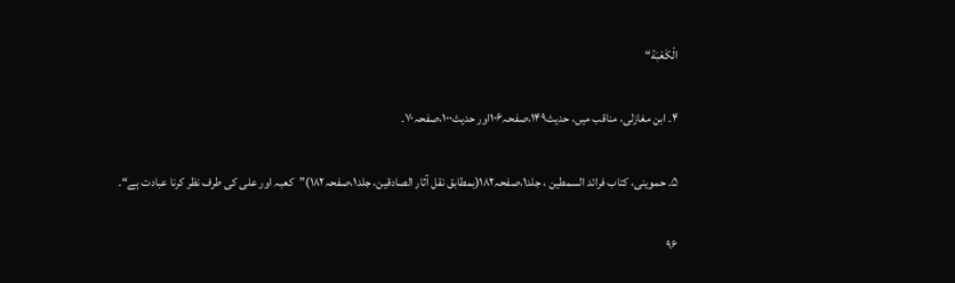الْکَعْبَة“

۴۔ ابن مغازلی، مناقب میں، حدیث۱۴۹،صفحہ۱۰۶اور حدیث۱۰۰،صفحہ۷۰۔

۵۔ حموینی، کتاب فرائد السمطین ، جلد۱،صفحہ۱۸۲(بمطابق نقل آثار الصادقین، جلد۱،صفحہ۱۸۲)”کعبہ اور علی کی طرف نظر کرنا عبادت ہے“۔

۹۶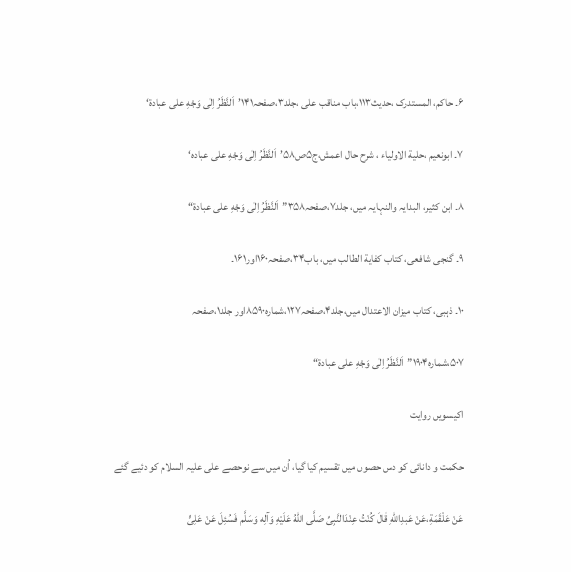۶۔ حاکم، المستدرک ،حدیث۱۱۳،باب مناقب علی ،جلد۳،صفحہ۱۴۱’اَلنَّظَرُ اِلٰی وَجْهِ علی عبادة‘

۷۔ ابونعیم ،حلیة الاولیاء ، شرح حال اعمش،ج۵ص۵۸’اَلنَّظَرُ اِلٰی وَجْهِ علی عباده‘

۸۔ ابن کثیر، البدایہ والنہایہ میں، جلد۷،صفحہ۳۵۸”اَلنَّظَرُ اِلٰی وَجْهِ علی عبادة“

۹۔ گنجی شافعی، کتاب کفایة الطالب میں، باب۳۴،صفحہ۱۶۰اور۱۶۱۔

۱۰۔ ذہبی، کتاب میزان الاعتدال میں،جلد۴،صفحہ۱۲۷،شمارہ۸۵۹۰اور جلد۱،صفحہ

۵۰۷،شمارہ۱۹۰۴”اَلنَّظَرُ اِلٰی وَجْهِ علی عبادة“

اکیسویں روایت

حکمت و دانائی کو دس حصوں میں تقسیم کیا گیا، اُن میں سے نوحصے علی علیہ السلام کو دئیے گئے

عَنْ عَلْقَمَةِ،عَنْ عَبدِاللّٰهِ قٰالَ کُنْتُ عِنْدَالنَّبِیِّ صَلَّی اللّٰهُ عَلَیْهِ وَآلِه وَسَلَّم فَسُئِلَ عَنْ عَلِیٍّ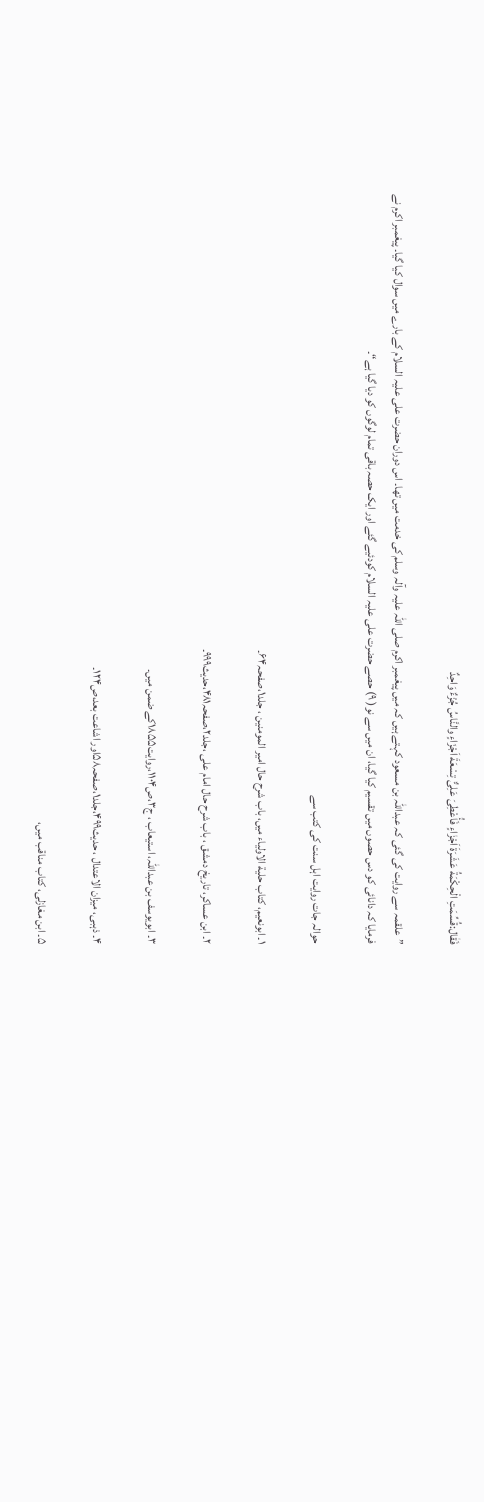فَقٰال:قُسِّمَتِ الْحِکْمَةُ عَشَرَةَ اَجْزٰاءٍ فَأُعْطِیَ عَلِیٌّ تِسْعَةَ اَجْزَاءٍ والنَّاسُ جُزْءٌ وَاحِدٌ

”علقمہ سے روایت کی گئی کہ عبداللہ بن مسعود کہتے ہیں کہ میں پیغمبر اکرم صلی اللہ علیہ وآلہ وسلم کی خدمت میں تھا۔ اس دوران حضرت علی علیہ السلام کے بارے میں سوال کیا گیا۔ پیغمبر اکرم نے فرمایا کہ دانائی کو دس حصوں میں تقسیم کیا گیا، ان میں سے نو( ۹) حصے حضرت علی علیہ السلام کودئیے گئے اور ایک حصہ باقی تمام لوگوں کو دیا گیا ہے“۔

حوالہ جات روایت اہل سنت کی کتب سے

۱۔ ابونعیم، کتاب حلیة الاولیاء میں، باب شرح حال امیر المومنین ، جلد۱،صفحہ۶۴۔

۲۔ ابن عساکر، تاریخ دمشق ، باب شرح حال امام علی ،جلد۲،صفحہ۴۸۱،حدیث۹۹۹۔

۳۔ ابویوسف بن عبداللہ، استیعاب ، ج۳،ص۱۱۰۴،روایت۱۸۵۵کے ضمن میں۔

۴۔ ذہبی، میزان الاعتدال ، حدیث۴۹۹،جلد۱،صفحہ۵۸اور اشاعت بعد،ص۱۲۴۔

۵۔ ابن مغازلی، کتاب مناقب میں،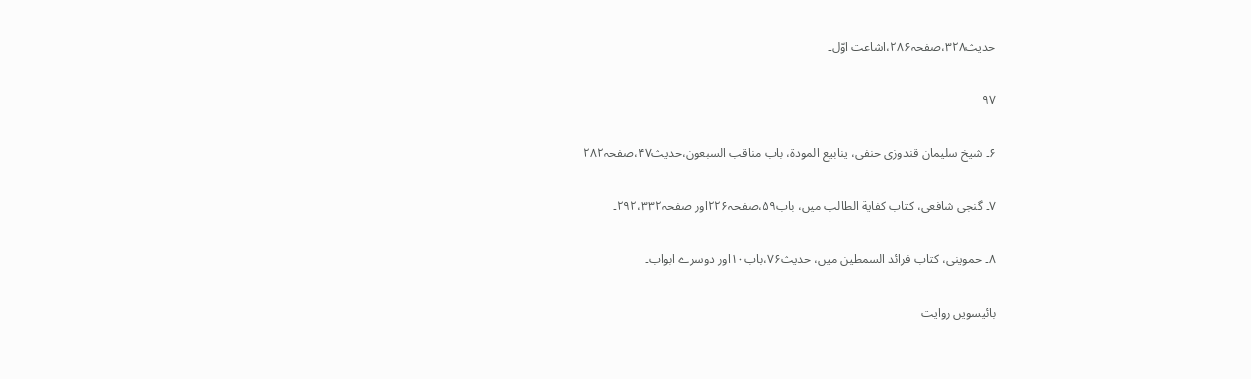حدیث۳۲۸،صفحہ۲۸۶،اشاعت اوّل۔

۹۷

۶۔ شیخ سلیمان قندوزی حنفی، ینابیع المودة، باب مناقب السبعون،حدیث۴۷،صفحہ۲۸۲

۷۔ گنجی شافعی، کتاب کفایة الطالب میں، باب۵۹،صفحہ۲۲۶اور صفحہ۲۹۲،۳۳۲۔

۸۔ حموینی، کتاب فرائد السمطین میں، حدیث۷۶،باب۱۰اور دوسرے ابواب۔

بائیسویں روایت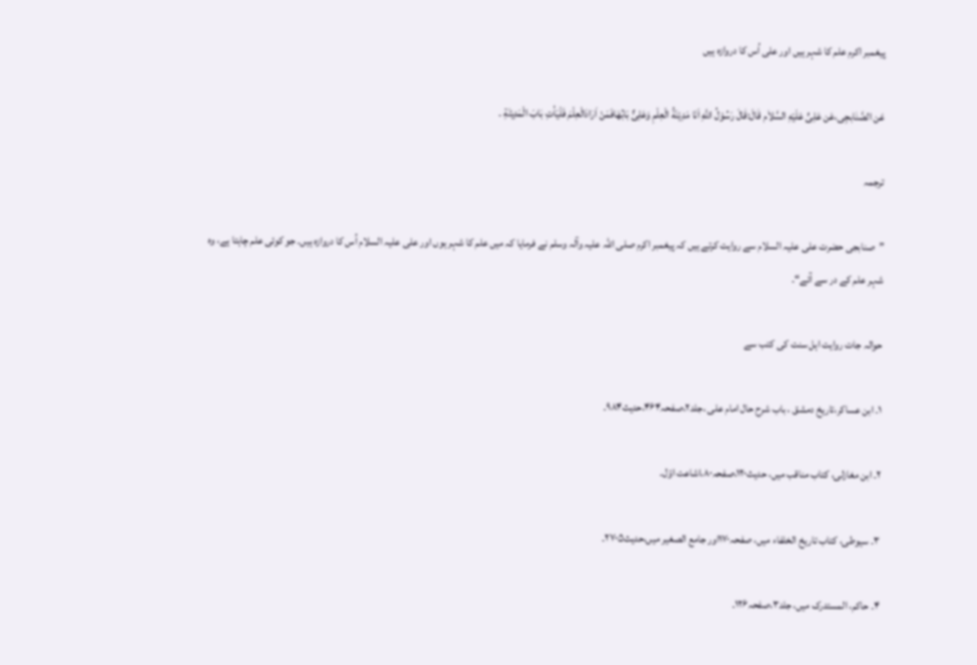پیغمبر اکرم علم کا شہر ہیں اور علی اُس کا دروازہ ہیں

عَن الصَّنٰابجِی،عَن عَلِیٍّ عَلَیْهِ السَّلاٰم قٰالَ:قٰالَ رَسُوْلُ اللّٰهِ اَنَا مَدِیْنَةُ الْعِلْمِ وَعَلِیٌّ بَابُهَافَمَنْ اَرٰادَالْعِلْمَ فَلْیَأتِ بٰابَ الْمَدِیْنَةِ ۔

ترجمہ

”صنابجی حضرت علی علیہ السلام سے روایت کرتے ہیں کہ پیغمبر اکرم صلی اللہ علیہ وآلہ وسلم نے فرمایا کہ میں علم کا شہر ہوں اور علی علیہ السلام اُس کا دروازہ ہیں۔ جو کوئی علم چاہتا ہے، وہ شہر علم کے در سے آئے“۔

حوالہ جات روایت اہل سنت کی کتب سے

۱۔ ابن عساکر،تاریخ دمشق ، باب شرح حال امام علی ،جلد۲،صفحہ۴۶۴،حدیث۹۸۴۔

۲۔ ابن مغازلی، کتاب مناقب میں، حدیث۱۲۰،صفحہ۸۰،اشاعت اوّل۔

۳۔ سیوطی، کتاب تاریخ الخلفاء میں، صفحہ۱۷۰اور جامع الصغیر میں،حدیث۲۷۰۵۔

۴۔ حاکم، المستدرک میں، جلد۳،صفحہ۱۲۶۔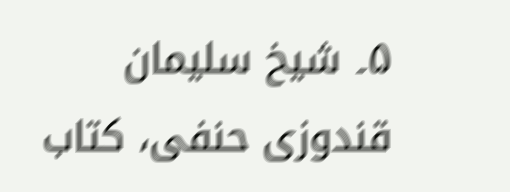۵۔ شیخ سلیمان قندوزی حنفی، کتاب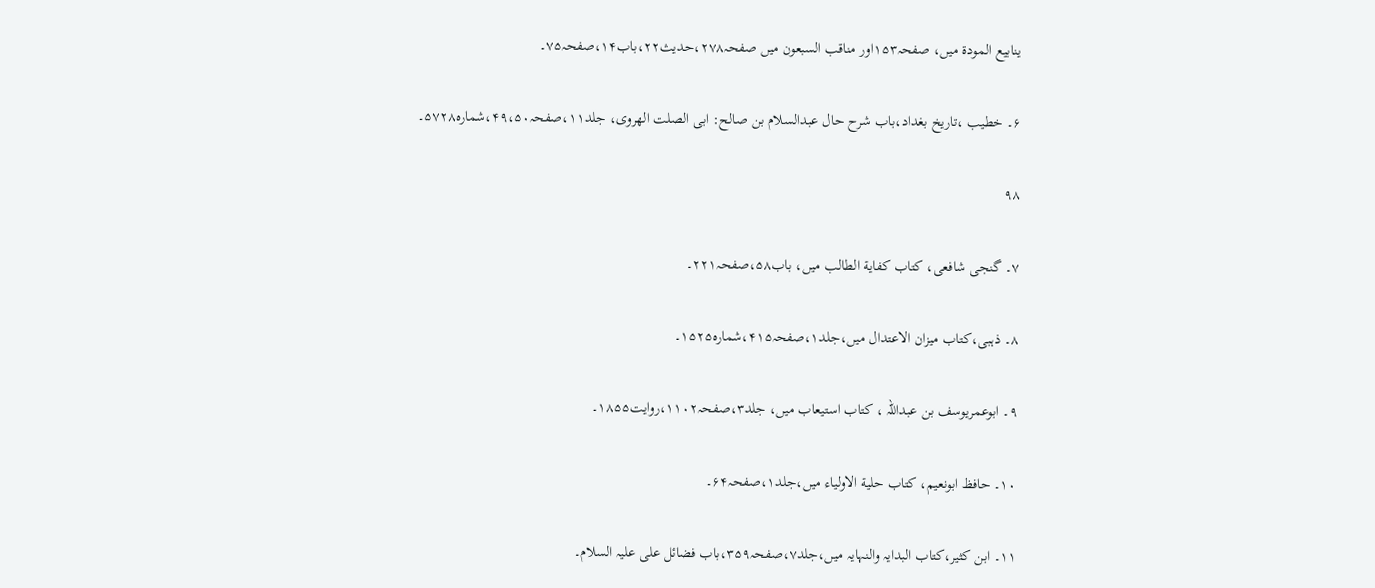ینابیع المودة میں، صفحہ۱۵۳اور مناقب السبعون میں صفحہ۲۷۸،حدیث۲۲،باب۱۴،صفحہ۷۵۔

۶۔ خطیب ،تاریخ بغداد،باب شرح حال عبدالسلام بن صالح: ابی الصلت الھروی، جلد۱۱،صفحہ۴۹،۵۰،شمارہ۵۷۲۸۔

۹۸

۷۔ گنجی شافعی، کتاب کفایة الطالب میں، باب۵۸،صفحہ۲۲۱۔

۸۔ ذہبی،کتاب میزان الاعتدال میں،جلد۱،صفحہ۴۱۵،شمارہ۱۵۲۵۔

۹۔ ابوعمریوسف بن عبداللہ ، کتاب استیعاب میں، جلد۳،صفحہ۱۱۰۲،روایت۱۸۵۵۔

۱۰۔ حافظ ابونعیم، کتاب حلیة الاولیاء میں،جلد۱،صفحہ۶۴۔

۱۱۔ ابن کثیر،کتاب البدایہ والنہایہ میں،جلد۷،صفحہ۳۵۹،باب فضائل علی علیہ السلام۔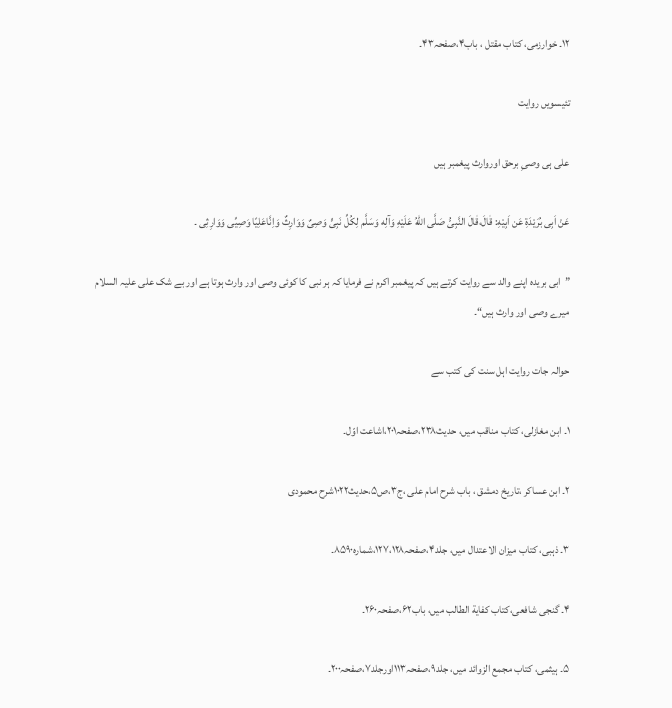۱۲۔ خوارزمی، کتاب مقتل ، باب۴،صفحہ۴۳۔

تئیسویں روایت

علی ہی وصیِ برحق اوروارث پیغمبر ہیں

عَنْ اَبِی بُرَیْدَةِ عَن اَبِیْهِ: قٰالَ،قٰالَ النَّبِیُّ صَلَّی اللّٰهُ عَلَیْهِ وَآلِه وَسَلَّم لِکُلِّ نَبِیٍّ وَصِیٌ وَوَارِثٌ وَاِنَّاعَلِیًا وَصِیِّی وَوَارِثِی ۔

”ابی بریدہ اپنے والد سے روایت کرتے ہیں کہ پیغمبر اکرم نے فرمایا کہ ہر نبی کا کوئی وصی اور وارث ہوتا ہے اور بے شک علی علیہ السلام میرے وصی اور وارث ہیں“۔

حوالہ جات روایت اہل سنت کی کتب سے

۱۔ ابن مغازلی، کتاب مناقب میں، حدیث۲۳۸،صفحہ۲۰۱،اشاعت اوّل۔

۲۔ ابن عساکر ،تاریخ دمشق ، باب شرح امام علی ،ج۳،ص۵،حدیث۱۰۲۲شرح محمودی

۳۔ ذہبی، کتاب میزان الاعتدال میں، جلد۴،صفحہ۱۲۷،۱۲۸،شمارہ۸۵۹۰۔

۴۔ گنجی شافعی،کتاب کفایة الطالب میں، باب۶۲،صفحہ۲۶۰۔

۵۔ ہیثمی، کتاب مجمع الزوائد میں، جلد۹،صفحہ۱۱۳اورجلد۷،صفحہ۲۰۰۔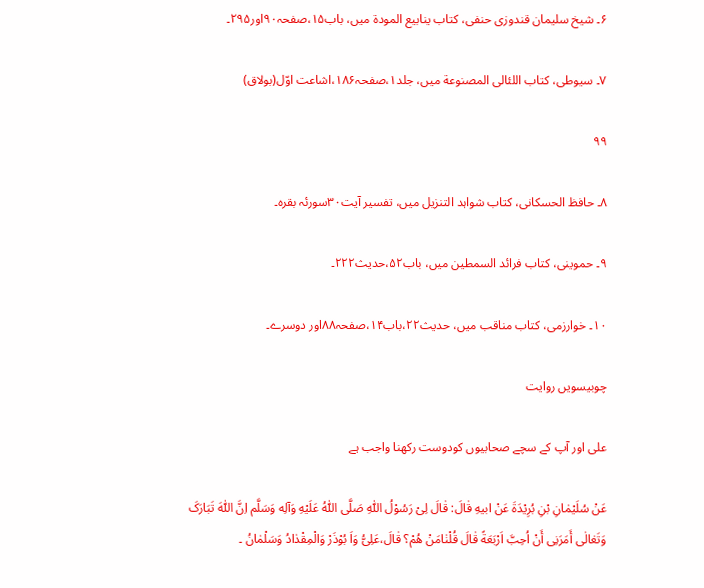۶۔ شیخ سلیمان قندوزی حنفی، کتاب ینابیع المودة میں، باب۱۵،صفحہ۹۰اور۲۹۵۔

۷۔ سیوطی، کتاب اللئالی المصنوعة میں، جلد۱،صفحہ۱۸۶،اشاعت اوّل(بولاق)

۹۹

۸۔ حافظ الحسکانی، کتاب شواہد التنزیل میں، تفسیر آیت۳۰سورئہ بقرہ۔

۹۔ حموینی، کتاب فرائد السمطین میں، باب۵۲،حدیث۲۲۲۔

۱۰۔ خوارزمی، کتاب مناقب میں، حدیث۲۲،باب۱۴،صفحہ۸۸اور دوسرے۔

چوبیسویں روایت

علی اور آپ کے سچے صحابیوں کودوست رکھنا واجب ہے

عَنْ سُلَیْمٰانِ بْنِ بُرِیْدَةَ عَنْ ابیهِ قٰالَ: قٰالَ لِیْ رَسُوْلُ اللّٰهِ صَلَّی اللّٰهُ عَلَیْهِ وَآلِه وَسَلَّم اِنَّ اللّٰهَ تَبَارَکَ وَتَعٰالٰی أَمَرَنِی أَنْ اُحِبَّ اَرْبَعَةً قٰالَ قُلْنٰامَنْ هُمْ؟ قٰالَ،عَلِیُّ وَاَ بُوْذَرْ وَالْمِقْدٰادُ وَسَلْمٰانُ ۔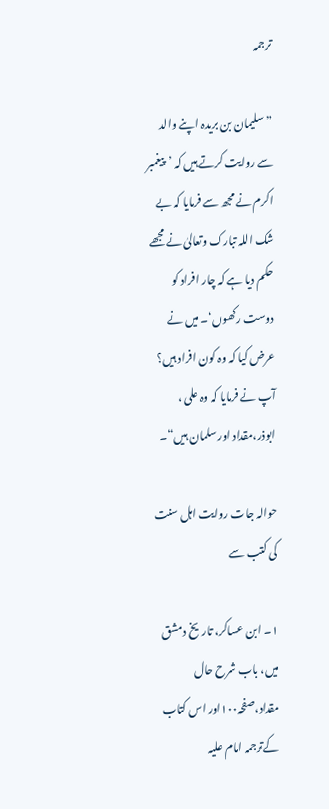ترجمہ

”سلیمان بن بریدہ اپنے والد سے روایت کرتے ہیں کہ ’پیغمبر اکرم نے مجھ سے فرمایا کہ بے شک اللہ تبارک وتعالیٰ نے مجھے حکم دیا ہے کہ چار افراد کو دوست رکھوں‘۔ میں نے عرض کیا کہ وہ کون افراد ہیں؟ آپ نے فرمایا کہ وہ علی ، ابوذر،مقداد اور سلمان ہیں“۔

حوالہ جات روایت اہل سنت کی کتب سے

۱۔ ابن عساکر، تاریخ دمشق میں، باب شرح حال مقداد،صفحہ۱۰۰اور اس کتاب کےترجمہ امام علیہ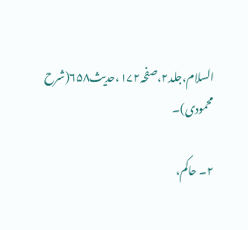السلام،جلد۲،صفحہ۱۷۲،حدیث۶۵۸(شرح محمودی)۔

۲۔ حاکم،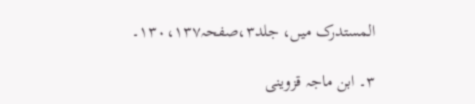المستدرک میں، جلد۳،صفحہ۱۳۰،۱۳۷۔

۳۔ ابن ماجہ قزوینی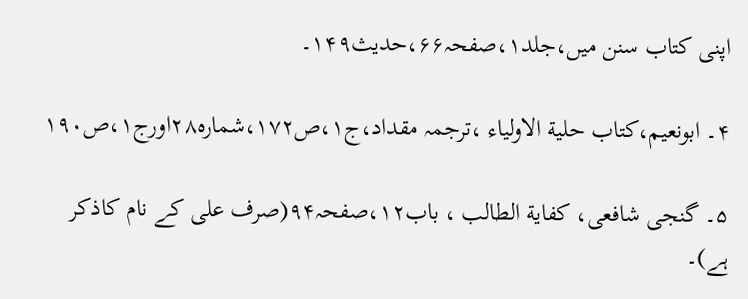اپنی کتاب سنن میں،جلد۱،صفحہ۶۶،حدیث۱۴۹۔

۴۔ ابونعیم،کتاب حلیة الاولیاء ،ترجمہ مقداد،ج۱،ص۱۷۲،شمارہ۲۸اورج۱،ص۱۹۰

۵۔ گنجی شافعی، کفایة الطالب ، باب۱۲،صفحہ۹۴(صرف علی کے نام کاذکر ہے)۔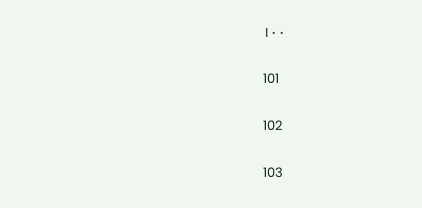۱۰۰

101

102

103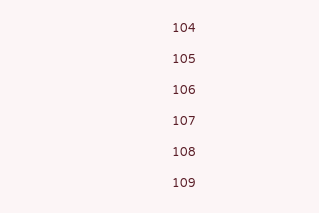104

105

106

107

108

109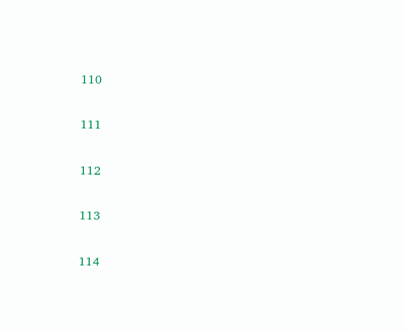110

111

112

113

114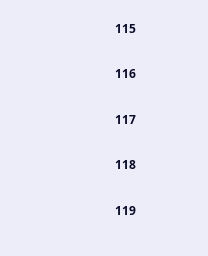115

116

117

118

119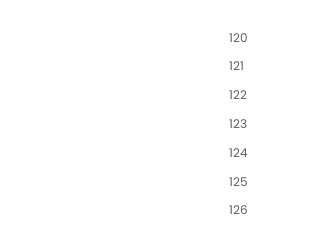120

121

122

123

124

125

126